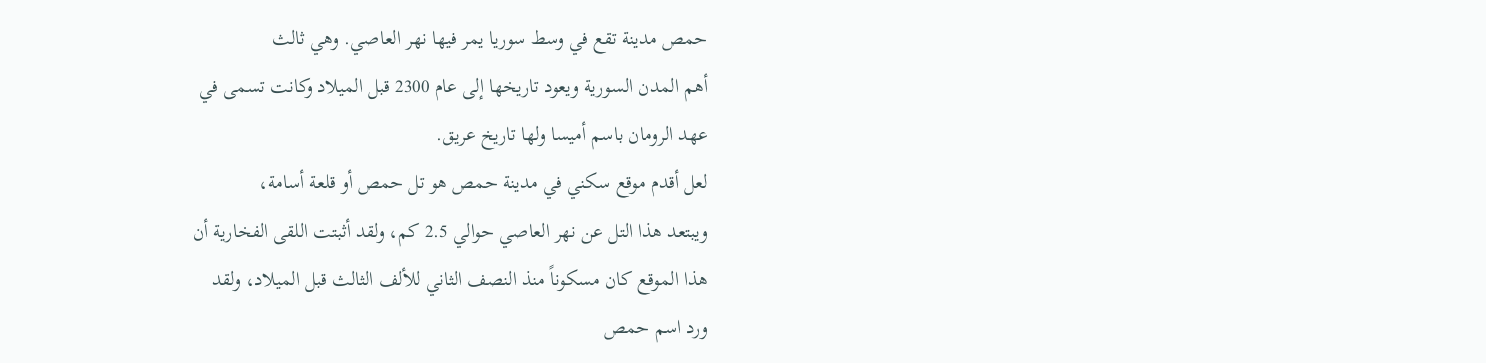حمص مدينة تقع في وسط سوريا يمر فيها نهر العاصي. وهي ثالث
أهم المدن السورية ويعود تاريخها إلى عام 2300 قبل الميلاد وكانت تسمى في
عهد الرومان باسم أميسا ولها تاريخ عريق.
لعل أقدم موقع سكني في مدينة حمص هو تل حمص أو قلعة أسامة،
ويبتعد هذا التل عن نهر العاصي حوالي 2.5 كم، ولقد أثبتت اللقى الفخارية أن
هذا الموقع كان مسكوناً منذ النصف الثاني للألف الثالث قبل الميلاد، ولقد
ورد اسم حمص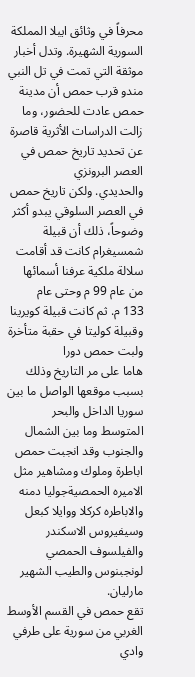محرفاً في وثائق ايبلا المملكة السورية الشهيرة. وتدل أخبار
موثقة التي تمت في تل النبي مندو قرب حمص أن مدينة حمص عادت للحضور، وما
زالت الدراسات الأثرية قاصرة عن تحديد تاريخ حمص في العصر البرونزي
والحديدي. ولكن تاريخ حمص في العصر السلوقي يبدو أكثر وضوحاً، ذلك أن قبيلة
شمسيغرام كانت قد أقامت سلالة ملكية عرفنا أسمائها من عام 99 م وحتى عام
133 م. ثم كانت قبيلة كويرينا وقبيلة كوليتا في حقبة متأخرة ولبت حمص دورا
هاما على مر التاريخ وذلك بسبب موقعها الواصل ما بين سوريا الداخل والبحر
المتوسط وما بين الشمال والجنوب وقد انجبت حمص اباطرة وملوك ومشاهير مثل
الاميره الحمصيةجوليا دمنه والاباطره كركلا ووايلا كبعل وسيفيروس الاسكندر
والفيلسوف الحمصي لونجبنوس والطيب الشهير مارليان.
تقع حمص في القسم الأوسط الغربي من سورية على طرفي وادي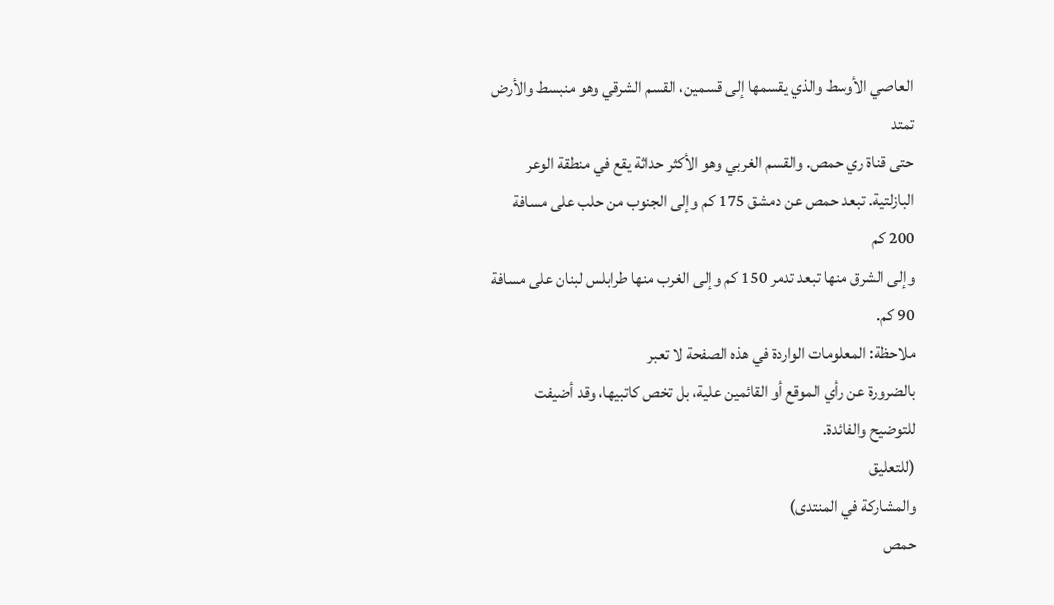العاصي الأوسط والذي يقسمها إلى قسمين، القسم الشرقي وهو منبسط والأرض تمتد
حتى قناة ري حمص. والقسم الغربي وهو الأكثر حداثة يقع في منطقة الوعر
البازلتية. تبعد حمص عن دمشق 175 كم وإلى الجنوب من حلب على مسافة 200 كم
وإلى الشرق منها تبعد تدمر 150 كم وإلى الغرب منها طرابلس لبنان على مسافة
90 كم.
ملاحظة: المعلومات الواردة في هذه الصفحة لا تعبر
بالضرورة عن رأي الموقع أو القائمين علية، بل تخص كاتبيها، وقد أضيفت
للتوضيح والفائدة.
(للتعليق
والمشاركة في المنتدى)
حمص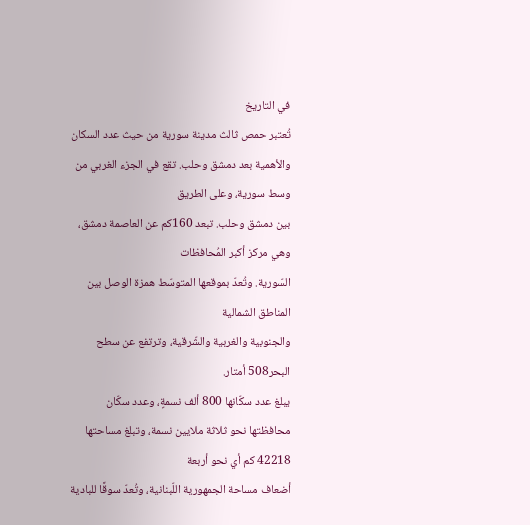في التاريخ
تُعتبر حمص ثالث مدينة سورية من حيث عدد السكان
والأهمية بعد دمشق وحلب. تقع في الجزء الغربي من وسط سورية، وعلى الطريق
بين دمشق وحلب. تبعد 160كم عن العاصمة دمشق، وهي مركز أكبر المُحافظات
السّورية. وتُعدّ بموقعها المتوسّط همزة الوصل بين المناطق الشمالية
والجنوبية والغربية والشّرقية، وترتفع عن سطح البحر508 أمتار.
يبلغ عدد سكّانها 800 ألف نسمةٍ، وعدد سكّان
محافظتها نحو ثلاثة ملايين نسمة، وتبلغ مساحتها 42218 كم أي نحو أربعة
أضعاف مساحة الجمهورية اللّبنانية، وتُعدّ سوقًا للبادية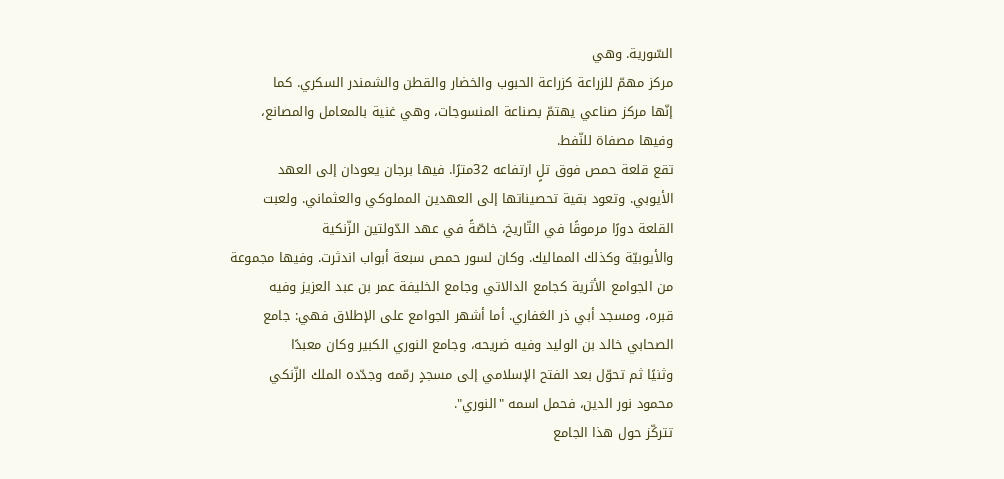السّورية. وهي
مركز مهمّ للزراعة كزراعة الحبوب والخضار والقطن والشمندر السكري. كما
إنّها مركز صناعي يهتمّ بصناعة المنسوجات، وهي غنية بالمعامل والمصانع،
وفيها مصفاة للنّفط.
تقع قلعة حمص فوق تلٍ ارتفاعه 32مترًا. فيها برجان يعودان إلى العهد
الأيوبي. وتعود بقية تحصيناتها إلى العهدين المملوكي والعثماني. ولعبت
القلعة دورًا مرموقًا في التّاريخ، خاصّةً في عهد الدّولتين الزّنكية
والأيوبيّة وكذلك المماليك. وكان لسور حمص سبعة أبواب اندثرت. وفيها مجموعة
من الجوامع الأثرية كجامع الدالاتي وجامع الخليفة عمر بن عبد العزيز وفيه
قبره، ومسجد أبي ذر الغفاري. أما أشهر الجوامع على الإطلاق فهي: جامع
الصحابي خالد بن الوليد وفيه ضريحه، وجامع النوري الكبير وكان معبدًا
وثنيًا ثم تحوّل بعد الفتح الإسلامي إلى مسجدٍ رمّمه وجدّده الملك الزّنكي
محمود نور الدين، فحمل اسمه "النوري".
تتركّز حول هذا الجامع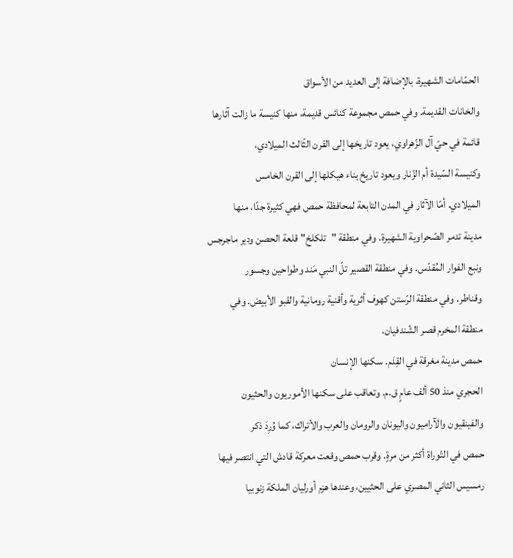الحمّامات الشهيرة، بالإضافة إلى العديد من الأسواق
والخانات القديمة. وفي حمص مجموعة كنائس قديمة، منها كنيسة ما زالت آثارها
قائمة في حيّ آل الزّهراوي، يعود تاريخها إلى القرن الثّالث الميلادي،
وكنيسة السّيدة أم الزّنار ويعود تاريخ بناء هيكلها إلى القرن الخامس
الميلادي. أمّا الآثار في المدن التابعة لمحافظة حمص فهي كثيرة جدًا، منها
مدينة تدمر الصّحراوية الشهيرة. وفي منطقة "تلكلخ" قلعة الحصن ودير ماجرجس
ونبع الفوار المُقدّس. وفي منطقة القصير تلّ النبي مَند وطواحين وجسور
وقناطر. وفي منطقة الرّستن كهوف أثرية وأقنية رومانية والقبو الأبيض. وفي
منطقة المخرم قصر الشّندفيان.
حمص مدينة مغرقة في القِدَم. سكنها الإنسان
الحجري منذ 50 ألف عامٍ ق.م. وتعاقب على سكنها الأموريون والحثيون
والفينقيون والآراميون واليونان والرومان والعرب والأتراك، كما وُرِدَ ذكر
حمص في التّوراة أكثر من مرةٍ. وقرب حمص وقعت معركة قادش التي انتصر فيها
رمسيس الثاني المصري على الحثيين، وعندها هزم أورليان الملكة زنوبيا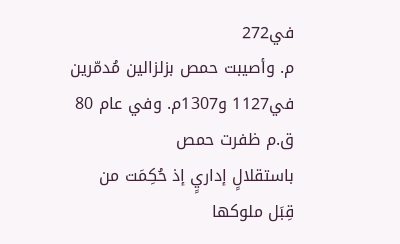في272
م. وأصيبت حمص بزلزالين مُدمّرين في1127 و1307م. وفي عام 80 ق.م ظفرت حمص
باستقلالٍ إداريٍ إذ حُكِمَت من قِبَل ملوكها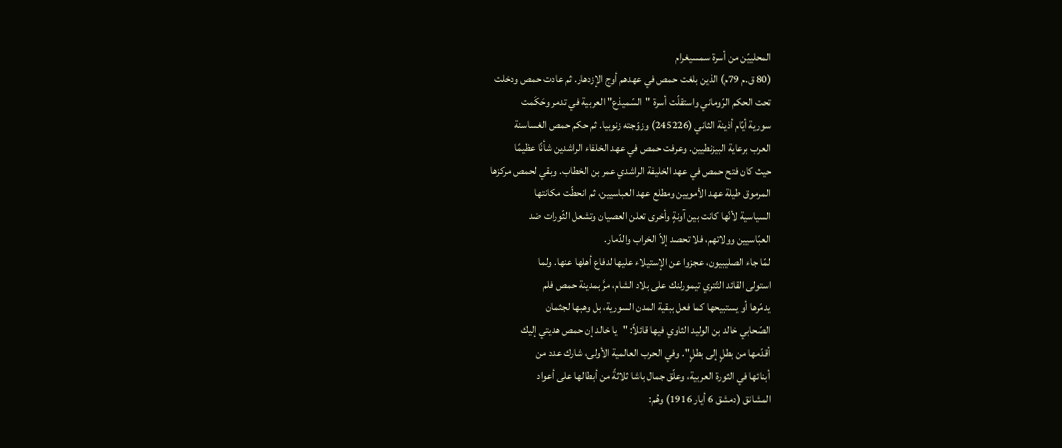المحلييّن من أسرة سمسيغرام
(80 ق.م 79م) الذين بلغت حمص في عهدهم أوج الإزدهار. ثم عادت حمص ودخلت
تحت الحكم الرّوماني واستقلّت أسرة "السّميذع" العربية في تدمر وحَكَمت
سورية أيّام أذينة الثاني (245226) وزوّجته زنوبيا. ثم حكم حمص الغساسنة
العرب برعاية البيزنطيين. وعرفت حمص في عهد الخلفاء الراشدين شأنًا عظيمًا
حيث كان فتح حمص في عهد الخليفة الراشدي عمر بن الخطاب. وبقي لحمص مركزها
المرموق طيلة عهد الأمويين ومطلع عهد العباسيين، ثم انحطّت مكانتها
السياسية لأنّها كانت بين آونةٍ وأخرى تعلن العصيان وتشعل الثّورات ضد
العبّاسيين وولاتهم، فلا تحصد إلاّ الخراب والدّمار.
لمّا جاء الصليبيون، عجزوا عن الإستيلاء عليها لدفاع أهلها عنها. ولما
استولى القائد التّتري تيمورلنك على بلاد الشام، مرَّ بمدينة حمص فلم
يدمّرها أو يستبيحها كما فعل ببقية المدن السورية، بل وهبها لجثمان
الصّحابي خالد بن الوليد الثاوي فيها قائلاً: "يا خالد إن حمص هديتي إليك
أقدّمها من بطلٍ إلى بطلٍ". وفي الحرب العالمية الأولى، شارك عدد من
أبنائها في الثورة العربية، وعلّق جمال باشا ثلاثةً من أبطالها على أعواد
المشانق (دمشق 6 أيار 1916) وهُم: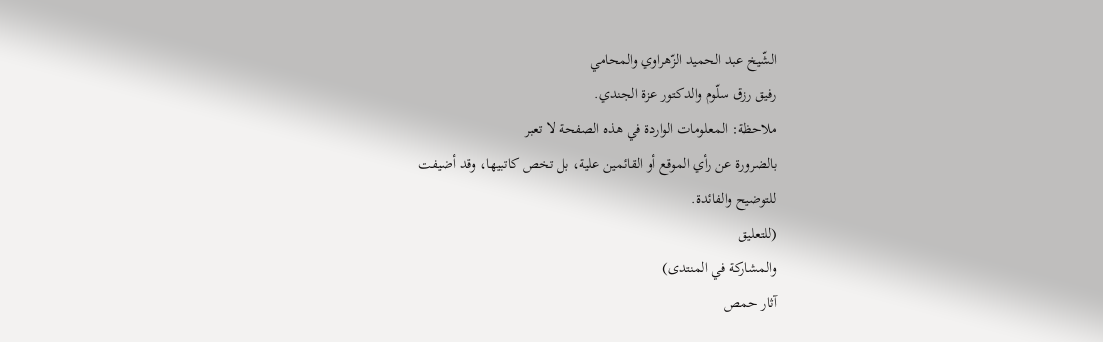الشّيخ عبد الحميد الزّهراوي والمحامي
رفيق رزق سلّوم والدكتور عزة الجندي.
ملاحظة: المعلومات الواردة في هذه الصفحة لا تعبر
بالضرورة عن رأي الموقع أو القائمين علية، بل تخص كاتبيها، وقد أضيفت
للتوضيح والفائدة.
(للتعليق
والمشاركة في المنتدى)
آثار حمص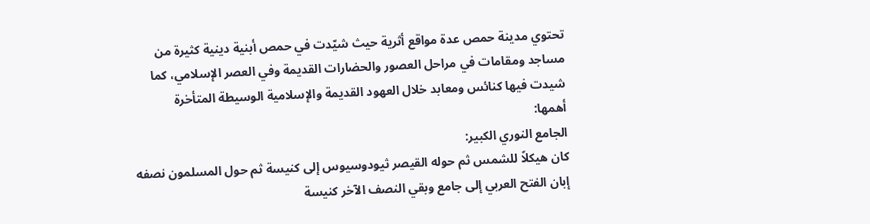تحتوي مدينة حمص عدة مواقع أثرية حيث شيّدت في حمص أبنية دينية كثيرة من
مساجد ومقامات في مراحل العصور والحضارات القديمة وفي العصر الإسلامي، كما
شيدت فيها كنائس ومعابد خلال العهود القديمة والإسلامية الوسيطة المتأخرة
أهمها:
الجامع النوري الكبير:
كان هيكلاً للشمس ثم حوله القيصر ثيودوسيوس إلى كنيسة ثم حول المسلمون نصفه
إبان الفتح العربي إلى جامع وبقي النصف الآخر كنيسة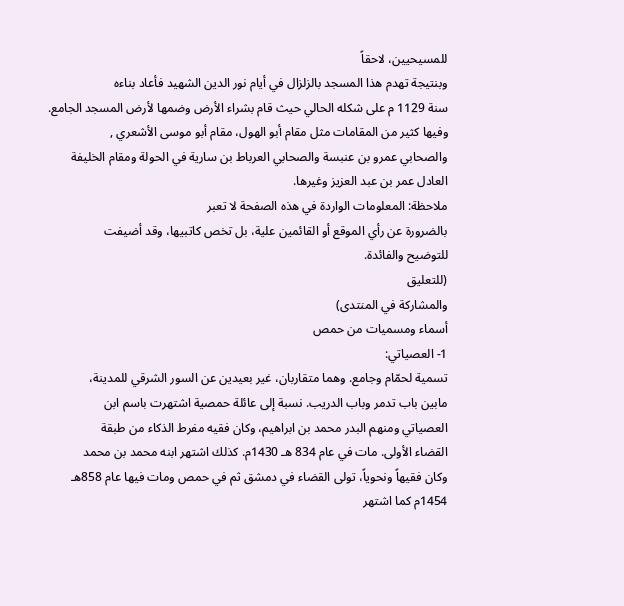للمسيحيين، لاحقاً
وبنتيجة تهدم هذا المسجد بالزلزال في أيام نور الدين الشهيد فأعاد بناءه
سنة 1129 م على شكله الحالي حيث قام بشراء الأرض وضمها لأرض المسجد الجامع.
وفيها كثير من المقامات مثل مقام أبو الهول، مقام أبو موسى الأشعري ,
والصحابي عمرو بن عنبسة والصحابي العرباط بن سارية في الحولة ومقام الخليفة
العادل عمر بن عبد العزيز وغيرها.
ملاحظة: المعلومات الواردة في هذه الصفحة لا تعبر
بالضرورة عن رأي الموقع أو القائمين علية، بل تخص كاتبيها، وقد أضيفت
للتوضيح والفائدة.
(للتعليق
والمشاركة في المنتدى)
أسماء ومسميات من حمص
1- العصياتي:
تسمية لحمّام وجامع. وهما متقاربان، غير بعيدين عن السور الشرقي للمدينة،
مابين باب تدمر وباب الدريب. نسبة إلى عائلة حمصية اشتهرت باسم ابن
العصياتي ومنهم البدر محمد بن ابراهيم، وكان فقيه مفرط الذكاء من طبقة
القضاء الأولى. مات في عام 834 هـ 1430م. كذلك اشتهر ابنه محمد بن محمد
وكان فقيهاً ونحوياً، تولى القضاء في دمشق ثم في حمص ومات فيها عام 858هـ
1454م كما اشتهر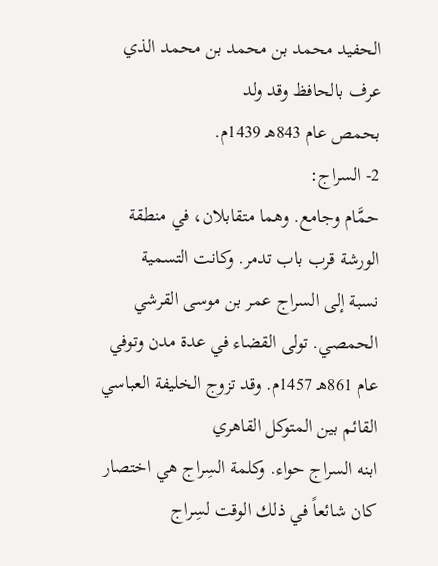الحفيد محمد بن محمد بن محمد الذي عرف بالحافظ وقد ولد
بحمص عام 843هـ 1439م.
2- السراج:
حمَّام وجامع. وهما متقابلان، في منطقة الورشة قرب باب تدمر. وكانت التسمية
نسبة إلى السراج عمر بن موسى القرشي الحمصي. تولى القضاء في عدة مدن وتوفي
عام 861هـ 1457م. وقد تزوج الخليفة العباسي القائم بين المتوكل القاهري
ابنه السراج حواء. وكلمة السِراج هي اختصار كان شائعاً في ذلك الوقت لسِراج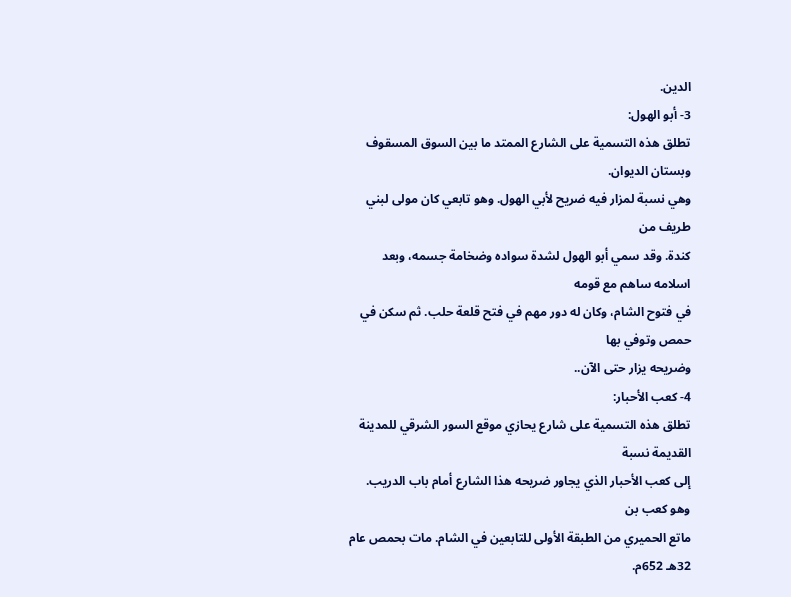الدين.
3- أبو الهول:
تطلق هذه التسمية على الشارع الممتد ما بين السوق المسقوف وبستان الديوان.
وهي نسبة لمزار فيه ضريح لأبي الهول. وهو تابعي كان مولى لبني طريف من
كندة. وقد سمي أبو الهول لشدة سواده وضخامة جسمه، وبعد اسلامه ساهم مع قومه
في فتوح الشام، وكان له دور مهم في فتح قلعة حلب. ثم سكن في حمص وتوفي بها
وضريحه يزار حتى الآن..
4- كعب الأحبار:
تطلق هذه التسمية على شارع يحازي موقع السور الشرقي للمدينة القديمة نسبة
إلى كعب الأحبار الذي يجاور ضريحه هذا الشارع أمام باب الدريب. وهو كعب بن
ماتع الحميري من الطبقة الأولى للتابعين في الشام. مات بحمص عام 32هـ 652م.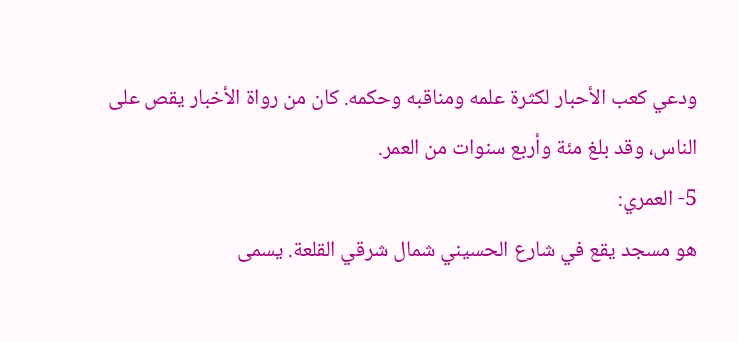ودعي كعب الأحبار لكثرة علمه ومناقبه وحكمه. كان من رواة الأخبار يقص على
الناس، وقد بلغ مئة وأربع سنوات من العمر.
5- العمري:
هو مسجد يقع في شارع الحسيني شمال شرقي القلعة. يسمى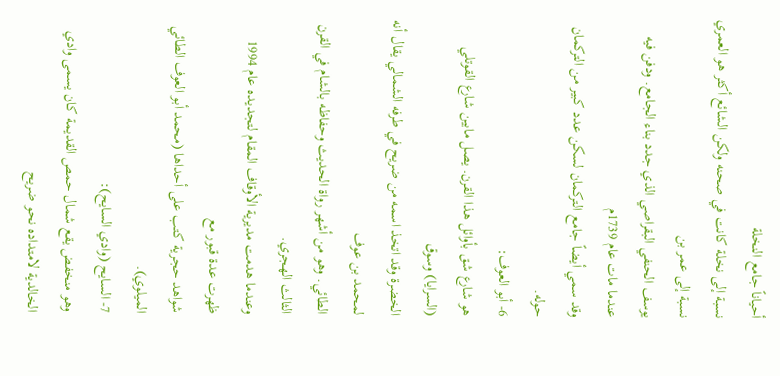أحياناً جامع النخلة
نسبة إلى نخلة كانت في صحنه ولكن الشائع أكثر هو العمري نسبة إلى عمر بن
يوسف الحنفي البقراصي الذي جدد بناء الجامع. ودفن فيه عندما مات عام 1739م
وقد سمي أيضاً جامع التركمان لسكن عدد كبير من التركمان حوله.
6- أبو العوف:
هو شارع شق بأوائل هذا القرن. يصل مابين شارع القوتلي (السرايا) وسوق
الخضرة وقد اتخذ اسمه من ضريح في طرفه الشمالي يقال أنه لمحمد بن عوف
الطائي. وهو من أشهر رواة الحديث وحفاظه بالشام في القرن الثالث الهجري.
وعندما هدمت مديرية الأوقاف المقام لتجديده عام 1994 ظهرت عدة قبور مع
شواهد حجرية كتب على أحداها (محمد أبو العوف الطائي الميلوي).
7- السايح (وادي السايح):
وهو منخفض يقع شمال حمص القديمة كان يسمى وادي الخالدية لامتداده نحو ضريح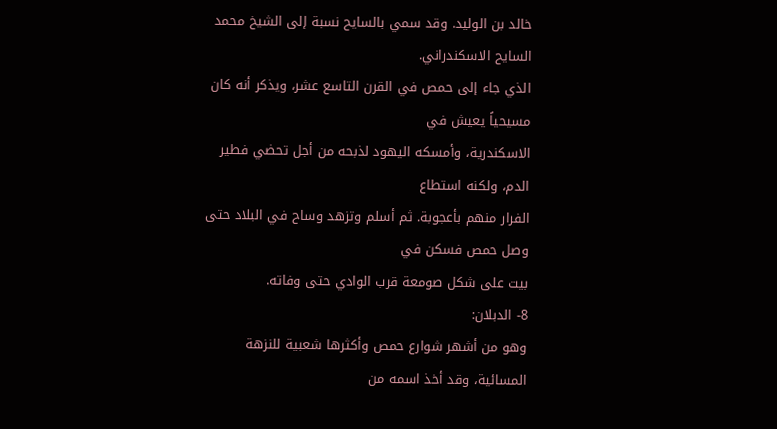خالد بن الوليد. وقد سمي بالسايح نسبة إلى الشيخ محمد السايح الاسكندراني.
الذي جاء إلى حمص في القرن التاسع عشر، ويذكر أنه كان مسيحياً يعيش في
الاسكندرية، وأمسكه اليهود لذبحه من أجل تحضي فطير الدم، ولكنه استطاع
الفرار منهم بأعجوبة. ثم أسلم وتزهد وساح في البلاد حتى وصل حمص فسكن في
بيت على شكل صومعة قرب الوادي حتى وفاته.
8- الدبلان:
وهو من أشهر شوارع حمص وأكثرها شعبية للنزهة المسائية، وقد أخذ اسمه من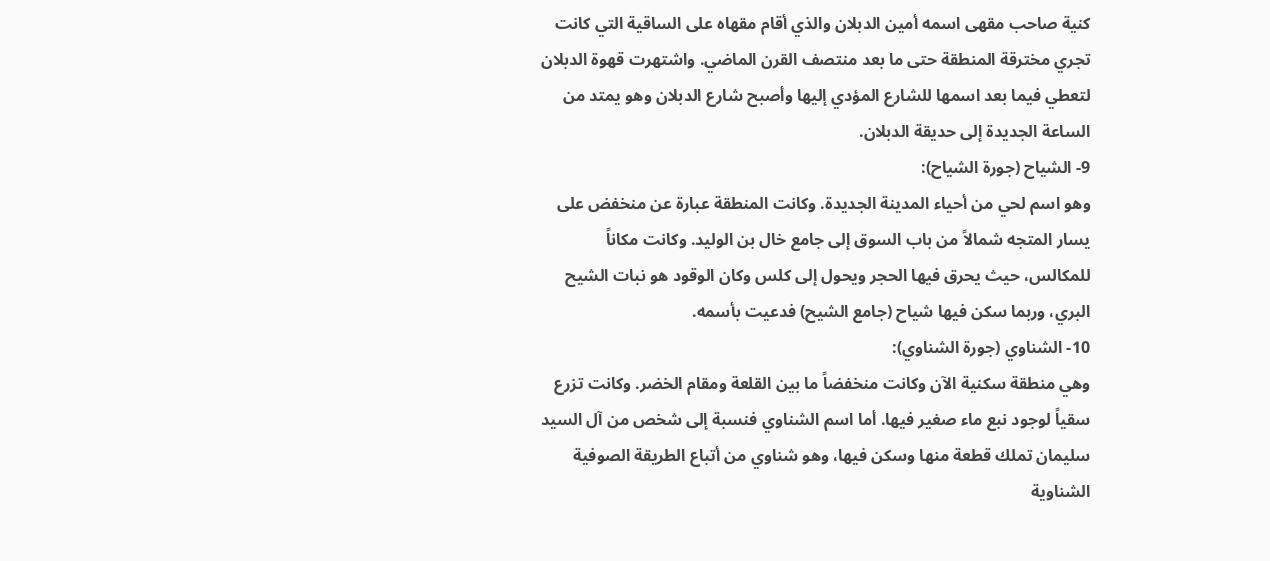كنية صاحب مقهى اسمه أمين الدبلان والذي أقام مقهاه على الساقية التي كانت
تجري مخترقة المنطقة حتى ما بعد منتصف القرن الماضي. واشتهرت قهوة الدبلان
لتعطي فيما بعد اسمها للشارع المؤدي إليها وأصبح شارع الدبلان وهو يمتد من
الساعة الجديدة إلى حديقة الدبلان.
9- الشياح (جورة الشياح):
وهو اسم لحي من أحياء المدينة الجديدة. وكانت المنطقة عبارة عن منخفض على
يسار المتجه شمالاً من باب السوق إلى جامع خال بن الوليد. وكانت مكاناً
للمكالس، حيث يحرق فيها الحجر ويحول إلى كلس وكان الوقود هو نبات الشيح
البري، وربما سكن فيها شياح (جامع الشيح) فدعيت بأسمه.
10- الشناوي (جورة الشناوي):
وهي منطقة سكنية الآن وكانت منخفضاً ما بين القلعة ومقام الخضر. وكانت تزرع
سقياً لوجود نبع ماء صغير فيها. أما اسم الشناوي فنسبة إلى شخص من آل السيد
سليمان تملك قطعة منها وسكن فيها، وهو شناوي من أتباع الطريقة الصوفية
الشناوية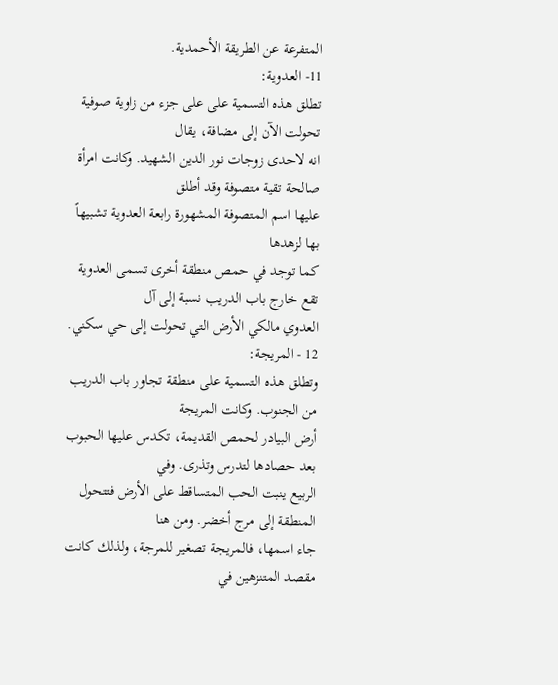المتفرعة عن الطريقة الأحمدية.
11- العدوية:
تطلق هذه التسمية على على جزء من زاوية صوفية تحولت الآن إلى مضافة، يقال
انه لاحدى زوجات نور الدين الشهيد. وكانت امرأة صالحة تقية متصوفة وقد أطلق
عليها اسم المتصوفة المشهورة رابعة العدوية تشبيهاً بها لزهدها
كما توجد في حمص منطقة أخرى تسمى العدوية تقع خارج باب الدريب نسبة إلى آل
العدوي مالكي الأرض التي تحولت إلى حي سكني.
12 - المريجة:
وتطلق هذه التسمية على منطقة تجاور باب الدريب من الجنوب. وكانت المريجة
أرض البيادر لحمص القديمة، تكدس عليها الحبوب بعد حصادها لتدرس وتذرى. وفي
الربيع ينبت الحب المتساقط على الأرض فتتحول المنطقة إلى مرج أخضر. ومن هنا
جاء اسمها، فالمريجة تصغير للمرجة، ولذلك كانت مقصد المتنزهين في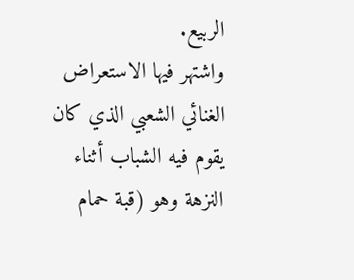الربيع.
واشتهر فيها الاستعراض الغنائي الشعبي الذي كان يقوم فيه الشباب أثناء
النزهة وهو (قبة حمام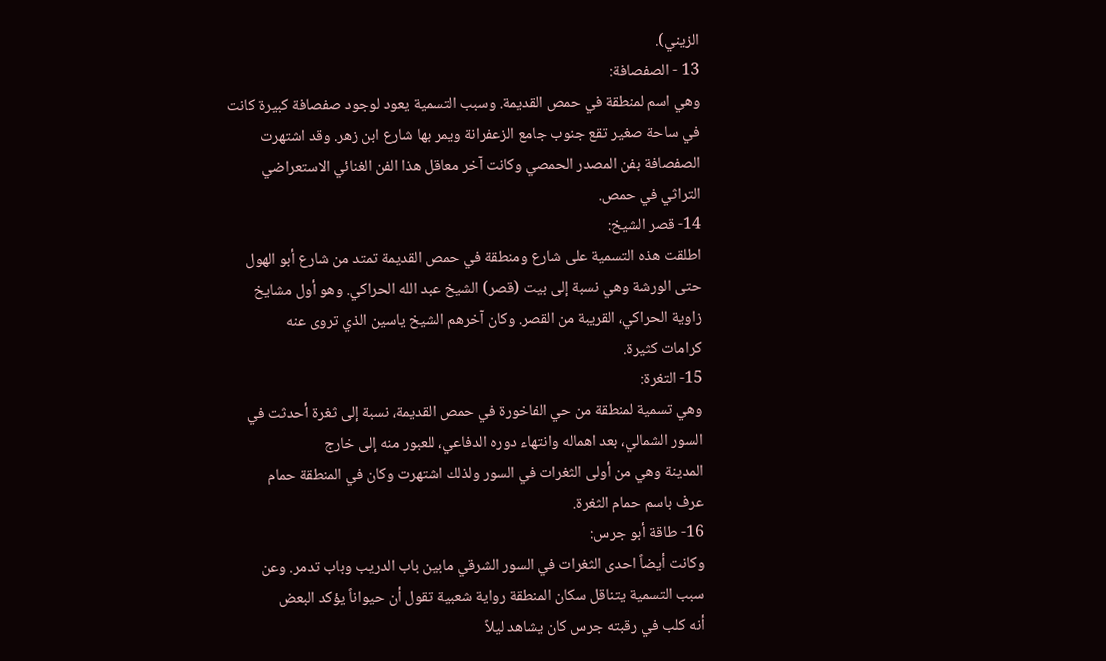الزيني).
13 - الصفصافة:
وهي اسم لمنطقة في حمص القديمة. وسبب التسمية يعود لوجود صفصافة كبيرة كانت
في ساحة صغير تقع جنوب جامع الزعفرانة ويمر بها شارع ابن زهر. وقد اشتهرت
الصفصافة بفن المصدر الحمصي وكانت آخر معاقل هذا الفن الغنائي الاستعراضي
التراثي في حمص.
14- قصر الشيخ:
اطلقت هذه التسمية على شارع ومنطقة في حمص القديمة تمتد من شارع أبو الهول
حتى الورشة وهي نسبة إلى بيت (قصر) الشيخ عبد الله الحراكي. وهو أول مشايخ
زاوية الحراكي، القريبة من القصر. وكان آخرهم الشيخ ياسين الذي تروى عنه
كرامات كثيرة.
15- التغرة:
وهي تسمية لمنطقة من حي الفاخورة في حمص القديمة، نسبة إلى ثغرة أحدثت في
السور الشمالي، بعد اهماله وانتهاء دوره الدفاعي، للعبور منه إلى خارج
المدينة وهي من أولى الثغرات في السور ولذلك اشتهرت وكان في المنطقة حمام
عرف باسم حمام الثغرة.
16- طاقة أبو جرس:
وكانت أيضاً احدى الثغرات في السور الشرقي مابين باب الدريب وباب تدمر. وعن
سبب التسمية يتناقل سكان المنطقة رواية شعبية تقول أن حيواناً يؤكد البعض
أنه كلب في رقبته جرس كان يشاهد ليلاً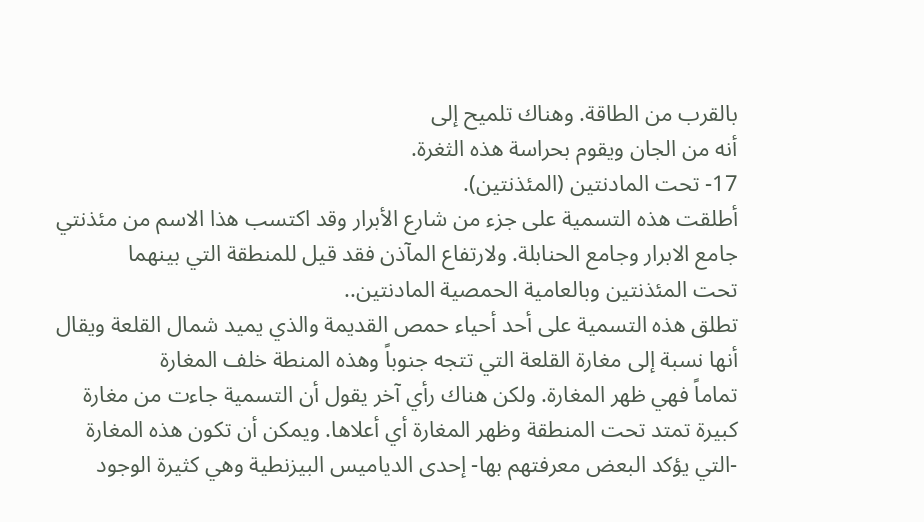بالقرب من الطاقة. وهناك تلميح إلى
أنه من الجان ويقوم بحراسة هذه الثغرة.
17- تحت المادنتين (المئذنتين).
أطلقت هذه التسمية على جزء من شارع الأبرار وقد اكتسب هذا الاسم من مئذنتي
جامع الابرار وجامع الحنابلة. ولارتفاع المآذن فقد قيل للمنطقة التي بينهما
تحت المئذنتين وبالعامية الحمصية المادنتين..
تطلق هذه التسمية على أحد أحياء حمص القديمة والذي يميد شمال القلعة ويقال
أنها نسبة إلى مغارة القلعة التي تتجه جنوباً وهذه المنطة خلف المغارة
تماماً فهي ظهر المغارة. ولكن هناك رأي آخر يقول أن التسمية جاءت من مغارة
كبيرة تمتد تحت المنطقة وظهر المغارة أي أعلاها. ويمكن أن تكون هذه المغارة
-التي يؤكد البعض معرفتهم بها- إحدى الدياميس البيزنطية وهي كثيرة الوجود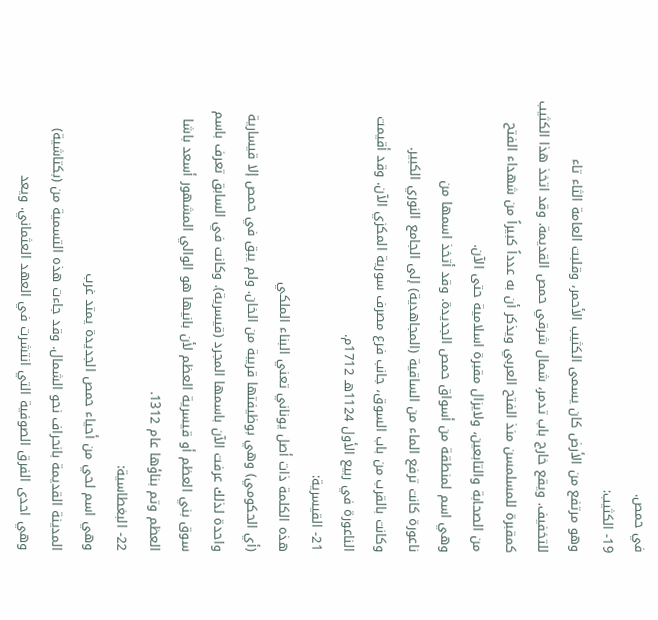في حمص.
19- الكثيب:
وهو مرتفع من الأرض كان يسمى الكثيب الأحمر، وقلبت العامة الثاء تاء
للتخفيف. ويقع خارج باب تدمر، شمال شرقي حمص القديمة. وقد اتخذ هذا الكثيب
كمقبرة للمسلمسن منذ الفتح العربي ويذكر أن به عدداً كبيراً من شهداء الفتح
من الصحابة والتابعين، ولايزال مقبرة اسلامية حتى الآن.
وهي اسم لمنطقة من أسواق حمص الجديدة. وقد أتخذ اسمها من
ناعورة كانت ترفع الماء من الساقية (المجاهدية) إلى الجامع النوري الكبير.
وكانت بالقرب من باب السوق، جانب فرع مصرف سورية المكزي الآن. وقد أقيمت
الناعورة في ربيع الأول 1124هـ 1712م.
21- القيسرية:
هذه الكلمة ذات أصل يوناني تعني البناء الملكي
(أي الحكومي) وهي بوظيفتها قريبة من الخان. ولم يبق في حمص إلا قيسارية
واحدة لذلك عرفت الآن باسمها المجرد (قيسرية). وكانت في السابق تعرف باسم
سوق بني العظم أو قيسرية العظم لأن بانيها هو الوالي المشهور أسعد باشا
العظم وتم بناؤها عام 1312.
22- البغطاسية:
وهي اسم لحي من أحياء حمص الجديدة يمتد غرب
المدينة القديمة بانحراف نحو الشمال. وقد جاءت هذه التسمية من (بكتاشية)
وهي احدى الفرق الصوفية التي انتشرت في العهد العثماني. ويعد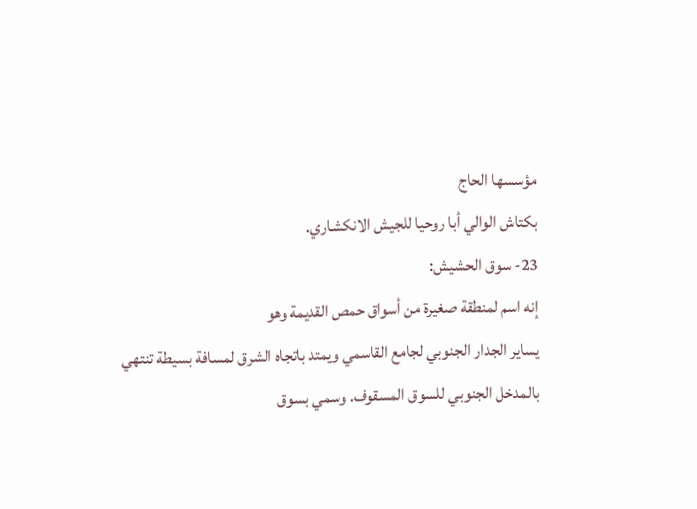مؤسسها الحاج
بكتاش الوالي أبا روحيا للجيش الانكشاري.
23- سوق الحشيش:
إنه اسم لمنطقة صغيرة من أسواق حمص القديمة وهو
يساير الجدار الجنوبي لجامع القاسمي ويمتد باتجاه الشرق لمسافة بسيطة تنتهي
بالمدخل الجنوبي للسوق المسقوف. وسمي بسوق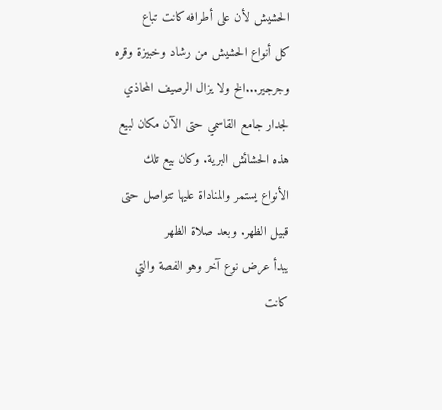الحشيش لأن على أطرافه كانت تباع
كل أنواع الحشيش من رشاد وخبيزة وقره وجرجير...الخ ولا يزال الرصيف المحاذي
لجدار جامع القاسمي حتى الآن مكان لبيع هذه الحشائش البرية. وكان بيع تلك
الأنواع يستمر والمناداة عليها تتواصل حتى قبيل الظهر. وبعد صلاة الظهر
يبدأ عرض نوع آخر وهو الفصة والتي كانت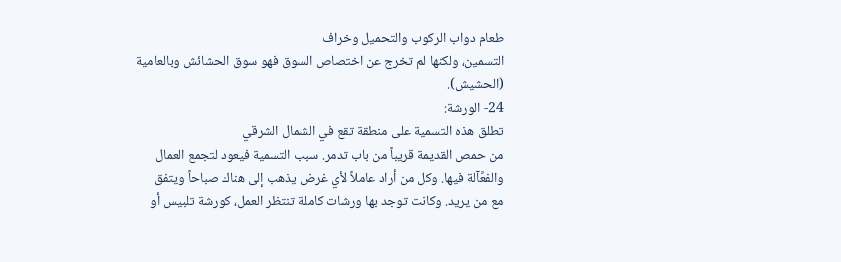طعام دواب الركوب والتحميل وخراف
التسمين، ولكنها لم تخرج عن اختصاص السوق فهو سوق الحشائش وبالعامية
(الحشيش).
24- الورشة:
تطلق هذه التسمية على منطقة تقع في الشمال الشرقي
من حمص القديمة قريباً من باب تدمر. سبب التسمية فيعود لتجمع العمال
والفعَّآلة فيها. وكل من أراد عاملاً لأي غرض يذهب إلى هناك صباحاً ويتفق
مع من يريد. وكانت توجد بها ورشات كاملة تنتظر العمل، كورشة تلبيس أو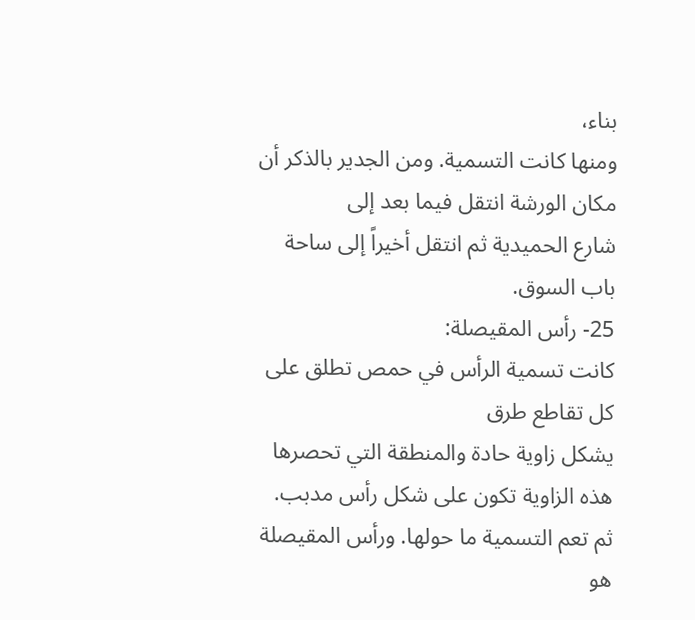بناء،
ومنها كانت التسمية. ومن الجدير بالذكر أن مكان الورشة انتقل فيما بعد إلى
شارع الحميدية ثم انتقل أخيراً إلى ساحة باب السوق.
25- رأس المقيصلة:
كانت تسمية الرأس في حمص تطلق على كل تقاطع طرق
يشكل زاوية حادة والمنطقة التي تحصرها هذه الزاوية تكون على شكل رأس مدبب.
ثم تعم التسمية ما حولها. ورأس المقيصلة هو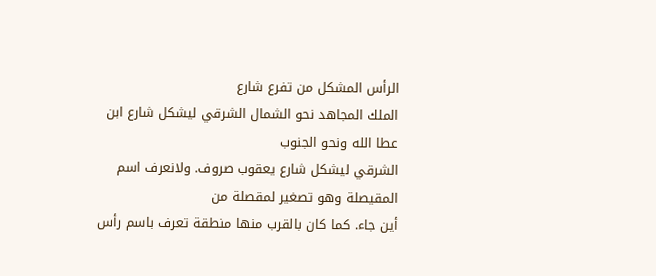الرأس المشكل من تفرع شارع
الملك المجاهد نحو الشمال الشرقي ليشكل شارع ابن عطا الله ونحو الجنوب
الشرقي ليشكل شارع يعقوب صروف. ولانعرف اسم المقيصلة وهو تصغير لمقصلة من
أين جاء. كما كان بالقرب منها منطقة تعرف باسم رأس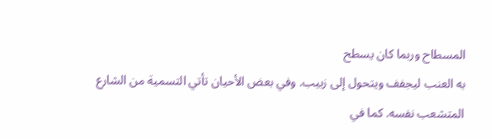المسطاح وربما كان يسطح
به العنب ليجفف ويتحول إلى زبيب. وفي بعض الأحيان تأتي التسمية من الشارع
المتشعب نفسه. كما في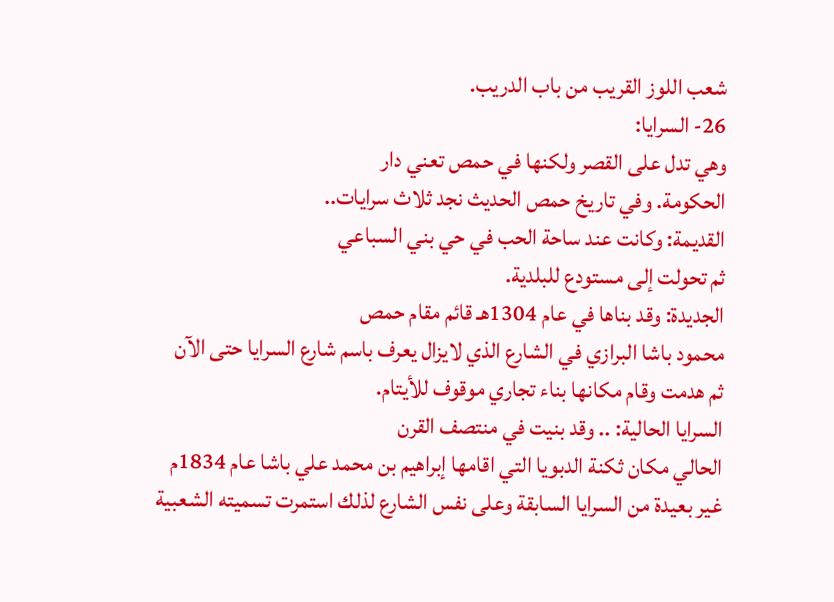شعب اللوز القريب من باب الدريب.
26- السرايا:
وهي تدل على القصر ولكنها في حمص تعني دار
الحكومة. وفي تاريخ حمص الحديث نجد ثلاث سرايات..
القديمة: وكانت عند ساحة الحب في حي بني السباعي
ثم تحولت إلى مستودع للبلدية.
الجديدة: وقد بناها في عام 1304هـ قائم مقام حمص
محمود باشا البرازي في الشارع الذي لايزال يعرف باسم شارع السرايا حتى الآن
ثم هدمت وقام مكانها بناء تجاري موقوف للأيتام.
السرايا الحالية: .. وقد بنيت في منتصف القرن
الحالي مكان ثكنة الدبويا التي اقامها إبراهيم بن محمد علي باشا عام 1834م
غير بعيدة من السرايا السابقة وعلى نفس الشارع لذلك استمرت تسميته الشعبية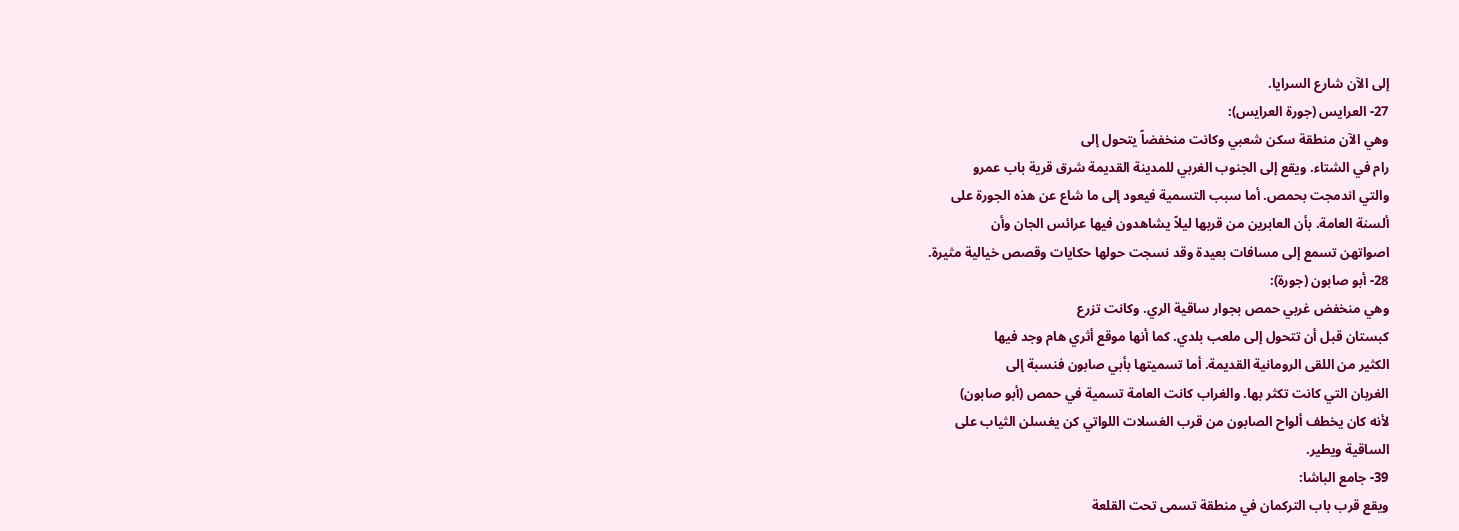إلى الآن شارع السرايا.
27- العرايس (جورة العرايس):
وهي الآن منطقة سكن شعبي وكانت منخفضاً يتحول إلى
رام في الشتاء. ويقع إلى الجنوب الغربي للمدينة القديمة شرق قرية باب عمرو
والتي اندمجت بحمص. أما سبب التسمية فيعود إلى ما شاع عن هذه الجورة على
ألسنة العامة. بأن العابرين من قربها ليلاً يشاهدون فيها عرائس الجان وأن
اصواتهن تسمع إلى مسافات بعيدة وقد نسجت حولها حكايات وقصص خيالية مثيرة.
28- أبو صابون (جورة):
وهي منخفض غربي حمص بجوار ساقية الري. وكانت تزرع
كبستان قبل أن تتحول إلى ملعب بلدي. كما أنها موقع أثري هام وجد فيها
الكثير من اللقى الرومانية القديمة. أما تسميتها بأبي صابون فنسبة إلى
الغربان التي كانت تكثر بها. والغراب كانت العامة تسمية في حمص (أبو صابون)
لأنه كان يخطف ألواح الصابون من قرب الغسلات اللواتي كن يغسلن الثياب على
الساقية ويطير.
39- جامع الباشا:
ويقع قرب باب التركمان في منطقة تسمى تحت القلعة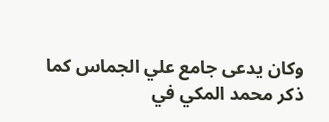وكان يدعى جامع علي الجماس كما ذكر محمد المكي في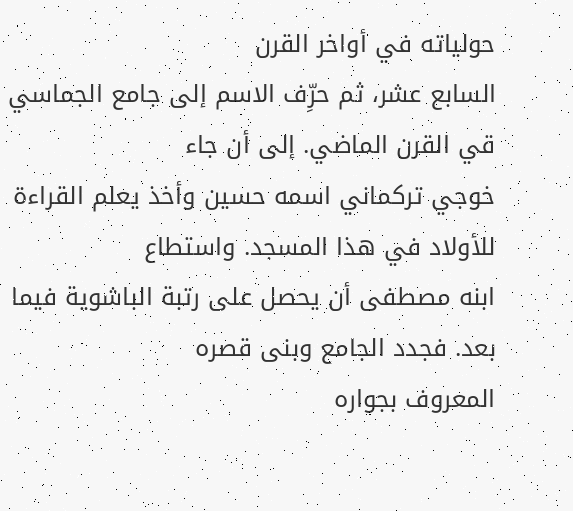حولياته في أواخر القرن
السابع عشر، ثم حرِّف الاسم إلى جامع الجماسي قي القرن الماضي. إلى أن جاء
خوجي تركماني اسمه حسين وأخذ يعلم القراءة للأولاد في هذا المسجد. واستطاع
ابنه مصطفى أن يحصل على رتبة الباشوية فيما بعد. فجدد الجامع وبنى قصره
المعروف بجواره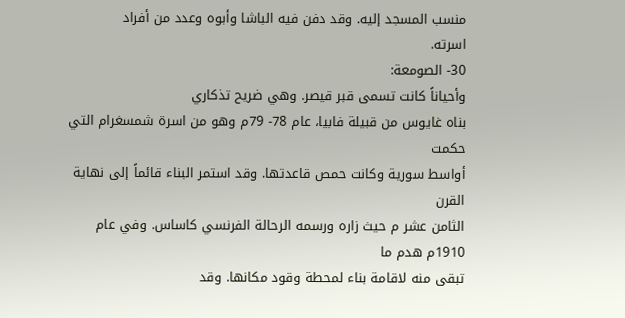منسب المسجد إليه. وقد دفن فيه الباشا وأبوه وعدد من أفراد
اسرته.
30- الصومعة:
وأحياناً كانت تسمى قبر قيصر. وهي ضريح تذكاري
بناه غايوس من قبيلة فابيا، عام 78- 79م وهو من اسرة شمسغرام التي حكمت
أواسط سورية وكانت حمص قاعدتها. وقد استمر البناء قائماً إلى نهاية القرن
الثامن عشر م حيث زاره ورسمه الرحالة الفرنسي كاساس. وفي عام 1910م هدم ما
تبقى منه لاقامة بناء لمحطة وقود مكانها. وقد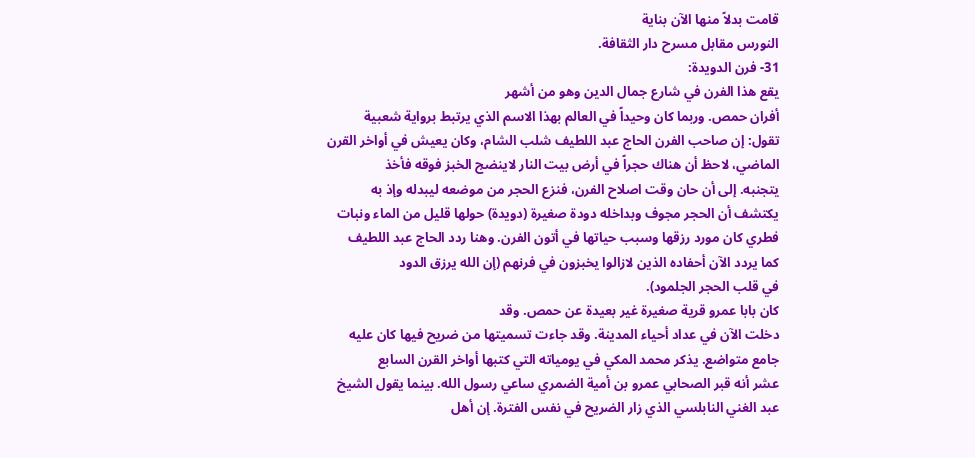قامت بدلاً منها الآن بناية
النورس مقابل مسرح دار الثقافة.
31- فرن الدويدة:
يقع هذا الفرن في شارع جمال الدين وهو من أشهر
أفران حمص. وربما كان وحيداً في العالم بهذا الاسم الذي يرتبط برواية شعبية
تقول: إن صاحب الفرن الحاج عبد اللطيف شلب الشام، وكان يعيش في أواخر القرن
الماضي، لاحظ أن هناك حجراً في أرض بيت النار لاينضج الخبز فوقه فأخذ
يتجنبه. إلى أن حان وقت اصلاح الفرن، فنزع الحجر من موضعه ليبدله وإذ به
يكتشف أن الحجر مجوف وبداخله دودة صغيرة (دويدة) حولها قليل من الماء ونبات
فطري كان مورد رزقها وسبب حياتها في أتون الفرن. وهنا ردد الحاج عبد اللطيف
كما يردد الآن أحفاده الذين لازالوا يخبزون في فرنهم (إن الله يرزق الدود
في قلب الحجر الجلمود).
كان بابا عمرو قرية صغيرة غير بعيدة عن حمص. وقد
دخلت الآن في عداد أحياء المدينة. وقد جاءت تسميتها من ضريح فيها كان عليه
جامع متواضع. يذكر محمد المكي في يومياته التي كتبها أواخر القرن السابع
عشر أنه قبر الصحابي عمرو بن أمية الضمري ساعي رسول الله. بينما يقول الشيخ
عبد الغني النابلسي الذي زار الضريح في نفس الفترة. إن أهل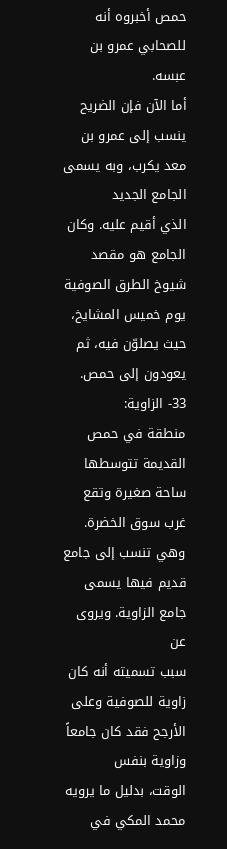حمص أخبروه أنه
للصحابي عمرو بن عبسه.
أما الآن فإن الضريح ينسب إلى عمرو بن معد يكرب، وبه يسمى الجامع الجديد
الذي أقيم عليه. وكان الجامع هو مقصد شيوخ الطرق الصوفية يوم خميس المشايخ،
حيث يصلوّن فيه، ثم يعودون إلى حمص.
33- الزاوية:
منطقة في حمص القديمة تتوسطها ساحة صغيرة وتقع
غرب سوق الخضرة. وهي تنسب إلى جامع قديم فيها يسمى جامع الزاوية. ويروى عن
سبب تسميته أنه كان زاوية للصوفية وعلى الأرجح فقد كان جامعاً وزاوية بنفس
الوقت، بدليل ما يرويه محمد المكي في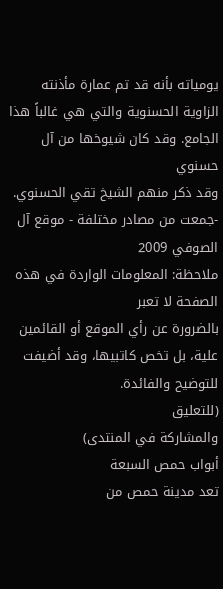يومياته بأنه قد تم عمارة مأذنته
الزاوية الحسنوية والتي هي غالباً هذا الجامع. وقد كان شيوخها من آل حسنوي
وقد ذكر منهم الشيخ تقي الحسنوي.
-جمعت من مصادر مختلفة - موقع آل الصوفي 2009
ملاحظة: المعلومات الواردة في هذه الصفحة لا تعبر
بالضرورة عن رأي الموقع أو القائمين علية، بل تخص كاتبيها، وقد أضيفت
للتوضيح والفائدة.
(للتعليق
والمشاركة في المنتدى)
أبواب حمص السبعة
تعد مدينة حمص من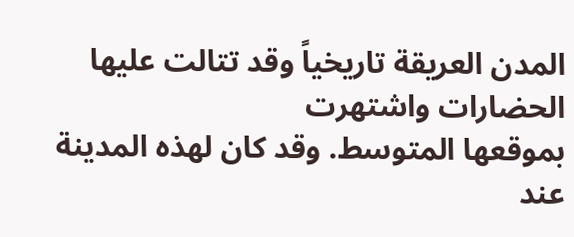المدن العريقة تاريخياً وقد تتالت عليها الحضارات واشتهرت
بموقعها المتوسط. وقد كان لهذه المدينة عند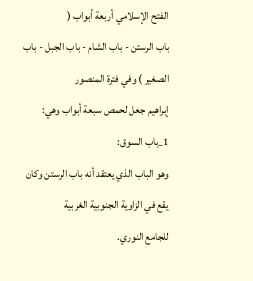الفتح الإسلامي أربعة أبواب (
باب الرستن - باب الشام - باب الجبل - باب الصغير ) وفي فترة المنصور
إبراهيم جعل لحمص سبعة أبواب وهي:
1_باب السوق:
وهو الباب الذي يعتقد أنه باب الرستن وكان يقع في الزاوية الجنوبية الغربية
للجامع النوري.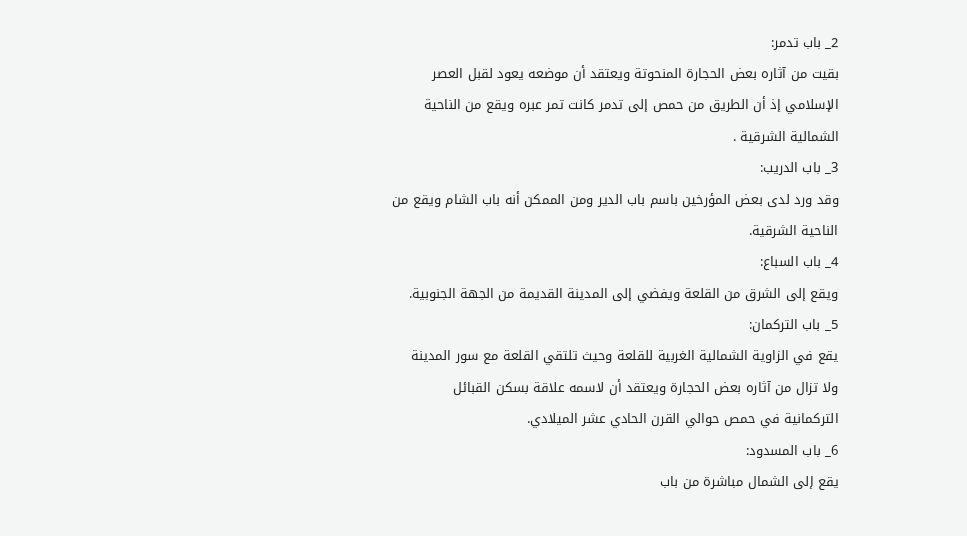2_ باب تدمر:
بقيت من آثاره بعض الحجارة المنحوتة ويعتقد أن موضعه يعود لقبل العصر
الإسلامي إذ أن الطريق من حمص إلى تدمر كانت تمر عبره ويقع من الناحية
الشمالية الشرقية .
3_ باب الدريب:
وقد ورد لدى بعض المؤرخين باسم باب الدير ومن الممكن أنه باب الشام ويقع من
الناحية الشرقية.
4_ باب السباع:
ويقع إلى الشرق من القلعة ويفضي إلى المدينة القديمة من الجهة الجنوبية.
5_ باب التركمان:
يقع في الزاوية الشمالية الغربية للقلعة وحيث تلتقي القلعة مع سور المدينة
ولا تزال من آثاره بعض الحجارة ويعتقد أن لاسمه علاقة بسكن القبائل
التركمانية في حمص حوالي القرن الحادي عشر الميلادي.
6_ باب المسدود:
يقع إلى الشمال مباشرة من باب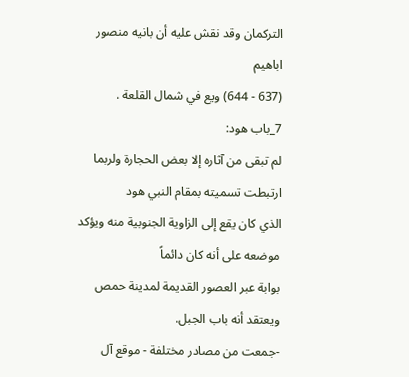التركمان وقد نقش عليه أن بانيه منصور اباهيم
(637 - 644) ويع في شمال القلعة .
7_باب هود:
لم تبقى من آثاره إلا بعض الحجارة ولربما ارتبطت تسميته بمقام النبي هود
الذي كان يقع إلى الزاوية الجنوبية منه ويؤكد موضعه على أنه كان دائماً
بوابة عبر العصور القديمة لمدينة حمص ويعتقد أنه باب الجبل.
-جمعت من مصادر مختلفة - موقع آل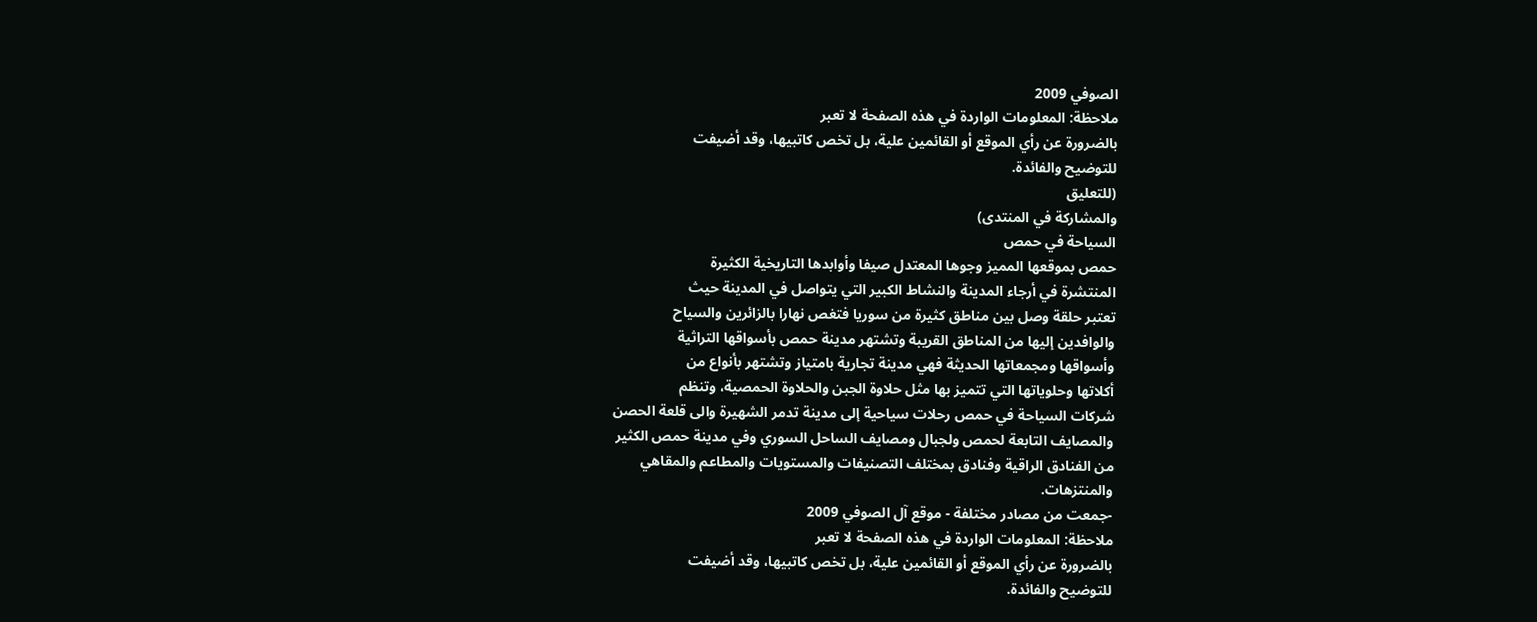الصوفي 2009
ملاحظة: المعلومات الواردة في هذه الصفحة لا تعبر
بالضرورة عن رأي الموقع أو القائمين علية، بل تخص كاتبيها، وقد أضيفت
للتوضيح والفائدة.
(للتعليق
والمشاركة في المنتدى)
السياحة في حمص
حمص بموقعها المميز وجوها المعتدل صيفا وأوابدها التاريخية الكثيرة
المنتشرة في أرجاء المدينة والنشاط الكبير التي يتواصل في المدينة حيث
تعتبر حلقة وصل بين مناطق كثيرة من سوريا فتغص نهارا بالزائرين والسياح
والوافدين إليها من المناطق القريبة وتشتهر مدينة حمص بأسواقها التراثية
وأسواقها ومجمعاتها الحديثة فهي مدينة تجارية بامتياز وتشتهر بأنواع من
أكلاتها وحلوياتها التي تتميز بها مثل حلاوة الجبن والحلاوة الحمصية، وتنظم
شركات السياحة في حمص رحلات سياحية إلى مدينة تدمر الشهيرة والى قلعة الحصن
والمصايف التابعة لحمص ولجبال ومصايف الساحل السوري وفي مدينة حمص الكثير
من الفنادق الراقية وفنادق بمختلف التصنيفات والمستويات والمطاعم والمقاهي
والمنتزهات.
-جمعت من مصادر مختلفة - موقع آل الصوفي 2009
ملاحظة: المعلومات الواردة في هذه الصفحة لا تعبر
بالضرورة عن رأي الموقع أو القائمين علية، بل تخص كاتبيها، وقد أضيفت
للتوضيح والفائدة.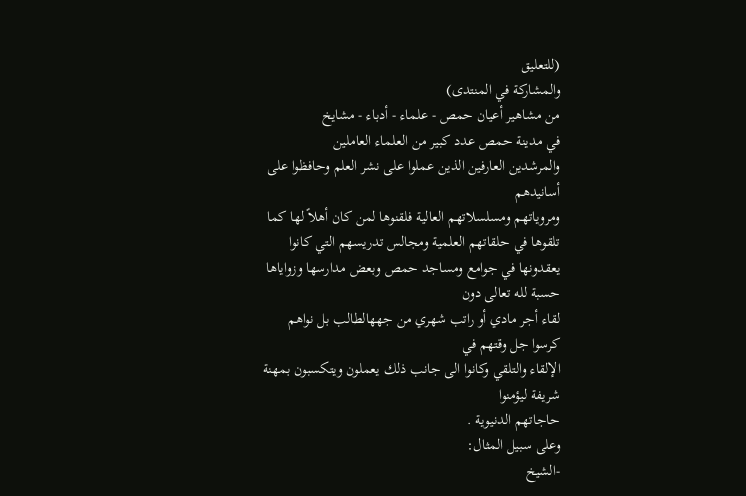(للتعليق
والمشاركة في المنتدى)
من مشاهير أعيان حمص - علماء - أدباء - مشايخ
في مدينة حمص عدد كبير من العلماء العاملين
والمرشدين العارفين الذين عملوا على نشر العلم وحافظوا على أسانيدهم
ومروياتهم ومسلسلاتهم العالية فلقنوها لمن كان أهلاً لها كما
تلقوها في حلقاتهم العلمية ومجالس تدريسهم التي كانوا
يعقدونها في جوامع ومساجد حمص وبعض مدارسها وزواياها حسبة لله تعالى دون
لقاء أجر مادي أو راتب شهري من جههالطالب بل نواهم كرسوا جل وقتهم في
الإلقاء والتلقي وكانوا الى جانب ذلك يعملون ويتكسبون بمهنة شريفة ليؤمنوا
حاجاتهم الدنيوية .
وعلى سبيل المثال:
-الشيخ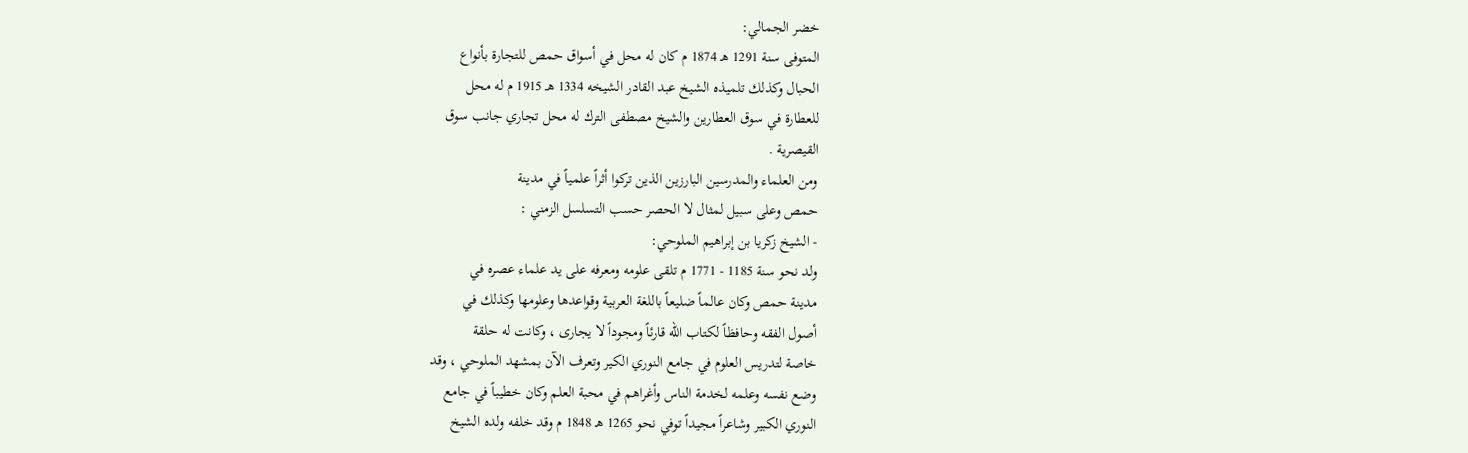خضر الجمالي:
المتوفى سنة 1291 هـ 1874 م كان له محل في أسواق حمص للتجارة بأنواع
الحبال وكذلك تلميذه الشيخ عبد القادر الشيخه 1334 هـ 1915 م له محل
للعطارة في سوق العطارين والشيخ مصطفى الترك له محل تجاري جانب سوق
القيصرية .
ومن العلماء والمدرسين البارزين الذين تركوا أثراً علمياً في مدينة
حمص وعلى سبيل لمثال لا الحصر حسب التسلسل الزمني :
- الشيخ زكريا بن إبراهيم الملوحي:
ولد نحو سنة 1185 - 1771 م تلقى علومه ومعرفه على يد علماء عصره في
مدينة حمص وكان عالماً ضليعاً باللغة العربية وقواعدها وعلومها وكذلك في
أصول الفقه وحافظاً لكتاب الله قارئاً ومجوداً لا يجارى ، وكانت له حلقة
خاصة لتدريس العلوم في جامع النوري الكير وتعرف الآن بمشهد الملوحي ، وقد
وضع نفسه وعلمه لخدمة الناس وأغراهم في محبة العلم وكان خطيباً في جامع
النوري الكبير وشاعراً مجيداً توفي نحو 1265 هـ 1848 م وقد خلفه ولده الشيخ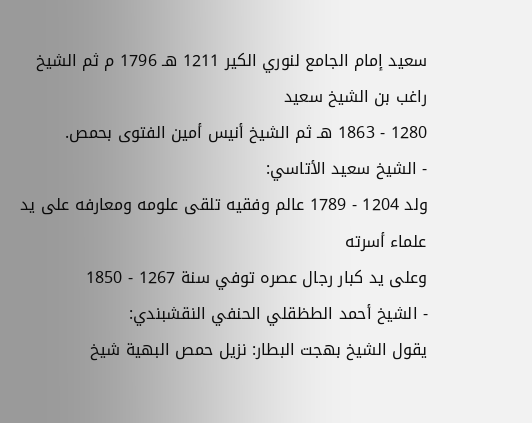سعيد إمام الجامع لنوري الكير 1211 هـ 1796 م ثم الشيخ راغب بن الشيخ سعيد
1280 - 1863 هـ ثم الشيخ أنيس أمين الفتوى بحمص.
- الشيخ سعيد الأتاسي:
ولد 1204 - 1789 عالم وفقيه تلقى علومه ومعارفه على يد علماء أسرته
وعلى يد كبار رجال عصره توفي سنة 1267 - 1850
- الشيخ أحمد الطظقلي الحنفي النقشبندي:
يقول الشيخ بهجت البطار: نزيل حمص البهية شيخ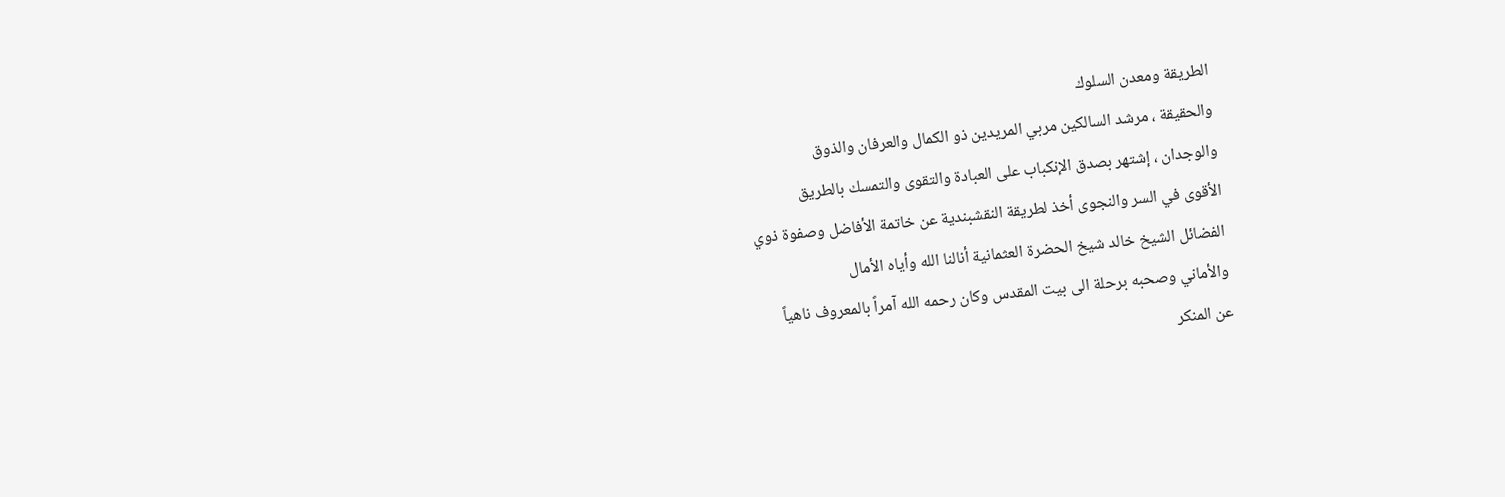الطريقة ومعدن السلوك
والحقيقة ، مرشد السالكين مربي المريدين ذو الكمال والعرفان والذوق
والوجدان ، إشتهر بصدق الإنكباب على العبادة والتقوى والتمسك بالطريق
الأقوى في السر والنجوى أخذ لطريقة النقشبندية عن خاتمة الأفاضل وصفوة ذوي
الفضائل الشيخ خالد شيخ الحضرة العثمانية أنالنا الله وأياه الأمال
والأماني وصحبه برحلة الى بيت المقدس وكان رحمه الله آمراً بالمعروف ناهياً
عن المنكر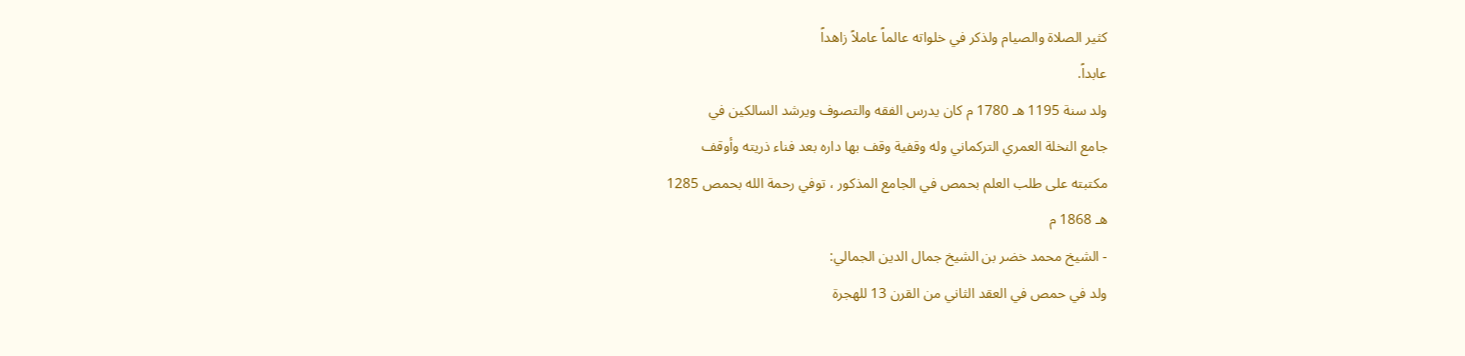كثير الصلاة والصيام ولذكر في خلواته عالماً عاملاً زاهداً
عابداً.
ولد سنة 1195 هـ 1780 م كان يدرس الفقه والتصوف ويرشد السالكين في
جامع النخلة العمري التركماني وله وقفية وقف بها داره بعد فناء ذريته وأوقف
مكتبته على طلب العلم بحمص في الجامع المذكور ، توفي رحمة الله بحمص 1285
هـ 1868 م
- الشيخ محمد خضر بن الشيخ جمال الدين الجمالي:
ولد في حمص في العقد الثاني من القرن 13 للهجرة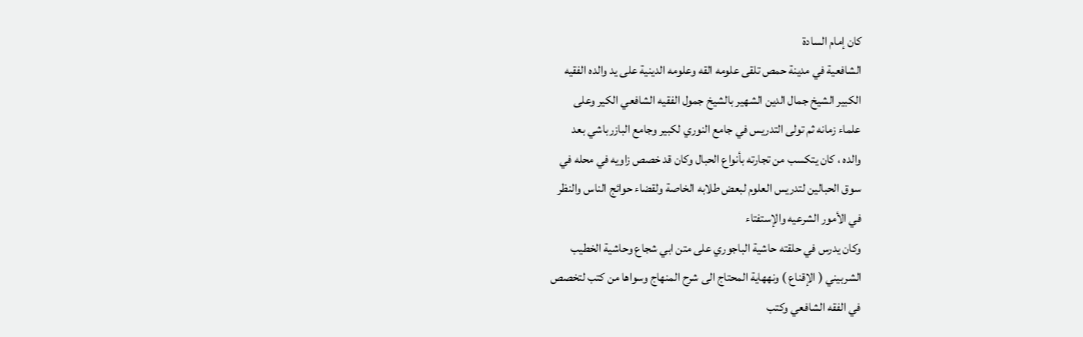كان إمام السادة
الشافعية في مدينة حمص تلقى علومه القه وعلومه الدينية على يد والده الفقيه
الكبير الشيخ جمال الدين الشهير بالشيخ جمول الفقيه الشافعي الكير وعلى
علماء زمانه ثم تولى التدريس في جامع النوري لكبير وجامع البازرباشي بعد
والده ، كان يتكسب من تجارته بأنواع الحبال وكان قد خصص زاويه في محله في
سوق الحبالين لتدريس العلوم لبعض طلابه الخاصة ولقضاء حوائج الناس والنظر
في الأمور الشرعيه والإستفتاء
وكان يدرس في حلقته حاشية الباجوري على متن ابي شجاع وحاشية الخطيب
الشربيني ( الإقناع ) ونههاية المحتاج الى شرح المنهاج وسواها من كتب لتخصص
في الفقه الشافعي وكتب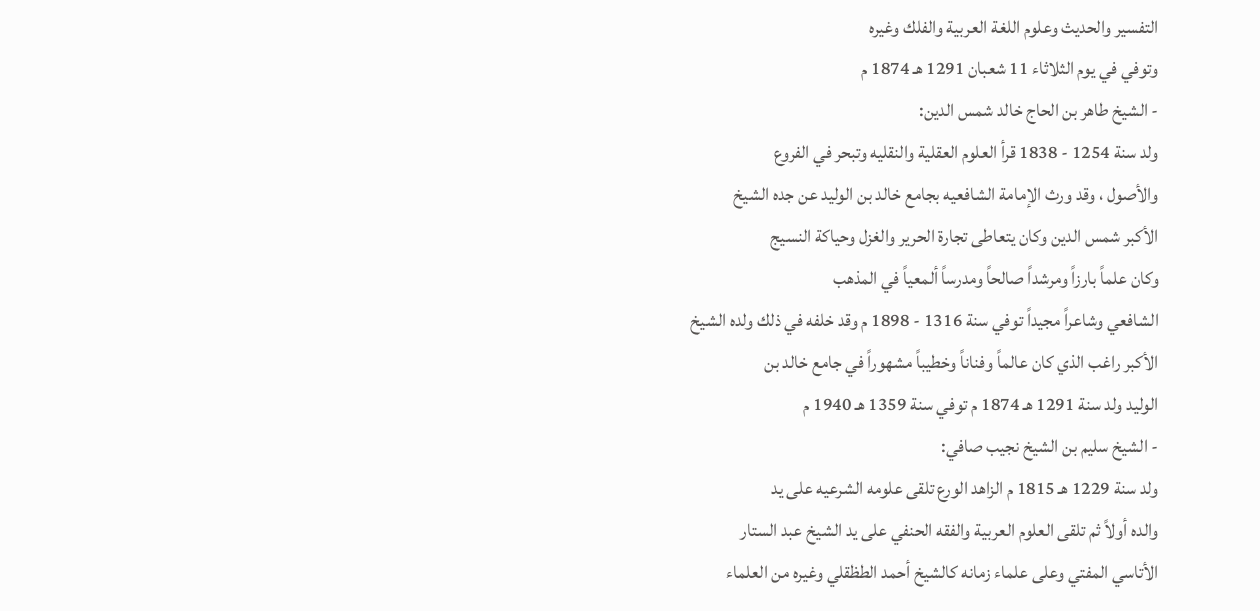التفسير والحديث وعلوم اللغة العربية والفلك وغيره
وتوفي في يوم الثلاثاء 11 شعبان 1291 هـ 1874 م
- الشيخ طاهر بن الحاج خالد شمس الدين:
ولد سنة 1254 - 1838 قرأ العلوم العقلية والنقليه وتبحر في الفروع
والأصول ، وقد ورث الإمامة الشافعيه بجامع خالد بن الوليد عن جده الشيخ
الأكبر شمس الدين وكان يتعاطى تجارة الحرير والغزل وحياكة النسيج
وكان علماً بارزاً ومرشداً صالحاً ومدرساً ألمعياً في المذهب
الشافعي وشاعراً مجيداً توفي سنة 1316 - 1898 م وقد خلفه في ذلك ولده الشيخ
الأكبر راغب الذي كان عالماً وفناناً وخطيباً مشهوراً في جامع خالد بن
الوليد ولد سنة 1291 هـ 1874 م توفي سنة 1359 هـ 1940 م
- الشيخ سليم بن الشيخ نجيب صافي:
ولد سنة 1229 هـ 1815 م الزاهد الورع تلقى علومه الشرعيه على يد
والده أولاً ثم تلقى العلوم العربية والفقه الحنفي على يد الشيخ عبد الستار
الأتاسي المفتي وعلى علماء زمانه كالشيخ أحمد الطظقلي وغيره من العلماء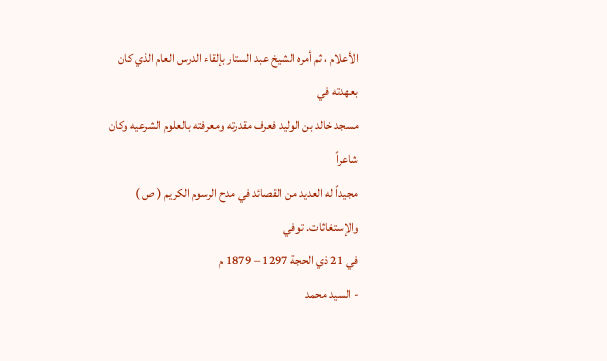الأعلام ، ثم أمره الشيخ عبد الستار بإلقاء الدرس العام الذي كان بعهدته في
مسجد خالد بن الوليد فعرف مقدرته ومعرفته بالعلوم الشرعيه وكان شاعراً
مجيداً له العديد من القصائد في مدح الرسوم الكريم ( ص ) والإستغاثات. توفي
في 21 ذي الحجة 1297 – 1879 م
- السيد محمد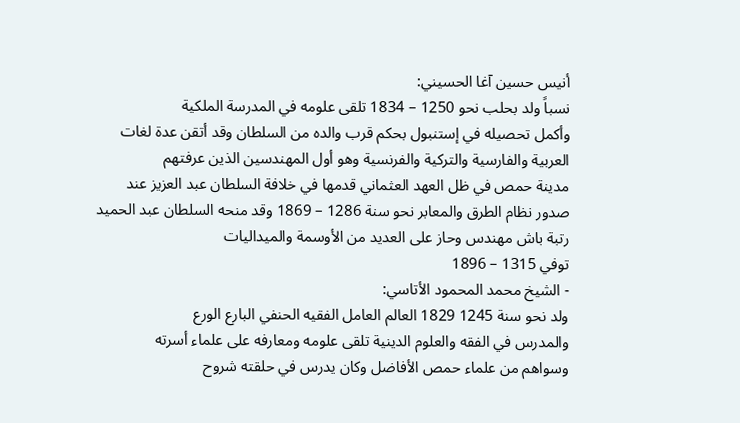أنيس حسين آغا الحسيني:
نسباً ولد بحلب نحو 1250 – 1834 تلقى علومه في المدرسة الملكية
وأكمل تحصيله في إستنبول بحكم قرب والده من السلطان وقد أتقن عدة لغات
العربية والفارسية والتركية والفرنسية وهو أول المهندسين الذين عرفتهم
مدينة حمص في ظل العهد العثماني قدمها في خلافة السلطان عبد العزيز عند
صدور نظام الطرق والمعابر نحو سنة 1286 – 1869 وقد منحه السلطان عبد الحميد
رتبة باش مهندس وحاز على العديد من الأوسمة والميداليات
توفي 1315 – 1896
- الشيخ محمد المحمود الأتاسي:
ولد نحو سنة 1245 1829 العالم العامل الفقيه الحنفي البارع الورع
والمدرس في الفقه والعلوم الدينية تلقى علومه ومعارفه على علماء أسرته
وسواهم من علماء حمص الأفاضل وكان يدرس في حلقته شروح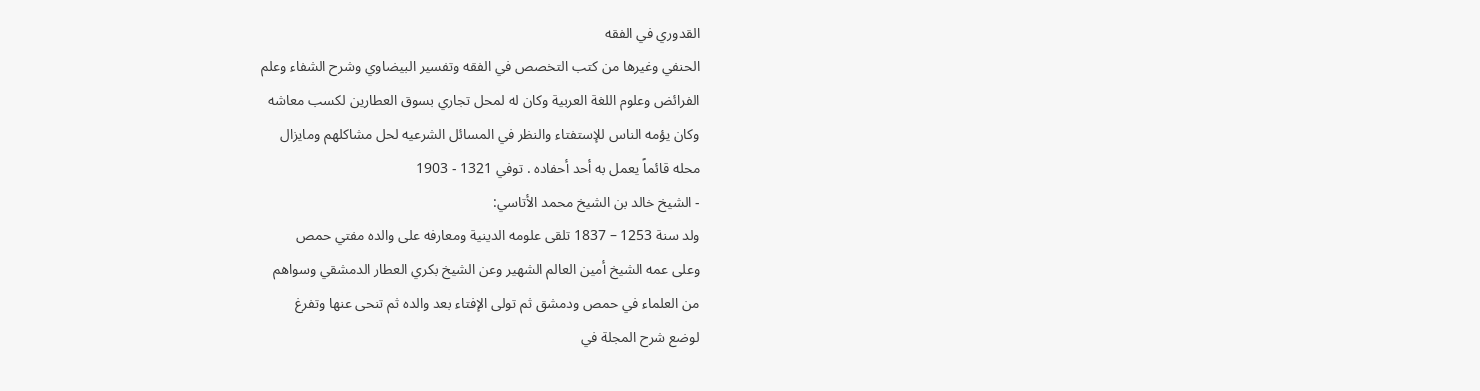القدوري في الفقه
الحنفي وغيرها من كتب التخصص في الفقه وتفسير البيضاوي وشرح الشفاء وعلم
الفرائض وعلوم اللغة العربية وكان له لمحل تجاري بسوق العطارين لكسب معاشه
وكان يؤمه الناس للإستفتاء والنظر في المسائل الشرعيه لحل مشاكلهم ومايزال
محله قائماً يعمل به أحد أحفاده . توفي 1321 - 1903
- الشيخ خالد بن الشيخ محمد الأتاسي:
ولد سنة 1253 – 1837 تلقى علومه الدينية ومعارفه على والده مفتي حمص
وعلى عمه الشيخ أمين العالم الشهير وعن الشيخ بكري العطار الدمشقي وسواهم
من العلماء في حمص ودمشق ثم تولى الإفتاء بعد والده ثم تنحى عنها وتفرغ
لوضع شرح المجلة في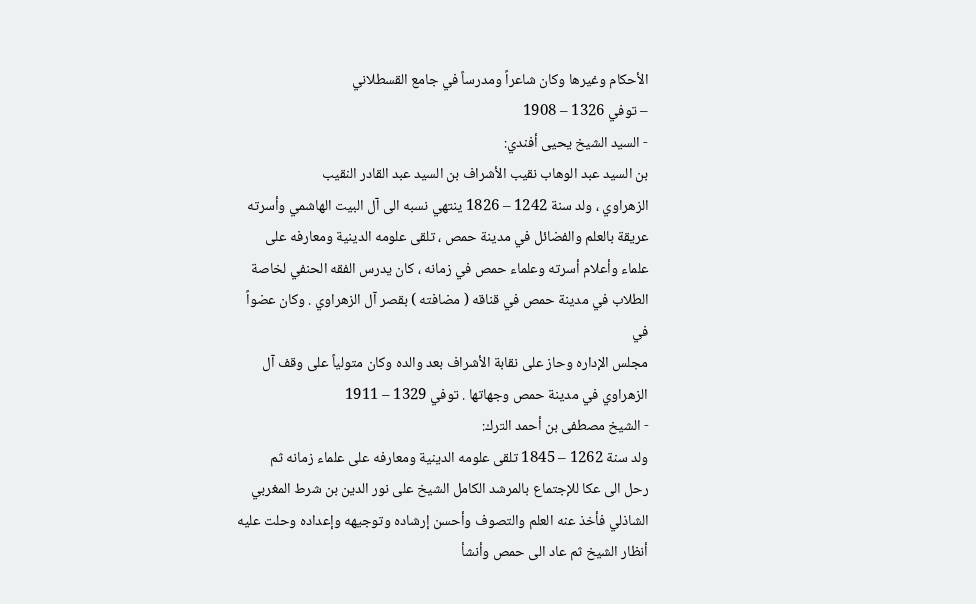الأحكام وغيرها وكان شاعراً ومدرساً في جامع القسطلاني
– توفي 1326 – 1908
- السيد الشيخ يحيى أفندي:
بن السيد عبد الوهاب نقيب الأشراف بن السيد عبد القادر النقيب
الزهراوي ، ولد سنة 1242 – 1826 ينتهي نسبه الى آل البيت الهاشمي وأسرته
عريقة بالعلم والفضائل في مدينة حمص ، تلقى علومه الدينية ومعارفه على
علماء وأعلام أسرته وعلماء حمص في زمانه ، كان يدرس الفقه الحنفي لخاصة
الطلاب في مدينة حمص في قناقه ( مضافته ) بقصر آل الزهراوي . وكان عضواً في
مجلس الإداره وحاز على نقابة الأشراف بعد والده وكان متولياً على وقف آل
الزهراوي في مدينة حمص وجهاتها . توفي 1329 – 1911
- الشيخ مصطفى بن أحمد الترك:
ولد سنة 1262 – 1845 تلقى علومه الدينية ومعارفه على علماء زمانه ثم
رحل الى عكا للإجتماع بالمرشد الكامل الشيخ على نور الدين بن شرط المغربي
الشاذلي فأخذ عنه العلم والتصوف وأحسن إرشاده وتوجيهه وإعداده وحلت عليه
أنظار الشيخ ثم عاد الى حمص وأنشأ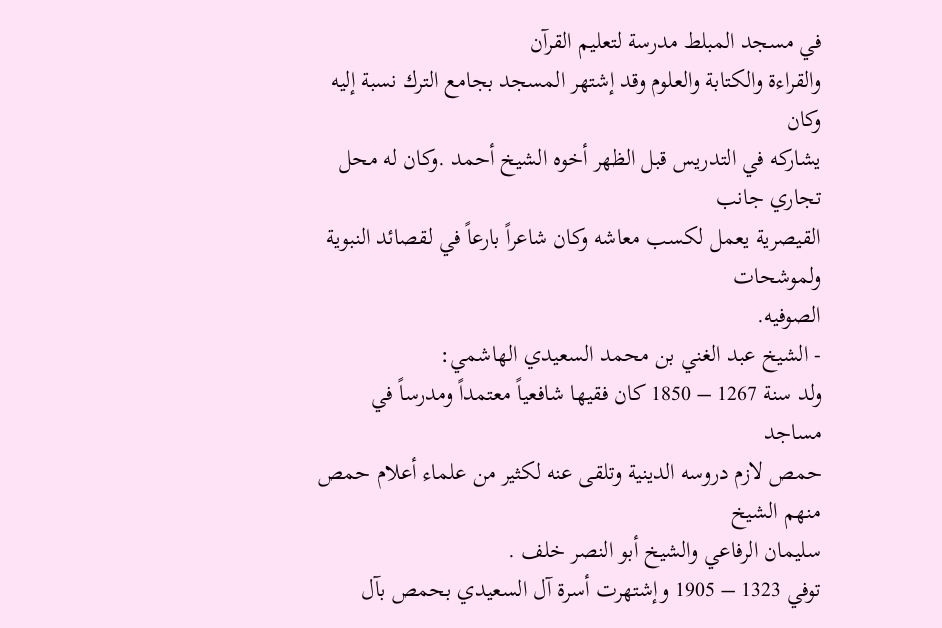في مسجد المبلط مدرسة لتعليم القرآن
والقراءة والكتابة والعلوم وقد إشتهر المسجد بجامع الترك نسبة إليه وكان
يشاركه في التدريس قبل الظهر أخوه الشيخ أحمد .وكان له محل تجاري جانب
القيصرية يعمل لكسب معاشه وكان شاعراً بارعاً في لقصائد النبوية ولموشحات
الصوفيه.
- الشيخ عبد الغني بن محمد السعيدي الهاشمي:
ولد سنة 1267 – 1850 كان فقيها شافعياً معتمداً ومدرساً في مساجد
حمص لازم دروسه الدينية وتلقى عنه لكثير من علماء أعلام حمص منهم الشيخ
سليمان الرفاعي والشيخ أبو النصر خلف .
توفي 1323 – 1905 وإشتهرت أسرة آل السعيدي بحمص بآل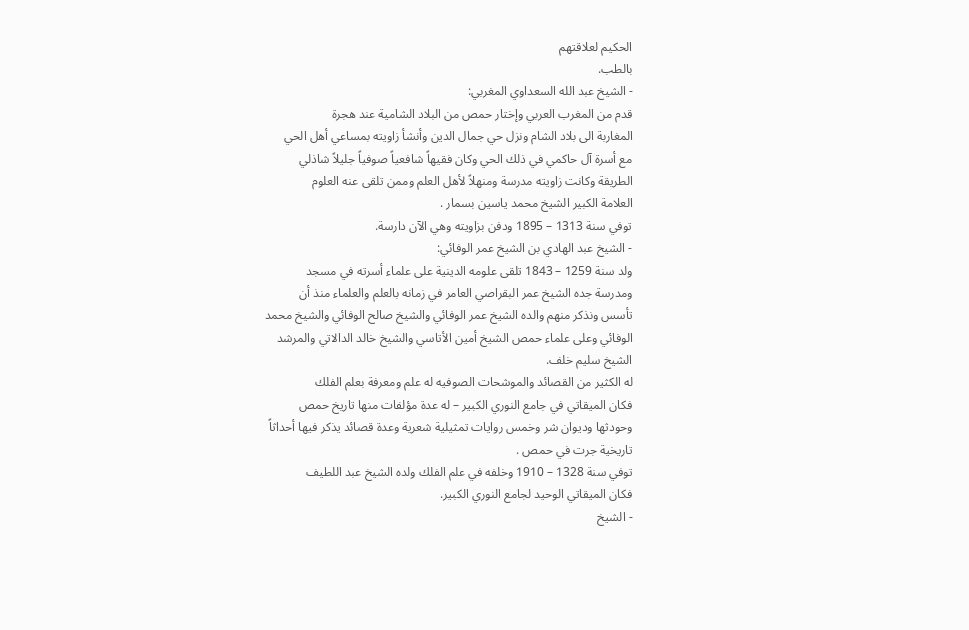الحكيم لعلاقتهم
بالطب.
- الشيخ عبد الله السعداوي المغربي:
قدم من المغرب العربي وإختار حمص من البلاد الشامية عند هجرة
المغاربة الى بلاد الشام ونزل حي جمال الدين وأنشأ زاويته بمساعي أهل الحي
مع أسرة آل حاكمي في ذلك الحي وكان فقيهاً شافعياً صوفياً جليلاً شاذلي
الطريقة وكانت زاويته مدرسة ومنهلاً لأهل العلم وممن تلقى عنه العلوم
العلامة الكبير الشيخ محمد ياسين بسمار .
توفي سنة 1313 – 1895 ودفن بزاويته وهي الآن دارسة.
- الشيخ عبد الهادي بن الشيخ عمر الوفائي:
ولد سنة 1259 – 1843 تلقى علومه الدينية على علماء أسرته في مسجد
ومدرسة جده الشيخ عمر البقراصي العامر في زمانه بالعلم والعلماء منذ أن
تأسس ونذكر منهم والده الشيخ عمر الوفائي والشيخ صالح الوفائي والشيخ محمد
الوفائي وعلى علماء حمص الشيخ أمين الأتاسي والشيخ خالد الدالاتي والمرشد
الشيخ سليم خلف.
له الكثير من القصائد والموشحات الصوفيه له علم ومعرفة بعلم الفلك
فكان الميقاتي في جامع النوري الكبير – له عدة مؤلفات منها تاريخ حمص
وحودثها وديوان شر وخمس روايات تمثيلية شعرية وعدة قصائد يذكر فيها أحداثاً
تاريخية جرت في حمص .
توفي سنة 1328 – 1910 وخلفه في علم الفلك ولده الشيخ عبد اللطيف
فكان الميقاتي الوحيد لجامع النوري الكبير.
- الشيخ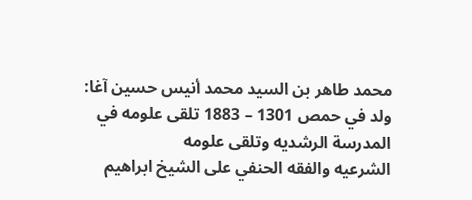محمد طاهر بن السيد محمد أنيس حسين آغا:
ولد في حمص 1301 – 1883 تلقى علومه في المدرسة الرشديه وتلقى علومه
الشرعيه والفقه الحنفي على الشيخ ابراهيم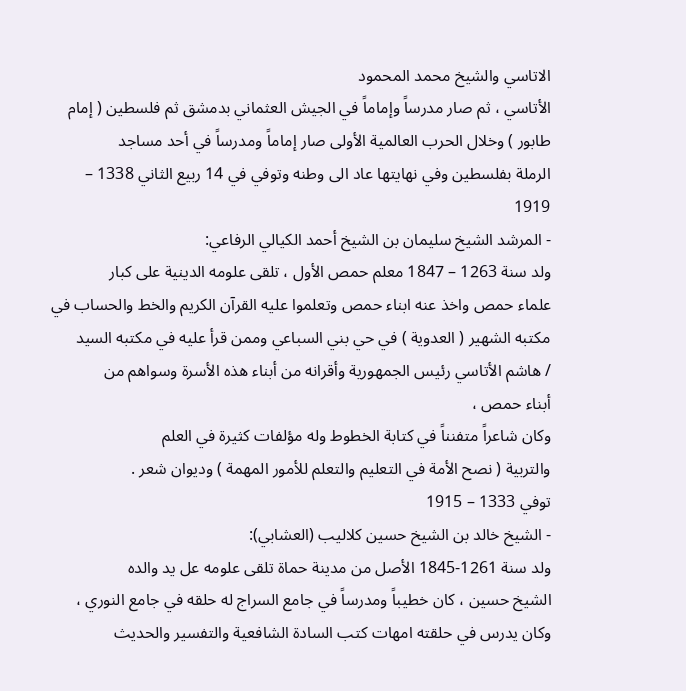الاتاسي والشيخ محمد المحمود
الأتاسي ، ثم صار مدرساً وإماماً في الجيش العثماني بدمشق ثم فلسطين ( إمام
طابور ) وخلال الحرب العالمية الأولى صار إماماً ومدرساً في أحد مساجد
الرملة بفلسطين وفي نهايتها عاد الى وطنه وتوفي في 14 ربيع الثاني 1338 –
1919
- المرشد الشيخ سليمان بن الشيخ أحمد الكيالي الرفاعي:
ولد سنة 1263 – 1847 معلم حمص الأول ، تلقى علومه الدينية على كبار
علماء حمص واخذ عنه ابناء حمص وتعلموا عليه القرآن الكريم والخط والحساب في
مكتبه الشهير ( العدوية ) في حي بني السباعي وممن قرأ عليه في مكتبه السيد
/ هاشم الأتاسي رئيس الجمهورية وأقرانه من أبناء هذه الأسرة وسواهم من
أبناء حمص ،
وكان شاعراً متفنناً في كتابة الخطوط وله مؤلفات كثيرة في العلم
والتربية ( نصح الأمة في التعليم والتعلم للأمور المهمة ) وديوان شعر .
توفي 1333 – 1915
- الشيخ خالد بن الشيخ حسين كلاليب (العشابي):
ولد سنة 1261-1845 الأصل من مدينة حماة تلقى علومه عل يد والده
الشيخ حسين ، كان خطيباً ومدرساً في جامع السراج له حلقه في جامع النوري ،
وكان يدرس في حلقته امهات كتب السادة الشافعية والتفسير والحديث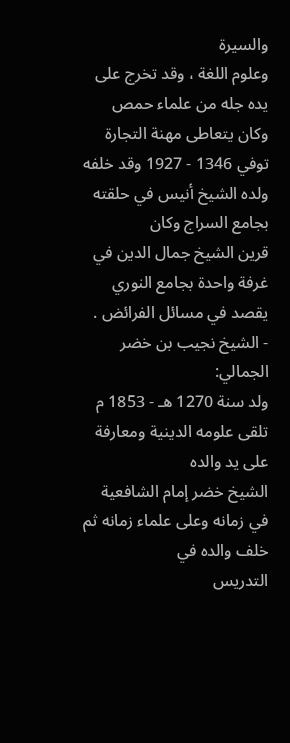والسيرة
وعلوم اللغة ، وقد تخرج على يده جله من علماء حمص وكان يتعاطى مهنة التجارة
توفي 1346 - 1927 وقد خلفه ولده الشيخ أنيس في حلقته بجامع السراج وكان
قرين الشيخ جمال الدين في غرفة واحدة بجامع النوري يقصد في مسائل الفرائض .
- الشيخ نجيب بن خضر الجمالي:
ولد سنة 1270 هـ - 1853 م تلقى علومه الدينية ومعارفة على يد والده
الشيخ خضر إمام الشافعية في زمانه وعلى علماء زمانه ثم خلف والده في
التدريس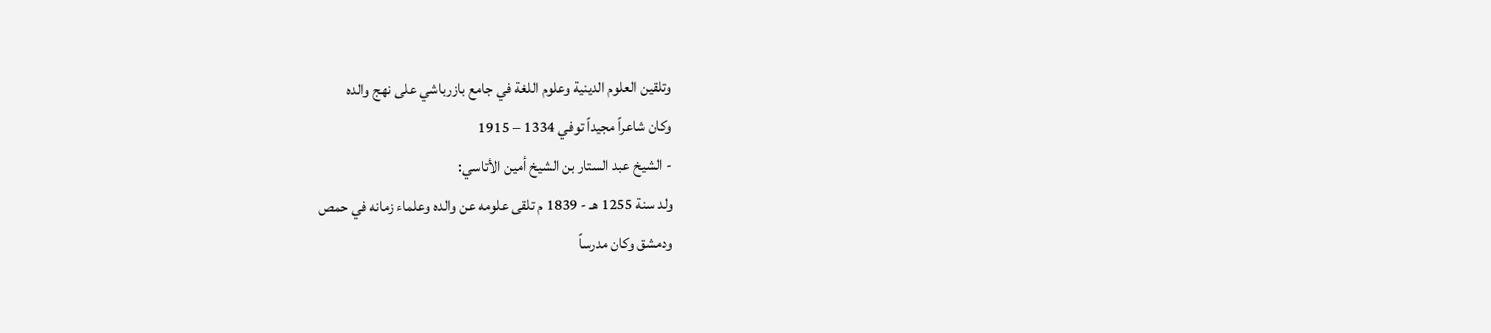وتلقين العلوم الدينية وعلوم اللغة في جامع بازرباشي على نهج والده
وكان شاعراً مجيداً توفي 1334 – 1915
- الشيخ عبد الستار بن الشيخ أمين الأتاسي:
ولد سنة 1255 هـ - 1839 م تلقى علومه عن والده وعلماء زمانه في حمص
ودمشق وكان مدرساً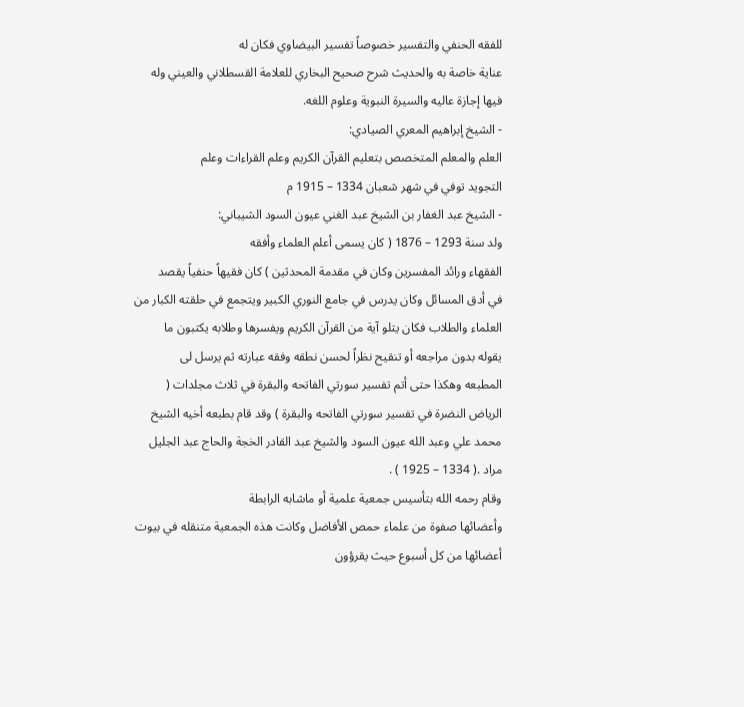للفقه الحنفي والتفسير خصوصاً تفسير البيضاوي فكان له
عناية خاصة به والحديث شرح صحيح البخاري للعلامة القسطلاني والعيني وله
فيها إجازة عاليه والسيرة النبوية وعلوم اللغه.
- الشيخ إبراهيم المعري الصيادي:
العلم والمعلم المتخصص بتعليم القرآن الكريم وعلم القراءات وعلم
التجويد توفي في شهر شعبان 1334 – 1915 م
- الشيخ عبد الغفار بن الشيخ عبد الغني عيون السود الشيباني:
ولد سنة 1293 – 1876 ( كان يسمى أعلم العلماء وأفقه
الفقهاء ورائد المفسرين وكان في مقدمة المحدثين ) كان فقيهاً حنفياً يقصد
في أدق المسائل وكان يدرس في جامع النوري الكبير ويتجمع في حلقته الكبار من
العلماء والطلاب فكان يتلو آية من القرآن الكريم ويفسرها وطلابه يكتبون ما
يقوله بدون مراجعه أو تنقيح نظراً لحسن نطقه وفقه عبارته ثم يرسل لى
المطبعه وهكذا حتى أتم تفسير سورتي الفاتحه والبقرة في ثلاث مجلدات (
الرياض النضرة في تفسير سورتي الفاتحه والبقرة ) وقد قام بطبعه أخيه الشيخ
محمد علي وعبد الله عيون السود والشيخ عبد القادر الخجة والحاج عبد الجليل
مراد .( 1334 – 1925 ) .
وقام رحمه الله بتأسيس جمعية علمية أو ماشابه الرابطة
وأعضائها صفوة من علماء حمص الأفاضل وكانت هذه الجمعية متنقله في بيوت
أعضائها من كل أسبوع حيث يقرؤون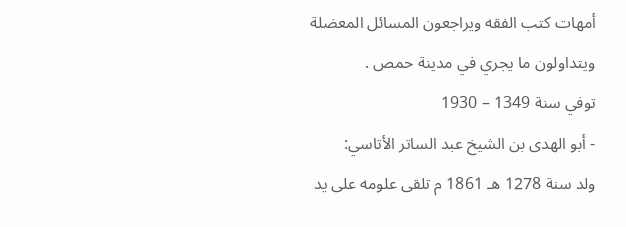أمهات كتب الفقه ويراجعون المسائل المعضلة
ويتداولون ما يجري في مدينة حمص .
توفي سنة 1349 – 1930
- أبو الهدى بن الشيخ عبد الساتر الأتاسي:
ولد سنة 1278 هـ 1861 م تلقى علومه على يد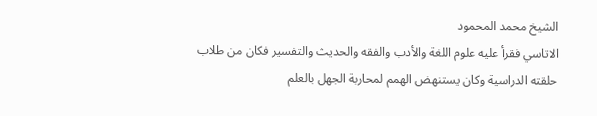الشيخ محمد المحمود
الاتاسي فقرأ عليه علوم اللغة والأدب والفقه والحديث والتفسير فكان من طلاب
حلقته الدراسية وكان يستنهض الهمم لمحاربة الجهل بالعلم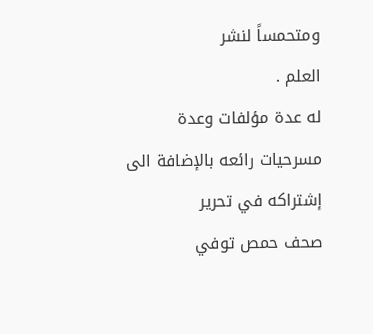ومتحمساً لنشر
العلم .
له عدة مؤلفات وعدة مسرحيات رائعه بالإضافة الى إشتراكه في تحرير
صحف حمص توفي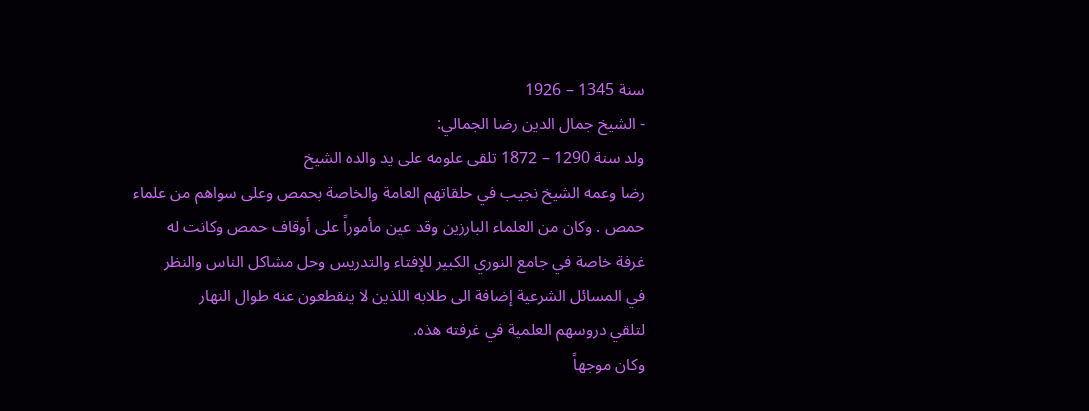سنة 1345 – 1926
- الشيخ جمال الدين رضا الجمالي:
ولد سنة 1290 – 1872 تلقى علومه على يد والده الشيخ
رضا وعمه الشيخ نجيب في حلقاتهم العامة والخاصة بحمص وعلى سواهم من علماء
حمص . وكان من العلماء البارزين وقد عين مأموراً على أوقاف حمص وكانت له
غرفة خاصة في جامع النوري الكبير للإفتاء والتدريس وحل مشاكل الناس والنظر
في المسائل الشرعية إضافة الى طلابه اللذين لا ينقطعون عنه طوال النهار
لتلقي دروسهم العلمية في غرفته هذه.
وكان موجهاً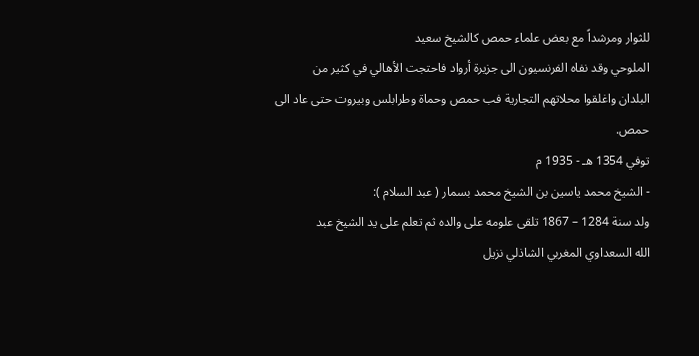للثوار ومرشداً مع بعض علماء حمص كالشيخ سعيد
الملوحي وقد نفاه الفرنسيون الى جزيرة أرواد فاحتجت الأهالي في كثير من
البلدان واغلقوا محلاتهم التجارية فب حمص وحماة وطرابلس وبيروت حتى عاد الى
حمص.
توفي 1354 هـ - 1935 م
- الشيخ محمد ياسين بن الشيخ محمد بسمار ( عبد السلام ):
ولد سنة 1284 – 1867 تلقى علومه على والده ثم تعلم على يد الشيخ عبد
الله السعداوي المغربي الشاذلي نزيل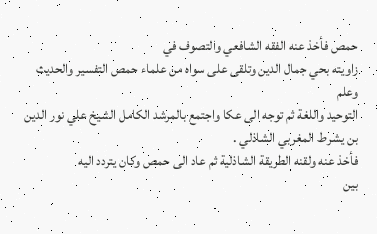حمص فأخذ عنه الفقه الشافعي والتصوف في
زاويته بحي جمال الدين وتلقى على سواه من علماء حمص التفسير والحديث وعلم
التوحيد واللغة ثم توجه الى عكا واجتمع بالمرشد الكامل الشيخ علي نور الدين
بن يشرط المغربي الشاذلي .
فأخذ عنه ولقنه الطريقة الشاذلية ثم عاد الى حمص وكان يتردد اليه
بين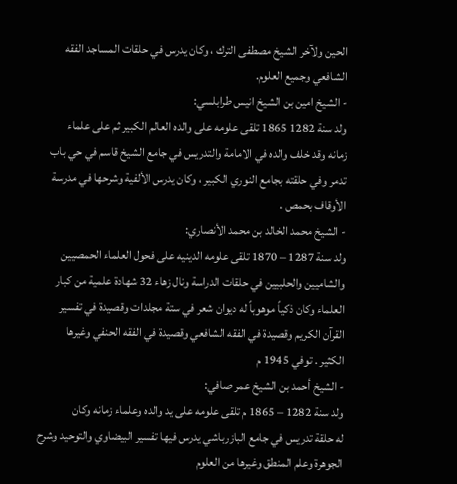الحين ولآخر الشيخ مصطفى الترك ، وكان يدرس في حلقات المساجد الفقه
الشافعي وجميع العلوم.
- الشيخ امين بن الشيخ انيس طرابلسي:
ولد سنة 1282 1865 تلقى علومه على والده العالم الكبير ثم على علماء
زمانه وقد خلف والده في الامامة والتدريس في جامع الشيخ قاسم في حي باب
تدمر وفي حلقته بجامع النوري الكبير ، وكان يدرس الألفية وشرحها في مدرسة
الأوقاف بحمص .
- الشيخ محمد الخالد بن محمد الأنصاري:
ولد سنة 1287 – 1870 تلقى علومه الدينيه على فحول العلماء الحمصيين
والشاميين والحلبيين في حلقات الدراسة ونال زهاء 32 شهادة علمية من كبار
العلماء وكان ذكياً موهوباً له ديوان شعر في ستة مجلدات وقصيدة في تفسير
القرآن الكريم وقصيدة في الفقه الشافعي وقصيدة في الفقه الحنفي وغيرها
الكثير . توفي 1945 م
- الشيخ أحمد بن الشيخ عمر صافي:
ولد سنة 1282 – 1865 م تلقى علومه على يد والده وعلماء زمانه وكان
له حلقة تدريس في جامع البازرباشي يدرس فيها تفسير البيضاوي والتوحيد وشرح
الجوهرة وعلم المنطق وغيرها من العلوم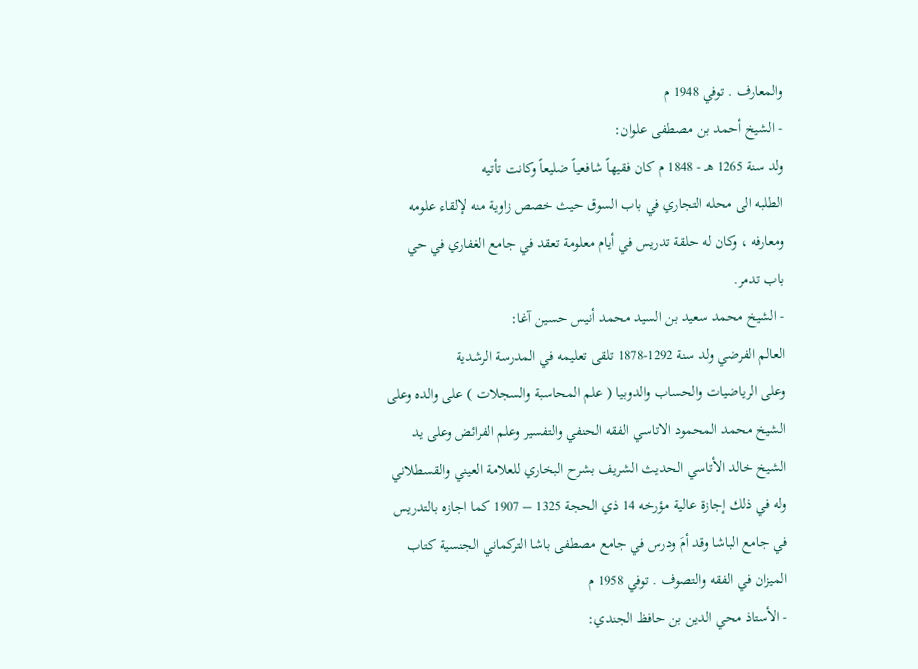والمعارف . توفي 1948 م
- الشيخ أحمد بن مصطفى علوان:
ولد سنة 1265 هـ - 1848 م كان فقيهاً شافعياً ضليعاً وكانت تأتيه
الطلبه الى محله التجاري في باب السوق حيث خصص زاوية منه لإلقاء علومه
ومعارفه ، وكان له حلقة تدريس في أيام معلومة تعقد في جامع الغفاري في حي
باب تدمر.
- الشيخ محمد سعيد بن السيد محمد أنيس حسين آغا:
العالم الفرضي ولد سنة 1292-1878 تلقى تعليمه في المدرسة الرشدية
وعلى الرياضيات والحساب والدوبيا ( علم المحاسبة والسجلات ) على والده وعلى
الشيخ محمد المحمود الاتاسي الفقه الحنفي والتفسير وعلم الفرائض وعلى يد
الشيخ خالد الأتاسي الحديث الشريف بشرح البخاري للعلامة العيني والقسطلاني
وله في ذلك إجازة عالية مؤرخه 14 ذي الحجة 1325 – 1907 كما اجازه بالتدريس
في جامع الباشا وقد أمَ ودرس في جامع مصطفى باشا التركماني الجنسية كتاب
الميزان في الفقه والتصوف . توفي 1958 م
- الأستاذ محي الدين بن حافظ الجندي: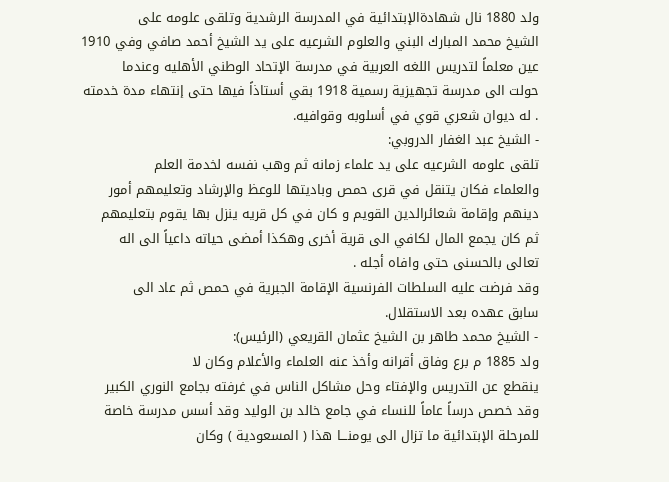ولد 1880 نال شهادةالإبتدائية في المدرسة الرشدية وتلقى علومه على
الشيخ محمد المبارك البني والعلوم الشرعيه على يد الشيخ أحمد صافي وفي 1910
عين معلماً لتدريس اللغه العربية في مدرسة الإتحاد الوطني الأهليه وعندما
حولت الى مدرسة تجهيزية رسمية 1918 بقي أستاذاً فيها حتى إنتهاء مدة خدمته
. له ديوان شعري قوي في أسلوبه وقوافيه.
- الشيخ عبد الغفار الدروبي:
تلقى علومه الشرعيه على يد علماء زمانه ثم وهب نفسه لخدمة العلم
والعلماء فكان يتنقل في قرى حمص وباديتها للوعظ والإرشاد وتعليمهم أمور
دينهم وإقامة شعائرالدين القويم و كان في كل قريه ينزل بها يقوم بتعليمهم
ثم كان يجمع المال لكافي الى قرية أخرى وهكذا أمضى حياته داعياً الى اله
تعالى بالحسنى حتى وافاه أجله .
وقد فرضت عليه السلطات الفرنسية الإقامة الجبرية في حمص ثم عاد الى
سابق عهده بعد الاستقلال.
- الشيخ محمد طاهر بن الشيخ عثمان القريعي (الرئيس):
ولد 1885 م برع وفاق أقرانه وأخذ عنه العلماء والأعلام وكان لا
ينقطع عن التدريس والإفتاء وحل مشاكل الناس في غرفته بجامع النوري الكبير
وقد خصص درساً عاماً للنساء في جامع خالد بن الوليد وقد أسس مدرسة خاصة
للمرحلة الإبتدائية ما تزال الى يومنـــا هذا ( المسعودية ) وكان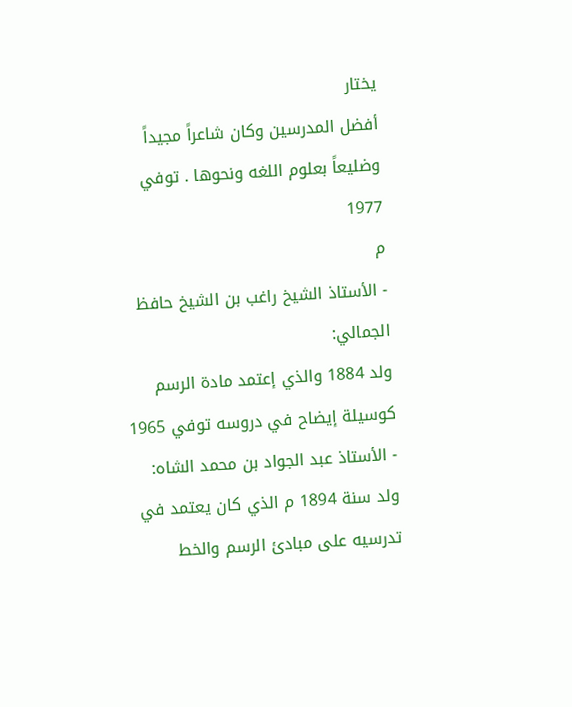يختار
أفضل المدرسين وكان شاعراً مجيداً وضليعاً بعلوم اللغه ونحوها . توفي 1977
م
- الأستاذ الشيخ راغب بن الشيخ حافظ الجمالي:
ولد 1884 والذي إعتمد مادة الرسم كوسيلة إيضاح في دروسه توفي 1965
- الأستاذ عبد الجواد بن محمد الشاه:
ولد سنة 1894 م الذي كان يعتمد في تدرسيه على مبادئ الرسم والخط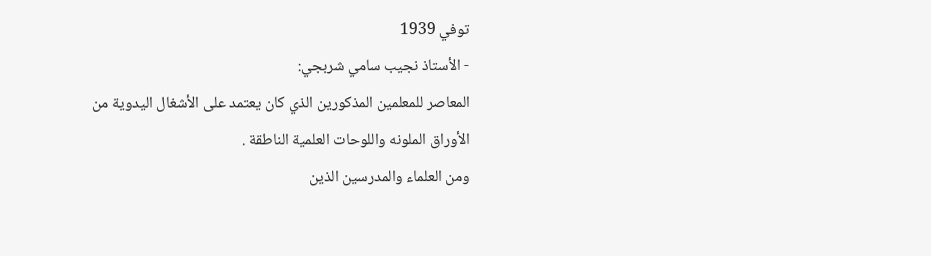توفي 1939
- الأستاذ نجيب سامي شربجي:
المعاصر للمعلمين المذكورين الذي كان يعتمد على الأشغال اليدوية من
الأوراق الملونه واللوحات العلمية الناطقة .
ومن العلماء والمدرسين الذين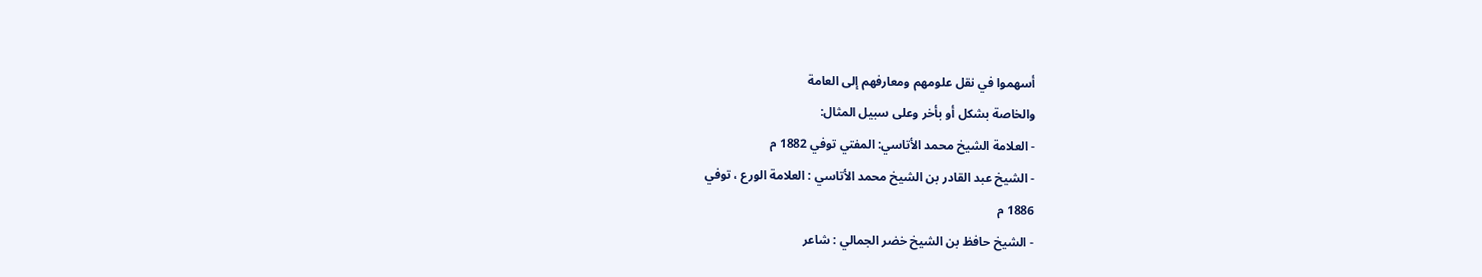أسهموا في نقل علومهم ومعارفهم إلى العامة
والخاصة بشكل أو بأخر وعلى سبيل المثال:
- العلامة الشيخ محمد الأتاسي: المفتي توفي 1882 م
- الشيخ عبد القادر بن الشيخ محمد الأتاسي : العلامة الورع ، توفي
1886 م
- الشيخ حافظ بن الشيخ خضر الجمالي : شاعر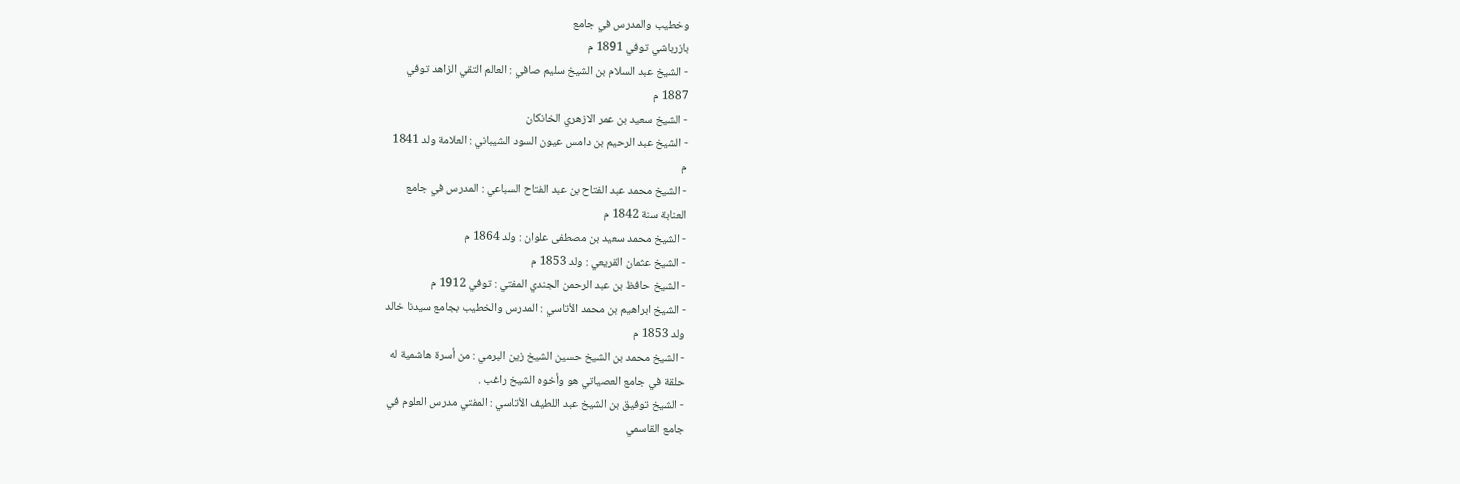وخطيب والمدرس في جامع
بازرباشي توفي 1891 م
- الشيخ عبد السلام بن الشيخ سليم صافي : العالم التقي الزاهد توفي
1887 م
- الشيخ سعيد بن عمر الازهري الخانكان
- الشيخ عبد الرحيم بن دامس عيون السود الشيباني : العلامة ولد 1841
م
- الشيخ محمد عبد الفتاح بن عبد الفتاح السباعي : المدرس في جامع
العنابة سنة 1842 م
- الشيخ محمد سعيد بن مصطفى علوان : ولد 1864 م
- الشيخ عثمان القريعي : ولد 1853 م
- الشيخ حافظ بن عبد الرحمن الجندي المفتي : توفي 1912 م
- الشيخ ابراهيم بن محمد الأتاسي : المدرس والخطيب بجامع سيدنا خالد
ولد 1853 م
- الشيخ محمد بن الشيخ حسين الشيخ زين البرمي : من أسرة هاشمية له
حلقة في جامع العصياتي هو وأخوه الشيخ راغب .
- الشيخ توفيق بن الشيخ عبد اللطيف الأتاسي : المفتي مدرس العلوم في
جامع القاسمي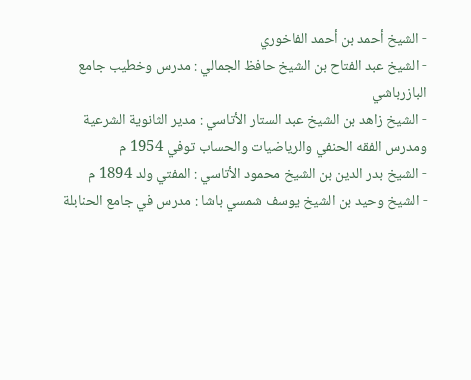- الشيخ أحمد بن أحمد الفاخوري
- الشيخ عبد الفتاح بن الشيخ حافظ الجمالي : مدرس وخطيب جامع
البازرباشي
- الشيخ زاهد بن الشيخ عبد الستار الأتاسي : مدير الثانوية الشرعية
ومدرس الفقه الحنفي والرياضيات والحساب توفي 1954 م
- الشيخ بدر الدين بن الشيخ محمود الأتاسي : المفتي ولد 1894 م
- الشيخ وحيد بن الشيخ يوسف شمسي باشا : مدرس في جامع الحنابلة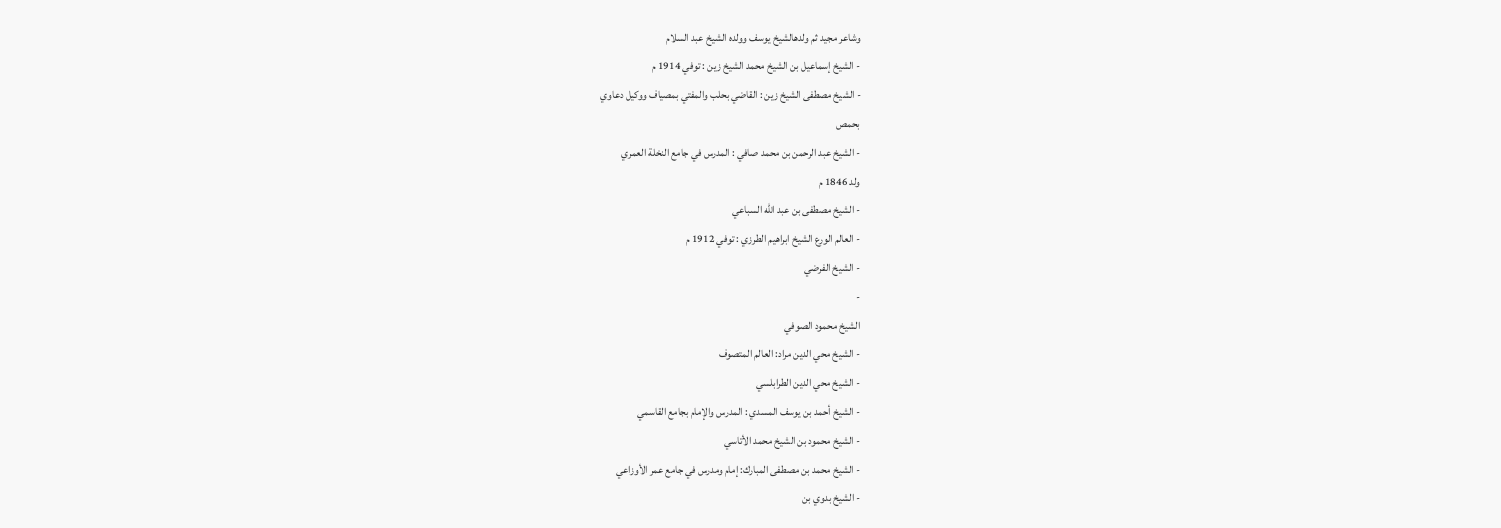وشاعر مجيد ثم ولدهالشيخ يوسف وولده الشيخ عبد السلام
- الشيخ إسماعيل بن الشيخ محمد الشيخ زين : توفي 1914 م
- الشيخ مصطفى الشيخ زين : القاضي بحلب والمفتي بمصياف ووكيل دعاوي
بحمص
- الشيخ عبد الرحمن بن محمد صافي : المدرس في جامع النخلة العمري
ولد 1846 م
- الشيخ مصطفى بن عبد الله السباعي
- العالم الورع الشيخ ابراهيم الطرزي : توفي 1912 م
- الشيخ الفرضي
-
الشيخ محمود الصوفي
- الشيخ محي الدين مراد: العالم المتصوف
- الشيخ محي الدين الطرابلسي
- الشيخ أحمد بن يوسف المسدي : المدرس والإمام بجامع القاسمي
- الشيخ محمود بن الشيخ محمد الأتاسي
- الشيخ محمد بن مصطفى المبارك: إمام ومدرس في جامع عمر الأوزاعي
- الشيخ بدوي بن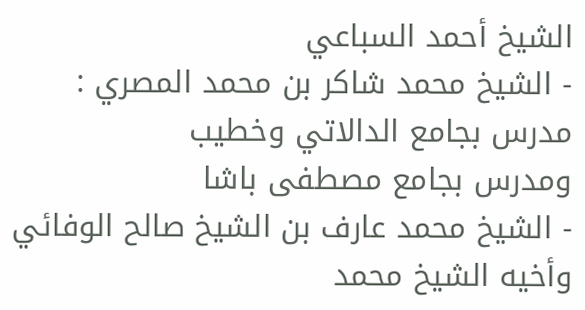الشيخ أحمد السباعي
- الشيخ محمد شاكر بن محمد المصري : مدرس بجامع الدالاتي وخطيب
ومدرس بجامع مصطفى باشا
- الشيخ محمد عارف بن الشيخ صالح الوفائي وأخيه الشيخ محمد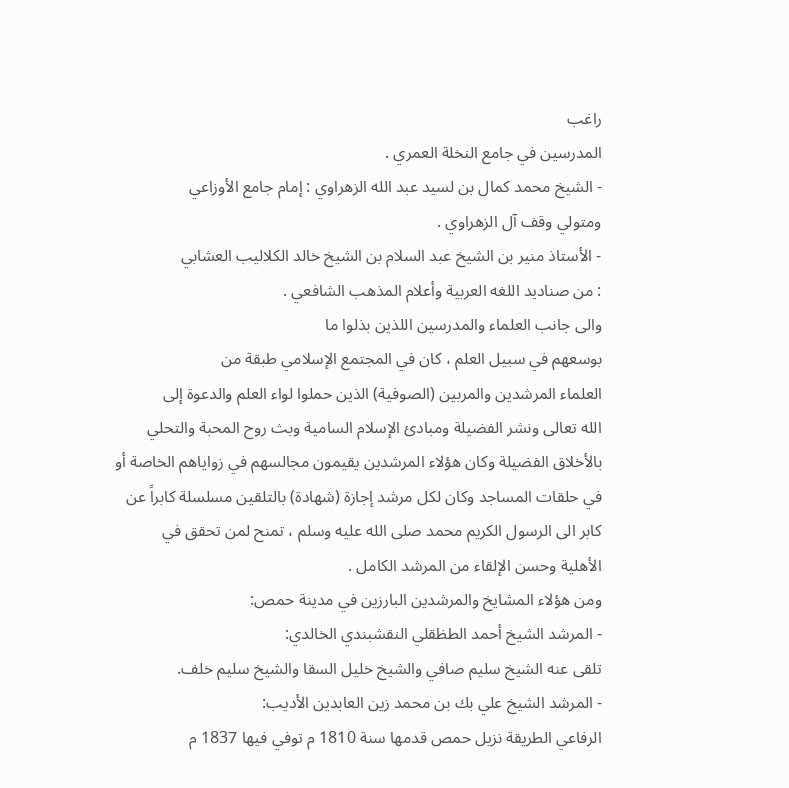راغب
المدرسين في جامع النخلة العمري .
- الشيخ محمد كمال بن لسيد عبد الله الزهراوي : إمام جامع الأوزاعي
ومتولي وقف آل الزهراوي .
- الأستاذ منير بن الشيخ عبد السلام بن الشيخ خالد الكلاليب العشابي
: من صناديد اللغه العربية وأعلام المذهب الشافعي .
والى جانب العلماء والمدرسين اللذين بذلوا ما
بوسعهم في سبيل العلم ، كان في المجتمع الإسلامي طبقة من
العلماء المرشدين والمربين (الصوفية) الذين حملوا لواء العلم والدعوة إلى
الله تعالى ونشر الفضيلة ومبادئ الإسلام السامية وبث روح المحبة والتحلي
بالأخلاق الفضيلة وكان هؤلاء المرشدين يقيمون مجالسهم في زواياهم الخاصة أو
في حلقات المساجد وكان لكل مرشد إجازة (شهادة) بالتلقين مسلسلة كابراً عن
كابر الى الرسول الكريم محمد صلى الله عليه وسلم ، تمنح لمن تحقق في
الأهلية وحسن الإلقاء من المرشد الكامل .
ومن هؤلاء المشايخ والمرشدين البارزين في مدينة حمص:
- المرشد الشيخ أحمد الطظقلي النقشبندي الخالدي:
تلقى عنه الشيخ سليم صافي والشيخ خليل السقا والشيخ سليم خلف.
- المرشد الشيخ علي بك بن محمد زين العابدين الأديب:
الرفاعي الطريقة نزيل حمص قدمها سنة 1810 م توفي فيها 1837 م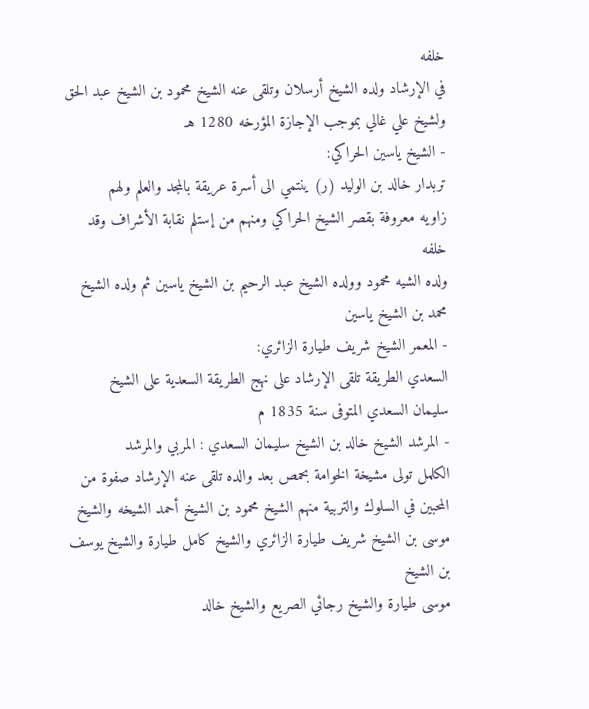خلفه
في الإرشاد ولده الشيخ أرسلان وتلقى عنه الشيخ محمود بن الشيخ عبد الحق
ولشيخ علي غالي بموجب الإجازة المؤرخه 1280 هـ
- الشيخ ياسين الحراكي:
تربدار خالد بن الوليد (ر) ينتمي الى أسرة عريقة بالمجد والعلم ولهم
زاويه معروفة بقصر الشيخ الحراكي ومنهم من إستلم نقابة الأشراف وقد خلفه
ولده الشيه محمود وولده الشيخ عبد الرحيم بن الشيخ ياسين ثم ولده الشيخ
محمد بن الشيخ ياسين
- المعمر الشيخ شريف طيارة الزائري:
السعدي الطريقة تلقى الإرشاد على نهج الطريقة السعدية على الشيخ
سليمان السعدي المتوفى سنة 1835 م
- المرشد الشيخ خالد بن الشيخ سليمان السعدي : المربي والمرشد
الكلمل تولى مشيخة الخوامة بحمص بعد والده تلقى عنه الإرشاد صفوة من
المحبين في السلوك والتربية منهم الشيخ محمود بن الشيخ أحمد الشيخه والشيخ
موسى بن الشيخ شريف طيارة الزائري والشيخ كامل طيارة والشيخ يوسف بن الشيخ
موسى طيارة والشيخ رجائي الصريع والشيخ خالد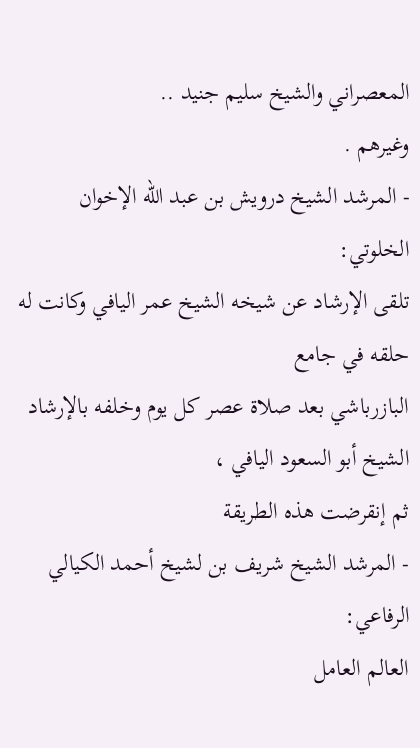المعصراني والشيخ سليم جنيد ..
وغيرهم .
- المرشد الشيخ درويش بن عبد الله الإخوان الخلوتي:
تلقى الإرشاد عن شيخه الشيخ عمر اليافي وكانت له حلقه في جامع
البازرباشي بعد صلاة عصر كل يوم وخلفه بالإرشاد الشيخ أبو السعود اليافي ،
ثم إنقرضت هذه الطريقة
- المرشد الشيخ شريف بن لشيخ أحمد الكيالي الرفاعي:
العالم العامل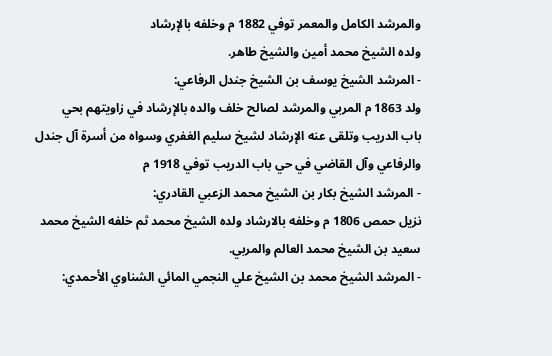والمرشد الكامل والمعمر توفي 1882 م وخلفه بالإرشاد
ولده الشيخ محمد أمين والشيخ طاهر.
- المرشد الشيخ يوسف بن الشيخ جندل الرفاعي:
ولد 1863 م المربي والمرشد لصالح خلف والده بالإرشاد في زاويتهم بحي
باب الدريب وتلقى عنه الإرشاد لشيخ سليم الغفري وسواه من أسرة آل جندل
والرفاعي وآل القاضي في حي باب الدريب توفي 1918 م
- المرشد الشيخ بكار بن الشيخ محمد الزعبي القادري:
نزيل حمص 1806 م وخلفه بالارشاد ولده الشيخ محمد ثم خلفه الشيخ محمد
سعيد بن الشيخ محمد العالم والمربي.
- المرشد الشيخ محمد بن الشيخ علي النجمي المائي الشناوي الأحمدي: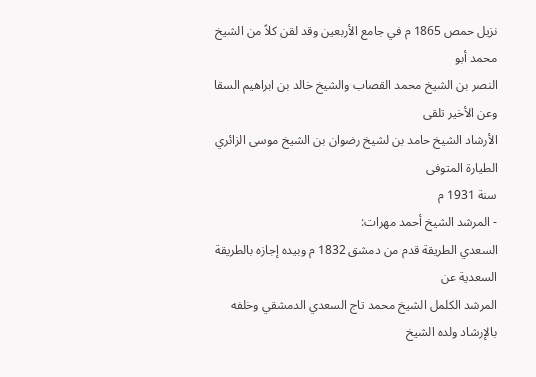نزيل حمص 1865 م في جامع الأربعين وقد لقن كلاً من الشيخ محمد أبو
النصر بن الشيخ محمد القصاب والشيخ خالد بن ابراهيم السقا وعن الأخير تلقى
الأرشاد الشيخ حامد بن لشيخ رضوان بن الشيخ موسى الزائري الطيارة المتوفى
سنة 1931 م
- المرشد الشيخ أحمد مهرات:
السعدي الطريقة قدم من دمشق 1832 م وبيده إجازه بالطريقة السعدية عن
المرشد الكلمل الشيخ محمد تاج السعدي الدمشقي وخلفه بالإرشاد ولده الشيخ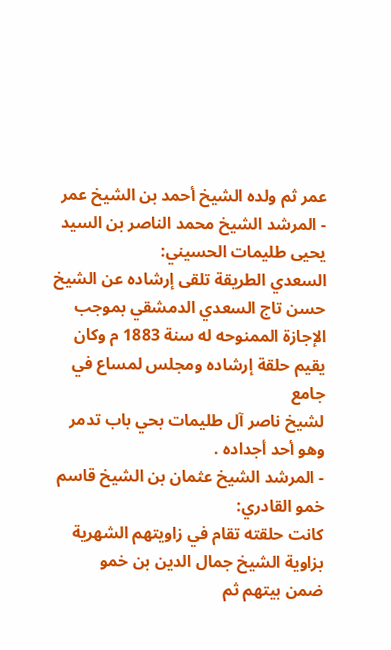عمر ثم ولده الشيخ أحمد بن الشيخ عمر
- المرشد الشيخ محمد الناصر بن السيد يحيى طليمات الحسيني:
السعدي الطريقة تلقى إرشاده عن الشيخ حسن تاج السعدي الدمشقي بموجب
الإجازة الممنوحه له سنة 1883 م وكان يقيم حلقة إرشاده ومجلس لمساع في جامع
لشيخ ناصر آل طليمات بحي باب تدمر وهو أحد أجداده .
- المرشد الشيخ عثمان بن الشيخ قاسم خمو القادري:
كانت حلقته تقام في زاويتهم الشهرية بزاوية الشيخ جمال الدين بن خمو
ضمن بيتهم ثم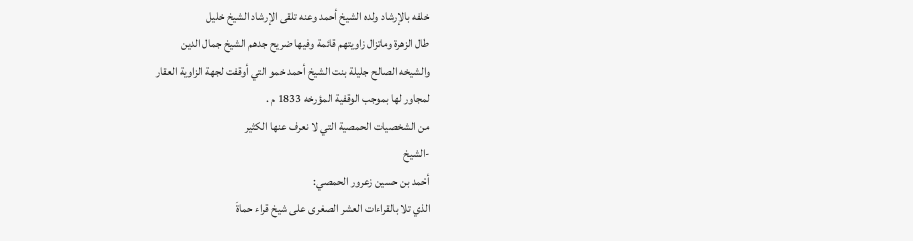خلفه بالإرشاد ولده الشيخ أحمد وعنه تلقى الإرشاد الشيخ خليل
طال الزهرة وماتزال زاويتهم قائمة وفيها ضريح جدهم الشيخ جمال الدين
والشيخه الصالح جليلة بنت الشيخ أحمد خمو التي أوقفت لجهة الزاوية العقار
لمجاور لها بموجب الوقفية المؤرخه 1833 م .
من الشخصيات الحمصية التي لا نعرف عنها الكثير
-الشيخ
أحْمد بن حسين زعرور الحمصي:
الذي تلا بالقراءات العشر الصغرى على شيخ قراء حماةَ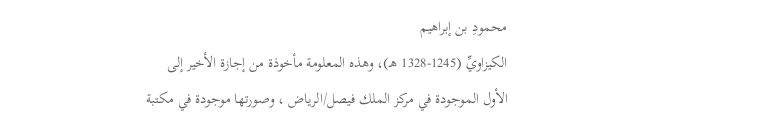محمودِ بن إبراهيم
الكيزاويِّ (1245-1328 هـ)، وهذه المعلومة مأخوذة من إجازة الأخير إلى
الأول الموجودة في مركز الملك فيصل/الرياض ، وصورتها موجودة في مكتبة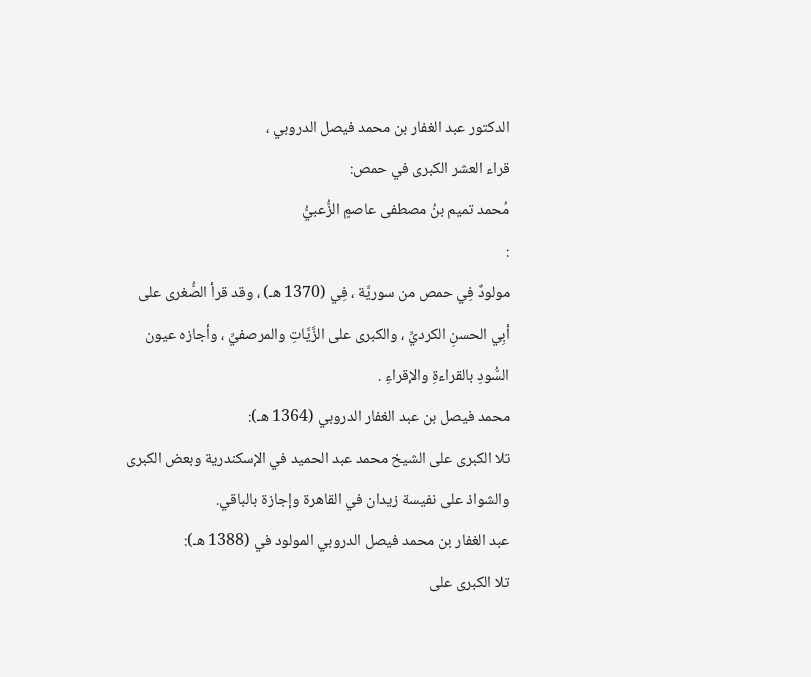الدكتور عبد الغفار بن محمد فيصل الدروبي ،
قراء العشر الكبرى في حمص:
مُحمد تميم بنُ مصطفى عاصمٍ الزُّعبيُّ
:
مولودٌ فِي حمص من سوريَّة ، فِي (1370 هـ) ، وقد قرأ الصُّغرى على
أبِي الحسنِ الكرديِّ ، والكبرى على الزَّيَّاتِ والمرصفيِّ ، وأجازه عيون
السُّودِ بالقراءةِ والإقراءِ .
محمد فيصل بن عبد الغفار الدروبي (1364 هـ):
تلا الكبرى على الشيخ محمد عبد الحميد في الإسكندرية وبعض الكبرى
والشواذ على نفيسة زيدان في القاهرة وإجازة بالباقي.
عبد الغفار بن محمد فيصل الدروبي المولود في (1388 هـ):
تلا الكبرى على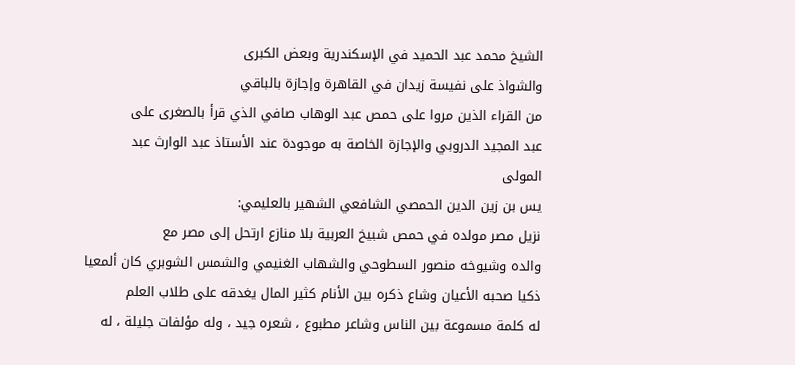الشيخ محمد عبد الحميد في الإسكندرية وبعض الكبرى
والشواذ على نفيسة زيدان في القاهرة وإجازة بالباقي
من القراء الذين مروا على حمص عبد الوهاب صافي الذي قرأ بالصغرى على
عبد المجيد الدروبي والإجازة الخاصة به موجودة عند الأستاذ عبد الوارث عبد
المولى
يس بن زين الدين الحمصي الشافعي الشهير بالعليمي:
نزيل مصر مولده في حمص شبيخ العربية بلا منازع ارتحل إلى مصر مع
والده وشيوخه منصور السطوحي والشهاب الغنيمي والشمس الشوبري كان ألمعيا
ذكيا صحبه الأعيان وشاع ذكره بين الأنام كثير المال يغدقه على طلاب العلم
له كلمة مسموعة بين الناس وشاعر مطبوع ، شعره جيد ، وله مؤلفات جليلة ، له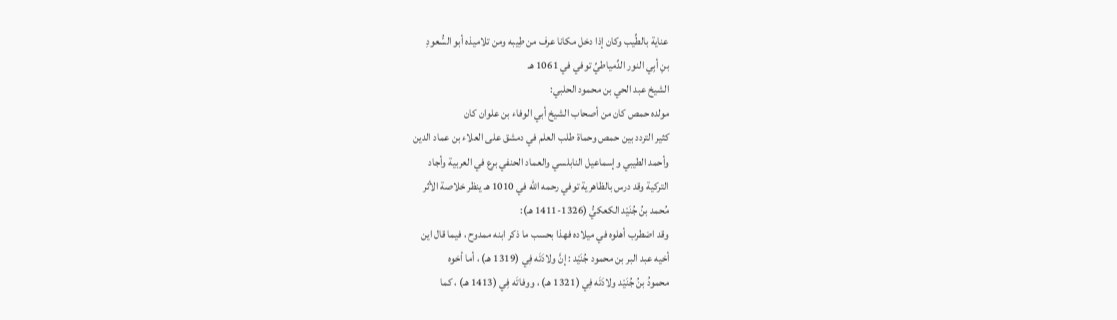عناية بالطِّيب وكان إذا دخل مكانا عرف من طِيبه ومن تلاميذه أبو السُّعودِ
بنِ أبِي النور الدِّمياطيِّ توفي في 1061 هـ
الشيخ عبد الحي بن محمود الحلبي:
مولده حمص كان من أصحاب الشيخ أبي الوفاء بن علوان كان
كثير التردد بين حمص وحماة طلب العلم في دمشق على العلاء بن عماد الدين
وأحمد الطيبي وإسماعيل النابلسي والعماد الحنفي برع في العربية وأجاد
التركية وقد درس بالظاهرية توفي رحمه الله في 1010 هـ ينظر خلاصة الأثر
مُحمد بنُ جُنَيْد الكعكيُّ (1326-1411 هـ):
وقد اضطرب أهلوه في ميلاده فهذا بحسب ما ذكر ابنه ممدوح ، فيما قال اين
أخيه عبد البر بن محمود جُنَيْد : إنَّ ولادَتَه فِي (1319 هـ) ، أما أخوه
محمودُ بنُ جُنَيْد ولادَتَه فِي (1321 هـ) ، ووفاتَه فِي (1413 هـ) ، كما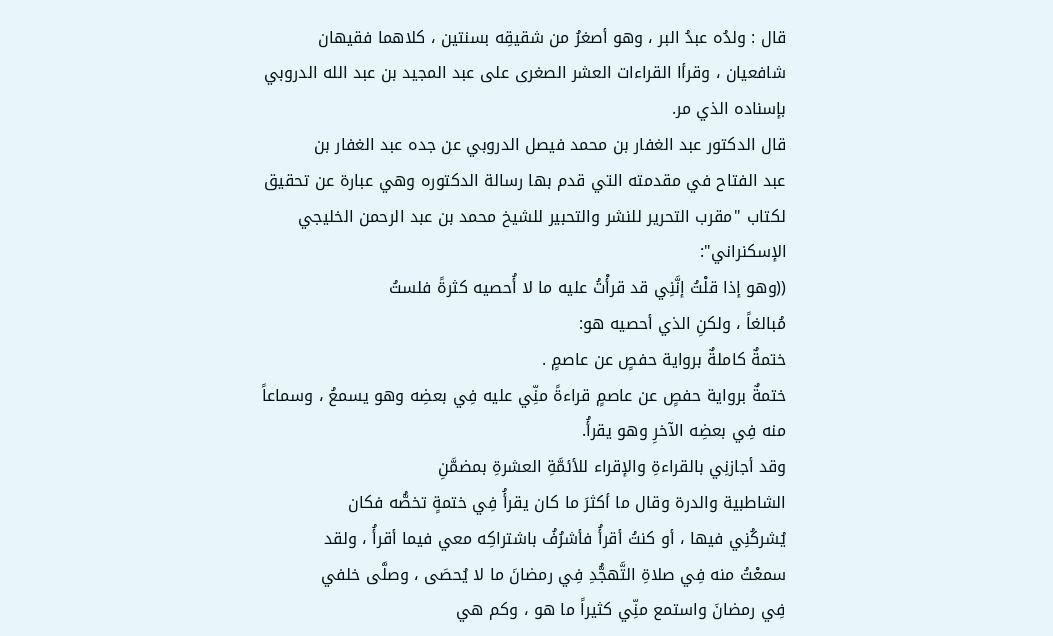قال : ولدُه عبدُ البر ، وهو أصغرُ من شقيقِه بسنتين ، كلاهما فقيهان
شافعيان ، وقرأا القراءات العشر الصغرى على عبد المجيد بن عبد الله الدروبي
بإسناده الذي مر.
قال الدكتور عبد الغفار بن محمد فيصل الدروبي عن جده عبد الغفار بن
عبد الفتاح في مقدمته التي قدم بها رسالة الدكتوره وهي عبارة عن تحقيق
لكتاب "مقرب التحرير للنشر والتحبير للشيخ محمد بن عبد الرحمن الخليجي
الإسكنراني":
((وهو إذا قلْتُ إنَّنِي قد قرأْتُ عليه ما لا أُحصيه كثرةً فلستُ
مُبالغاً ، ولكنِ الذي أحصيه هو:
ختمةٌ كاملةٌ برواية حفصٍ عن عاصمٍ .
ختمةٌ برواية حفصٍ عن عاصمٍ قراءةً منِّي عليه فِي بعضِه وهو يسمعُ ، وسماعاً
منه فِي بعضِه الآخرِ وهو يقرأُ.
وقد أجازنِي بالقراءةِ والإقراء للأئمَّةِ العشرةِ بمضمَّنِ
الشاطبية والدرة وقال ما أكثرَ ما كان يقرأُ فِي ختمةٍ تخصُّه فكان
يُشركُنِي فيها ، أو كنتُ أقرأُ فأشرُفُ باشتراكِه معي فيما أقرأُ ، ولقد
سمعْتُ منه فِي صلاةِ التَّهجُّدِ فِي رمضانَ ما لا يُحصَى ، وصلَّى خلفي
فِي رمضانَ واستمع منِّي كثيراً ما هو ، وكم هي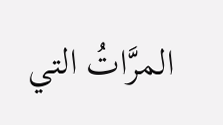المرَّاتُ التي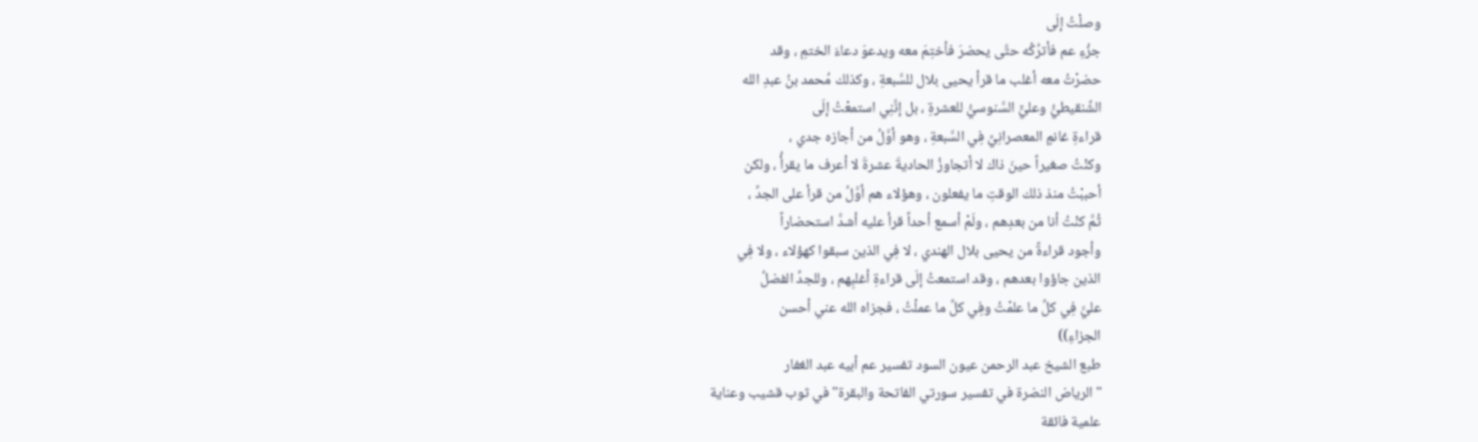وصلْتُ إلَى
جزُءِ عم فأترُكُه حتَّى يحضرَ فأختِمَ معه ويدعوَ دعاءَ الختمِ ، وقد
حضرْتُ معه أغلب ما قرأ يحيى بلال للسَّبعةِ ، وكذلك مُحمد بنُ عبدِ الله
الشِّنقيطيُّ وعليٌّ السَّنوسيُّ للعشرةِ ، بل إنَّنِي استمعْتُ إلَى
قراءةِ غانمٍ المعصرانِيِّ فِي السَّبعةِ ، وهو أوَّلُ من أجازه جدي ،
وكنْتُ صغيراً حينَ ذاك لا أتجاوزُ الحاديةَ عشرةَ لا أعرف ما يقرأُ ، ولكن
أحببْتُ منذ ذلك الوقتِ ما يفعلون ، وهؤلاء هم أوَّلُ من قرأ على الجدِّ ،
ثُمَّ كنْتُ أنا من بعدِهم ، ولَمْ أسمع أحداً قرأ عليه أشدَّ استحضاراً
وأجود قراءةً من يحيى بلال الهندي ، لا فِي الذين سبقوا كهؤلاء ، ولا فِي
الذين جاؤوا بعدهم ، وقد استمعتُ إلَى قراءةِ أغلبِهم ، وللجدِّ الفضلُ
عليَّ فِي كلِّ ما علمْتُ وفِي كلِّ ما عملْتُ ، فجزاه الله عني أحسن
الجزاءِ))
طبع الشيخ عبد الرحمن عيون السود تفسير عم أبيه عبد الغفار
"الرياض النضرة في تفسير سورتي الفاتحة والبقرة" في ثوب قشيب وعناية
علمية فائقة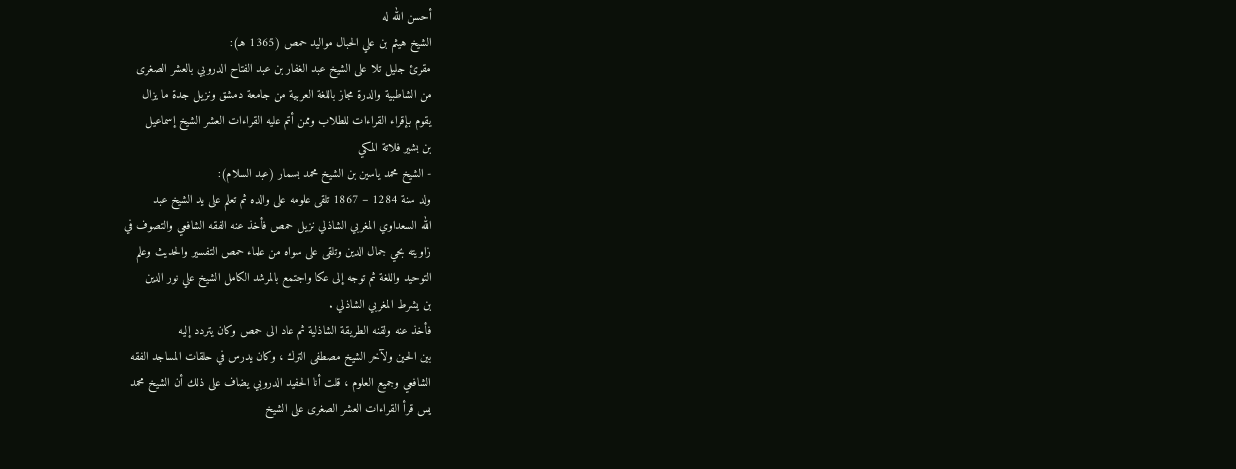أحسن الله له
الشيخ هيثم بن علي الحبال مواليد حمص (1365 هـ):
مقرئ جليل تلا على الشيخ عبد الغفار بن عبد الفتاح الدروبي بالعشر الصغرى
من الشاطبية والدرة مجاز باللغة العربية من جامعة دمشق ونزيل جدة ما يزال
يقوم بإقراء القراءات للطلاب وممن أتم عليه القراءات العشر الشيخ إسماعيل
بن بشير فلاتة المكي
- الشيخ محمد ياسين بن الشيخ محمد بسمار (عبد السلام):
ولد سنة 1284 – 1867 تلقى علومه على والده ثم تعلم على يد الشيخ عبد
الله السعداوي المغربي الشاذلي نزيل حمص فأخذ عنه الفقه الشافعي والتصوف في
زاويته بحي جمال الدين وتلقى على سواه من علماء حمص التفسير والحديث وعلم
التوحيد واللغة ثم توجه إلى عكا واجتمع بالمرشد الكامل الشيخ علي نور الدين
بن يشرط المغربي الشاذلي .
فأخذ عنه ولقنه الطريقة الشاذلية ثم عاد الى حمص وكان يتردد إليه
بين الحين ولآخر الشيخ مصطفى الترك ، وكان يدرس في حلقات المساجد الفقه
الشافعي وجميع العلوم ، قلت أنا الحفيد الدروبي يضاف على ذلك أن الشيخ محمد
يس قرأ القراءات العشر الصغرى على الشيخ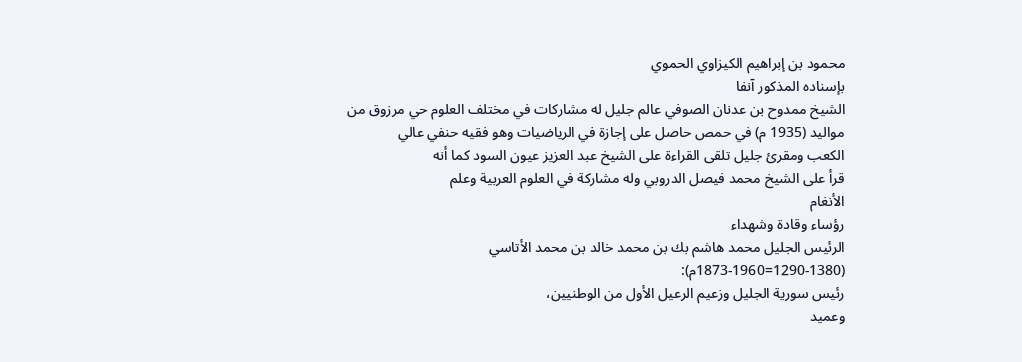محمود بن إبراهيم الكيزاوي الحموي
بإسناده المذكور آنفا
الشيخ ممدوح بن عدنان الصوفي عالم جليل له مشاركات في مختلف العلوم حي مرزوق من
مواليد (1935 م) في حمص حاصل على إجازة في الرياضيات وهو فقيه حنفي عالي
الكعب ومقرئ جليل تلقى القراءة على الشيخ عبد العزيز عيون السود كما أنه
قرأ على الشيخ محمد فيصل الدروبي وله مشاركة في العلوم العربية وعلم
الأنغام
رؤساء وقادة وشهداء
الرئيس الجليل محمد هاشم بك بن محمد خالد بن محمد الأتاسي
(1290-1380=1873-1960م):
رئيس سورية الجليل وزعيم الرعيل الأول من الوطنيين،
وعميد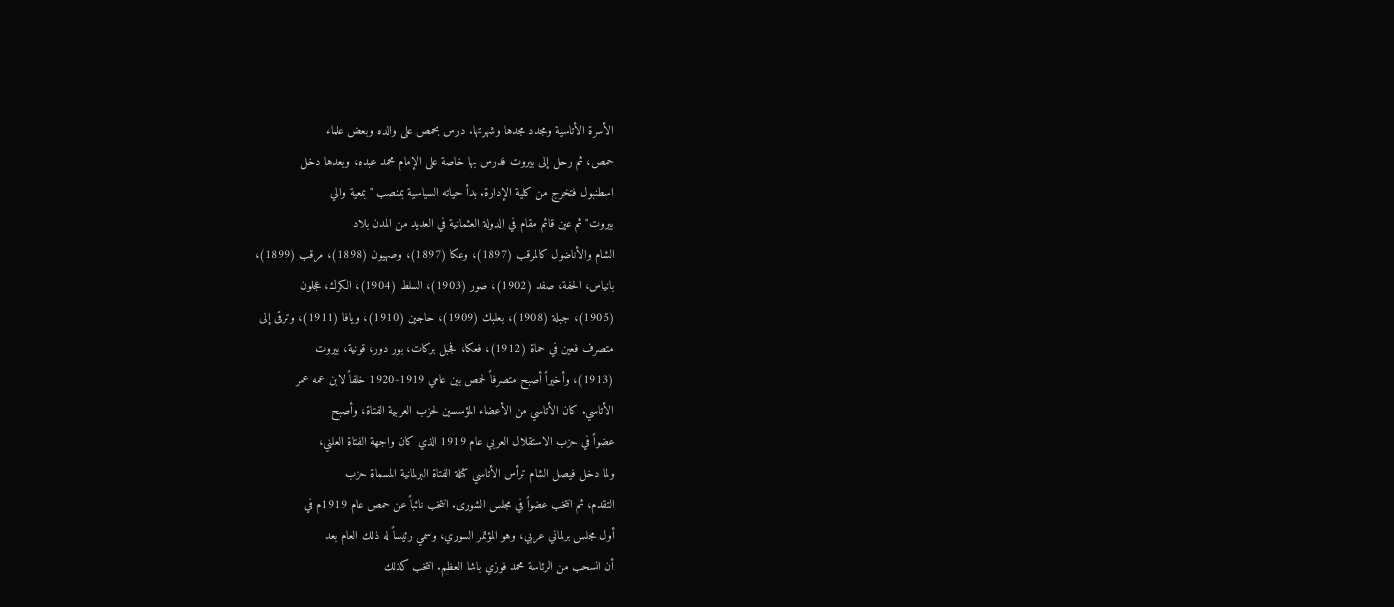الأسرة الأتاسية ومجدد مجدها وشهرتها. درس بحمص على والده وبعض علماء
حمص، ثم رحل إلى بيروت فدرس بها خاصة على الإمام محمد عبده، وبعدها دخل
اسطنبول فتخرج من كلية الإدارة. بدأ حياته السياسية بمنصب "بمعية والي
بيروت" ثم عين قائم مقام في الدولة العثمانية في العديد من المدن بلاد
الشام والأناضول كالمرقب (1897)، وعكا (1897)، وصهيون (1898)، مرقب (1899)،
بانياس، الحفة، صفد (1902)، صور (1903)، السلط (1904)، الكرك، عجلون
(1905)، جبلة (1908)، بعلبك (1909)، حاجين (1910)، ويافا (1911)، وترقى إلى
متصرف فعين في حماة (1912)، فعكا، فجبل بركات، بور دور، قونية، بيروت
(1913)، وأخيراً أصبح متصرفاً لحمص بين عامي 1919-1920 خلفاً لابن عمه عمر
الأتاسي. كان الأتاسي من الأعضاء المؤسسين لحزب العربية الفتاة، وأصبح
عضواً في حزب الاستقلال العربي عام 1919 الذي كان واجهة الفتاة العلني،
ولما دخل فيصل الشام ترأس الأتاسي كتلة الفتاة البرلمانية المسماة حزب
التقدم، ثم انتخب عضواً في مجلس الشورى. انتخب نائباً عن حمص عام 1919م في
أول مجلس برلماني عربي، وهو المؤتمر السوري، وسمي رئيساً له ذلك العام بعد
أن انسحب من الرئاسة محمد فوزي باشا العظم. انتخب كذلك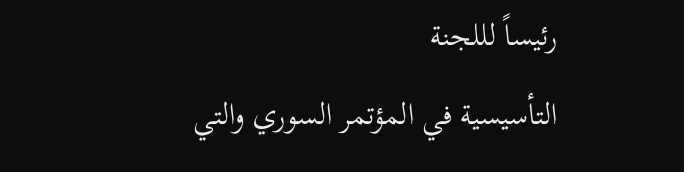رئيساً لللجنة
التأسيسية في المؤتمر السوري والتي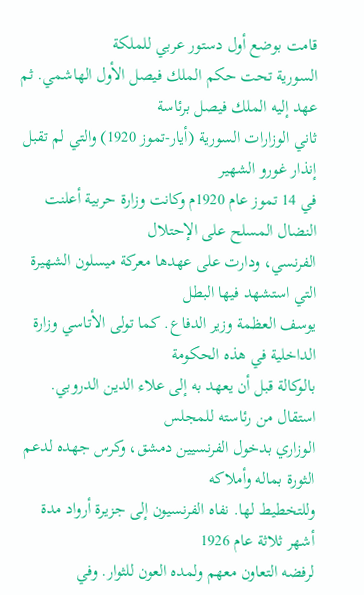قامت بوضع أول دستور عربي للملكة
السورية تحت حكم الملك فيصل الأول الهاشمي. ثم عهد إليه الملك فيصل برئاسة
ثاني الوزارات السورية (أيار-تموز 1920) والتي لم تقبل إنذار غورو الشهير
في 14 تموز عام 1920م وكانت وزارة حربية أعلنت النضال المسلح على الإحتلال
الفرنسي، ودارت على عهدها معركة ميسلون الشهيرة التي استشهد فيها البطل
يوسف العظمة وزير الدفاع. كما تولى الأتاسي وزارة الداخلية في هذه الحكومة
بالوكالة قبل أن يعهد به إلى علاء الدين الدروبي. استقال من رئاسته للمجلس
الوزاري بدخول الفرنسيين دمشق، وكرس جهده لدعم الثورة بماله وأملاكه
وللتخطيط لها. نفاه الفرنسيون إلى جزيرة أرواد مدة أشهر ثلاثة عام 1926
لرفضه التعاون معهم ولمده العون للثوار. وفي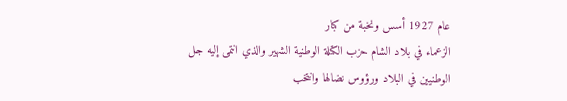عام 1927 أسس ونخبة من كبار
الزعماء في بلاد الشام حزب الكتلة الوطنية الشهير والذي انتمى إليه جل
الوطنيين في البلاد ورؤوس نضالها وانتخب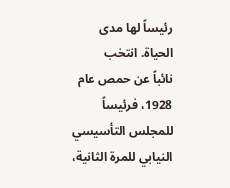رئيساً لها مدى الحياة. انتخب
نائباً عن حمص عام 1928، فرئيساً للمجلس التأسيسي النيابي للمرة الثانية،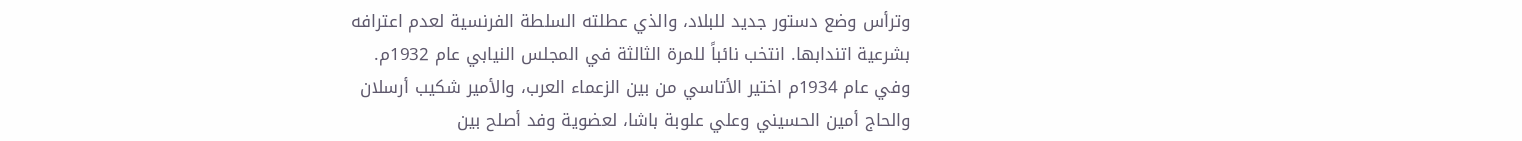وترأس وضع دستور جديد للبلاد، والذي عطلته السلطة الفرنسية لعدم اعترافه
بشرعية اتندابها. انتخب نائباً للمرة الثالثة في المجلس النيابي عام 1932م.
وفي عام 1934م اختير الأتاسي من بين الزعماء العرب، والأمير شكيب أرسلان
والحاج أمين الحسيني وعلي علوبة باشا، لعضوية وفد أصلح بين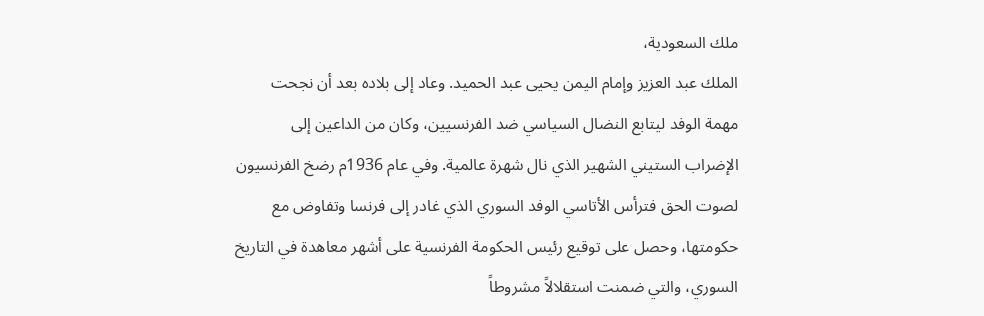ملك السعودية،
الملك عبد العزيز وإمام اليمن يحيى عبد الحميد. وعاد إلى بلاده بعد أن نجحت
مهمة الوفد ليتابع النضال السياسي ضد الفرنسيين، وكان من الداعين إلى
الإضراب الستيني الشهير الذي نال شهرة عالمية. وفي عام 1936م رضخ الفرنسيون
لصوت الحق فترأس الأتاسي الوفد السوري الذي غادر إلى فرنسا وتفاوض مع
حكومتها، وحصل على توقيع رئيس الحكومة الفرنسية على أشهر معاهدة في التاريخ
السوري، والتي ضمنت استقلالاً مشروطاً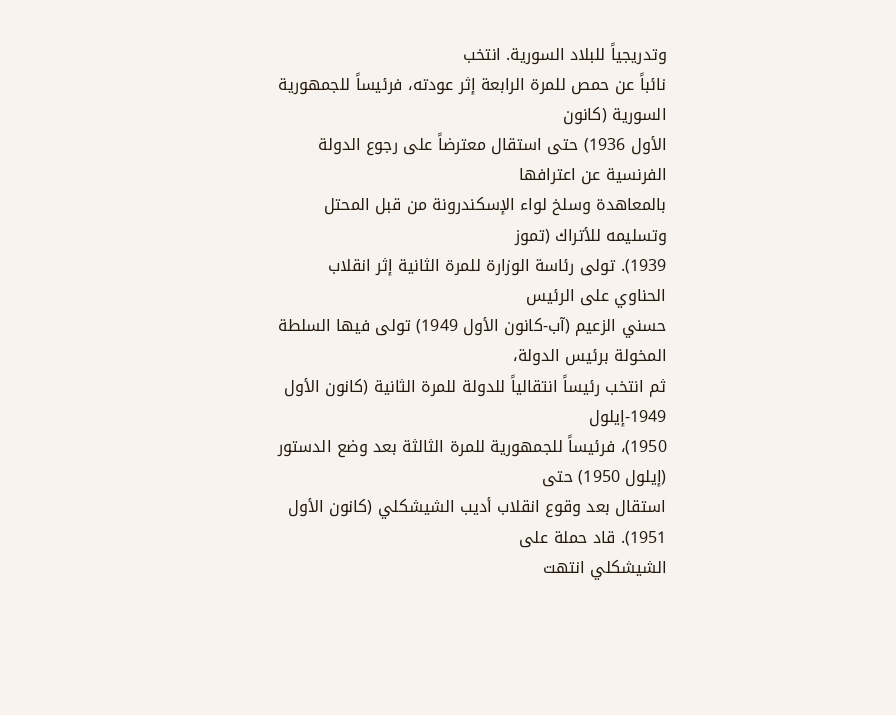وتدريجياً للبلاد السورية. انتخب
نائباً عن حمص للمرة الرابعة إثر عودته، فرئيساً للجمهورية السورية (كانون
الأول 1936) حتى استقال معترضاً على رجوع الدولة الفرنسية عن اعترافها
بالمعاهدة وسلخ لواء الإسكندرونة من قبل المحتل وتسليمه للأتراك (تموز
1939). تولى رئاسة الوزارة للمرة الثانية إثر انقلاب الحناوي على الرئيس
حسني الزعيم (آب-كانون الأول 1949) تولى فيها السلطة المخولة برئيس الدولة،
ثم انتخب رئيساً انتقالياً للدولة للمرة الثانية (كانون الأول 1949-إيلول
1950)، فرئيساً للجمهورية للمرة الثالثة بعد وضع الدستور (إيلول 1950) حتى
استقال بعد وقوع انقلاب أديب الشيشكلي (كانون الأول 1951). قاد حملة على
الشيشكلي انتهت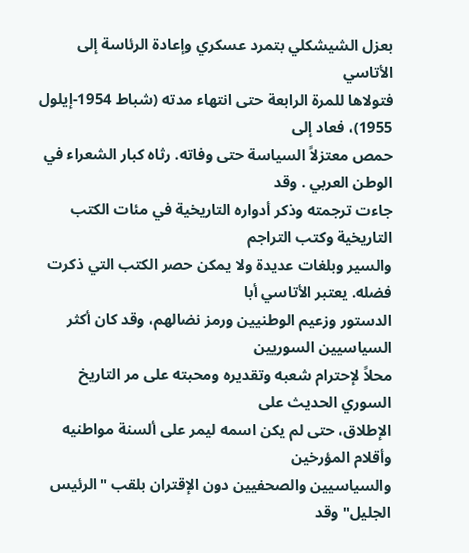بعزل الشيشكلي بتمرد عسكري وإعادة الرئاسة إلى الأتاسي
فتولاها للمرة الرابعة حتى انتهاء مدته (شباط 1954-إيلول 1955)، فعاد إلى
حمص معتزلاً السياسة حتى وفاته. رثاه كبار الشعراء في الوطن العربي . وقد
جاءت ترجمته وذكر أدواره التاريخية في مئات الكتب التاريخية وكتب التراجم
والسير وبلغات عديدة ولا يمكن حصر الكتب التي ذكرت فضله. يعتبر الأتاسي أبا
الدستور وزعيم الوطنيين ورمز نضالهم، وقد كان أكثر السياسيين السوريين
محلاً لإحترام شعبه وتقديره ومحبته على مر التاريخ السوري الحديث على
الإطلاق، حتى لم يكن اسمه ليمر على ألسنة مواطنيه وأقلام المؤرخين
والسياسيين والصحفيين دون الإقتران بلقب "الرئيس الجليل" وقد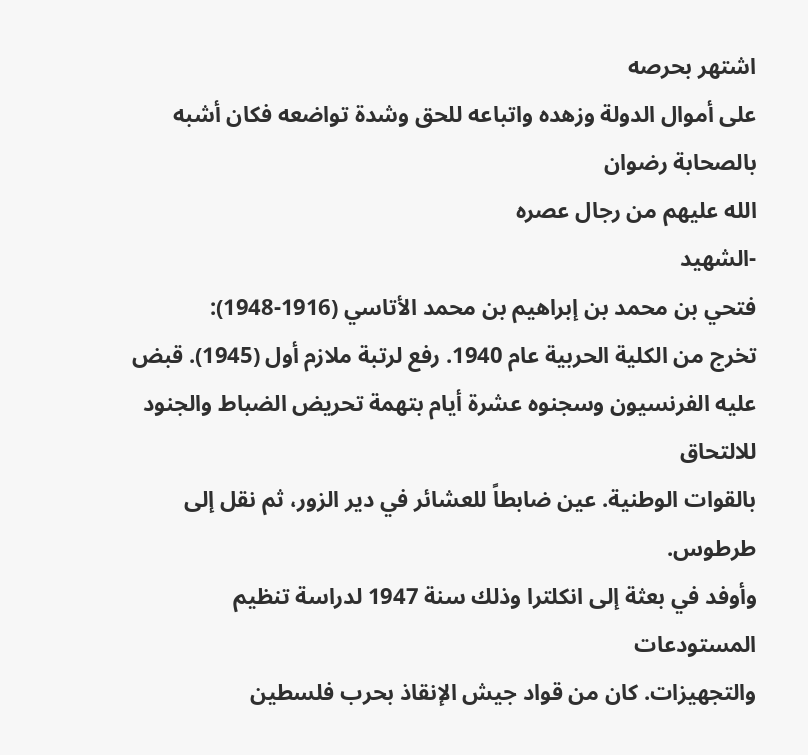اشتهر بحرصه
على أموال الدولة وزهده واتباعه للحق وشدة تواضعه فكان أشبه بالصحابة رضوان
الله عليهم من رجال عصره
-الشهيد
فتحي بن محمد بن إبراهيم بن محمد الأتاسي (1916-1948):
تخرج من الكلية الحربية عام 1940. رفع لرتبة ملازم أول (1945). قبض
عليه الفرنسيون وسجنوه عشرة أيام بتهمة تحريض الضباط والجنود للالتحاق
بالقوات الوطنية. عين ضابطاً للعشائر في دير الزور، ثم نقل إلى طرطوس.
وأوفد في بعثة إلى انكلترا وذلك سنة 1947 لدراسة تنظيم المستودعات
والتجهيزات. كان من قواد جيش الإنقاذ بحرب فلسطين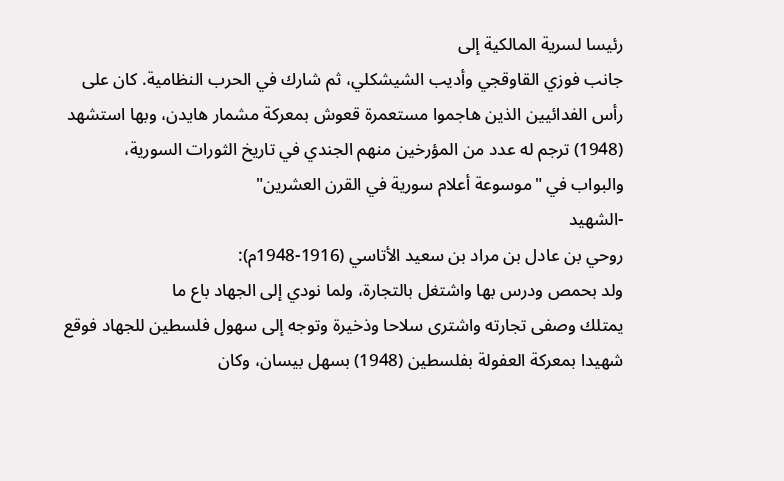رئيسا لسرية المالكية إلى
جانب فوزي القاوقجي وأديب الشيشكلي، ثم شارك في الحرب النظامية. كان على
رأس الفدائيين الذين هاجموا مستعمرة قعوش بمعركة مشمار هايدن، وبها استشهد
(1948) ترجم له عدد من المؤرخين منهم الجندي في تاريخ الثورات السورية،
والبواب في "موسوعة أعلام سورية في القرن العشرين"
-الشهيد
روحي بن عادل بن مراد بن سعيد الأتاسي (1916-1948م):
ولد بحمص ودرس بها واشتغل بالتجارة، ولما نودي إلى الجهاد باع ما
يمتلك وصفى تجارته واشترى سلاحا وذخيرة وتوجه إلى سهول فلسطين للجهاد فوقع
شهيدا بمعركة العفولة بفلسطين (1948) بسهل بيسان، وكان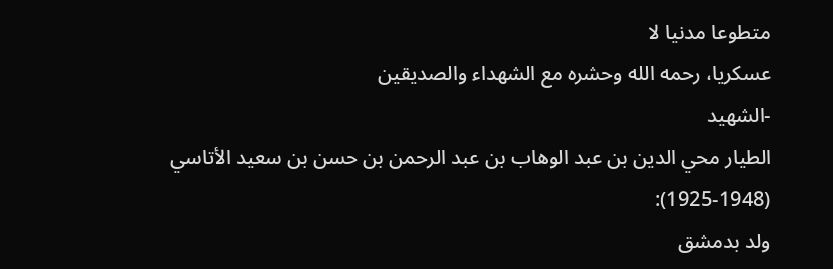متطوعا مدنيا لا
عسكريا، رحمه الله وحشره مع الشهداء والصديقين
-الشهيد
الطيار محي الدين بن عبد الوهاب بن عبد الرحمن بن حسن بن سعيد الأتاسي
(1925-1948):
ولد بدمشق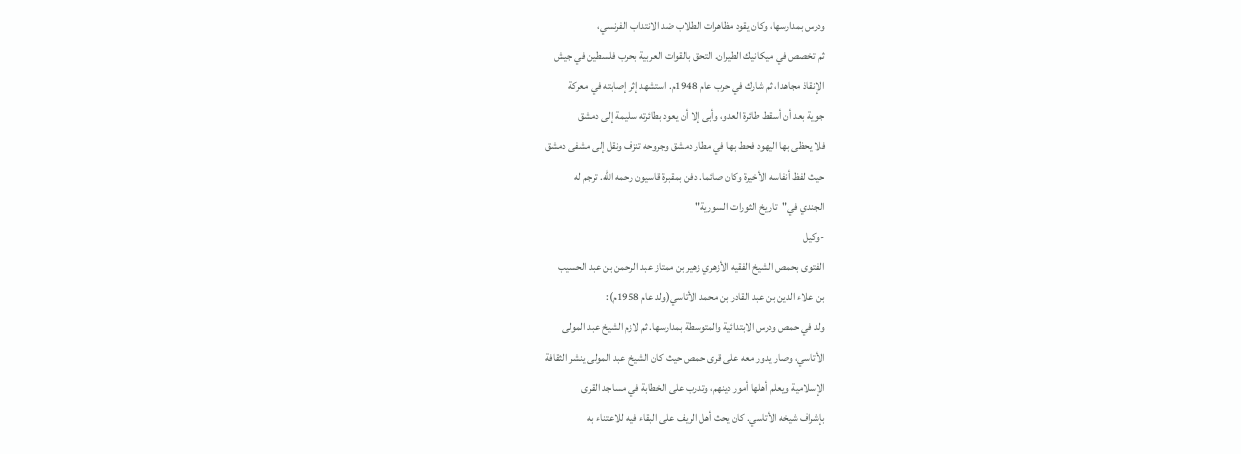ودرس بمدارسها، وكان يقود مظاهرات الطلاب ضد الانتداب الفرنسي،
ثم تخصص في ميكانيك الطيران. التحق بالقوات العربية بحرب فلسطين في جيش
الإنقاذ مجاهدا، ثم شارك في حرب عام 1948م. استشهد إثر إصابته في معركة
جوية بعد أن أسقط طائرة العدو، وأبى إلا أن يعود بطائرته سليمة إلى دمشق
فلا يحظى بها اليهود فحط بها في مطار دمشق وجروحه تنزف ونقل إلى مشفى دمشق
حيث لفظ أنفاسه الأخيرة وكان صائما. دفن بمقبرة قاسيون رحمه الله. ترجم له
الجندي في"تاريخ الثورات السورية"
-وكيل
الفتوى بحمص الشيخ الفقيه الأزهري زهير بن ممتاز عبد الرحمن بن عبد الحسيب
بن علاء الدين بن عبد القادر بن محمد الأتاسي(ولد عام 1958م):
ولد في حمص ودرس الابتدائية والمتوسطة بمدارسها. ثم لازم الشيخ عبد المولى
الأتاسي، وصار يدور معه على قرى حمص حيث كان الشيخ عبد المولى ينشر الثقافة
الإسلامية ويعلم أهلها أمور دينهم، وتدرب على الخطابة في مساجد القرى
بإشراف شيخه الأتاسي. كان يحث أهل الريف على البقاء فيه للاعتناء به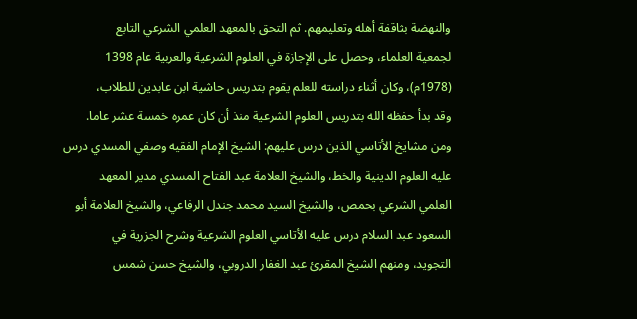والنهضة بثاقفة أهله وتعليمهم. ثم التحق بالمعهد العلمي الشرعي التابع
لجمعية العلماء، وحصل على الإجازة في العلوم الشرعية والعربية عام 1398
(1978م)، وكان أثناء دراسته للعلم يقوم بتدريس حاشية ابن عابدين للطلاب،
وقد بدأ حفظه الله بتدريس العلوم الشرعية منذ أن كان عمره خمسة عشر عاما.
ومن مشايخ الأتاسي الذين درس عليهم: الشيخ الإمام الفقيه وصفي المسدي درس
عليه العلوم الدينية والخط، والشيخ العلامة عبد الفتاح المسدي مدير المعهد
العلمي الشرعي بحمص، والشيخ السيد محمد جندل الرفاعي، والشيخ العلامة أبو
السعود عبد السلام درس عليه الأتاسي العلوم الشرعية وشرح الجزرية في
التجويد، ومنهم الشيخ المقرئ عبد الغفار الدروبي، والشيخ حسن شمس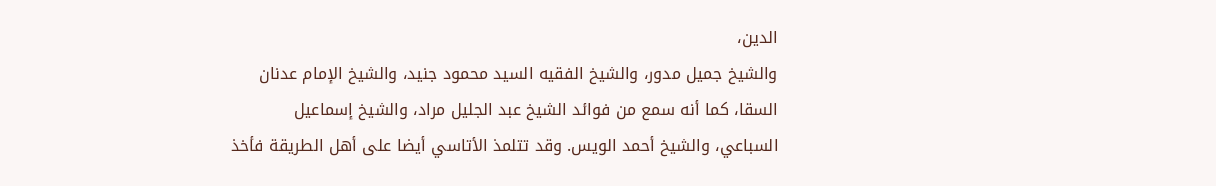الدين،
والشيخ جميل مدور، والشيخ الفقيه السيد محمود جنيد، والشيخ الإمام عدنان
السقا، كما أنه سمع من فوائد الشيخ عبد الجليل مراد، والشيخ إسماعيل
السباعي، والشيخ أحمد الويس. وقد تتلمذ الأتاسي أيضا على أهل الطريقة فأخذ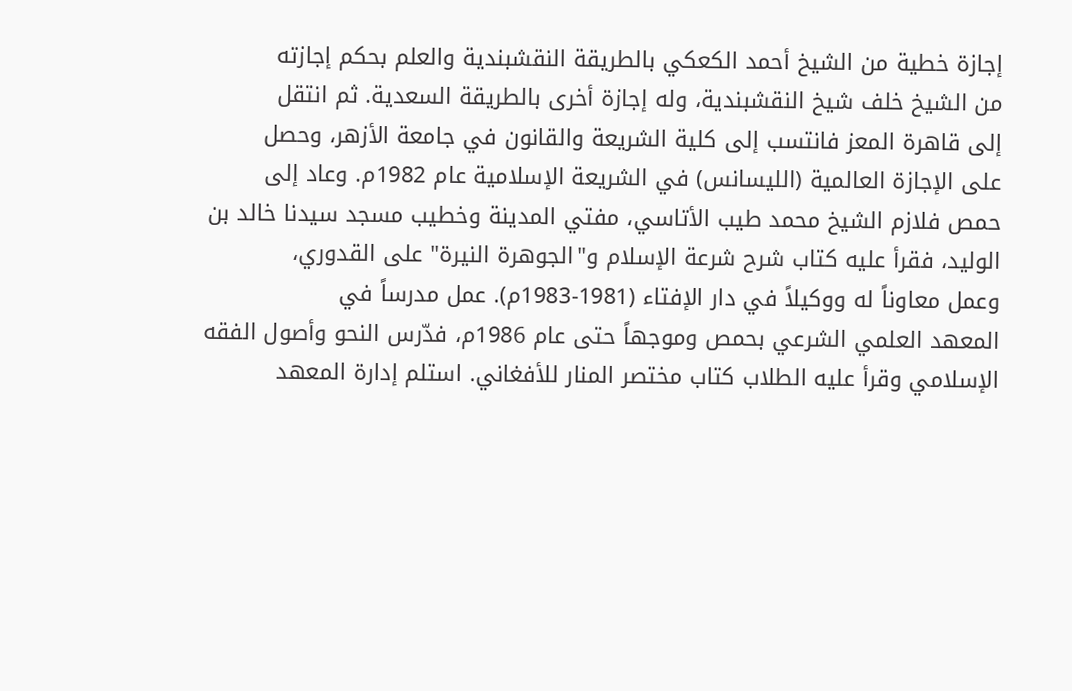إجازة خطية من الشيخ أحمد الكعكي بالطريقة النقشبندية والعلم بحكم إجازته
من الشيخ خلف شيخ النقشبندية، وله إجازة أخرى بالطريقة السعدية. ثم انتقل
إلى قاهرة المعز فانتسب إلى كلية الشريعة والقانون في جامعة الأزهر، وحصل
على الإجازة العالمية (الليسانس) في الشريعة الإسلامية عام 1982م. وعاد إلى
حمص فلازم الشيخ محمد طيب الأتاسي، مفتي المدينة وخطيب مسجد سيدنا خالد بن
الوليد، فقرأ عليه كتاب شرح شرعة الإسلام و"الجوهرة النيرة" على القدوري،
وعمل معاوناً له ووكيلاً في دار الإفتاء (1981-1983م). عمل مدرساً في
المعهد العلمي الشرعي بحمص وموجهاً حتى عام 1986م، فدّرس النحو وأصول الفقه
الإسلامي وقرأ عليه الطلاب كتاب مختصر المنار للأفغاني. استلم إدارة المعهد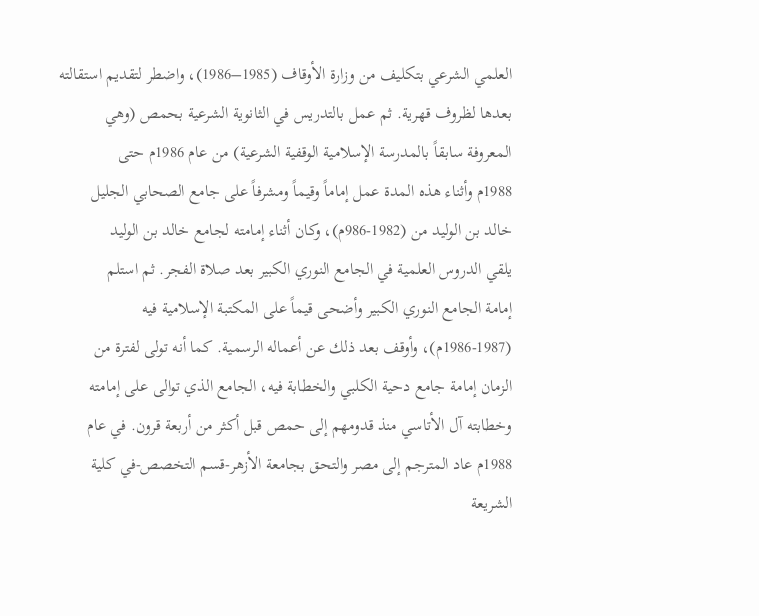العلمي الشرعي بتكليف من وزارة الأوقاف (1985–1986)، واضطر لتقديم استقالته
بعدها لظروف قهرية. ثم عمل بالتدريس في الثانوية الشرعية بحمص (وهي
المعروفة سابقاً بالمدرسة الإسلامية الوقفية الشرعية) من عام 1986م حتى
1988م وأثناء هذه المدة عمل إماماً وقيماً ومشرفاً على جامع الصحابي الجليل
خالد بن الوليد من (1982-986م)، وكان أثناء إمامته لجامع خالد بن الوليد
يلقي الدروس العلمية في الجامع النوري الكبير بعد صلاة الفجر. ثم استلم
إمامة الجامع النوري الكبير وأضحى قيماً على المكتبة الإسلامية فيه
(1986-1987م)، وأوقف بعد ذلك عن أعماله الرسمية. كما أنه تولى لفترة من
الزمان إمامة جامع دحية الكلبي والخطابة فيه، الجامع الذي توالى على إمامته
وخطابته آل الأتاسي منذ قدومهم إلى حمص قبل أكثر من أربعة قرون. في عام
1988م عاد المترجم إلى مصر والتحق بجامعة الأزهر-قسم التخصص-في كلية
الشريعة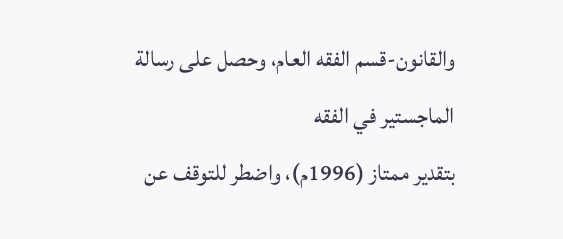والقانون-قسم الفقه العام، وحصل على رسالة الماجستير في الفقه
بتقدير ممتاز (1996م)، واضطر للتوقف عن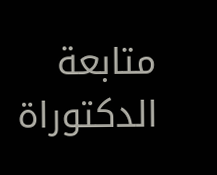متابعة الدكتوراة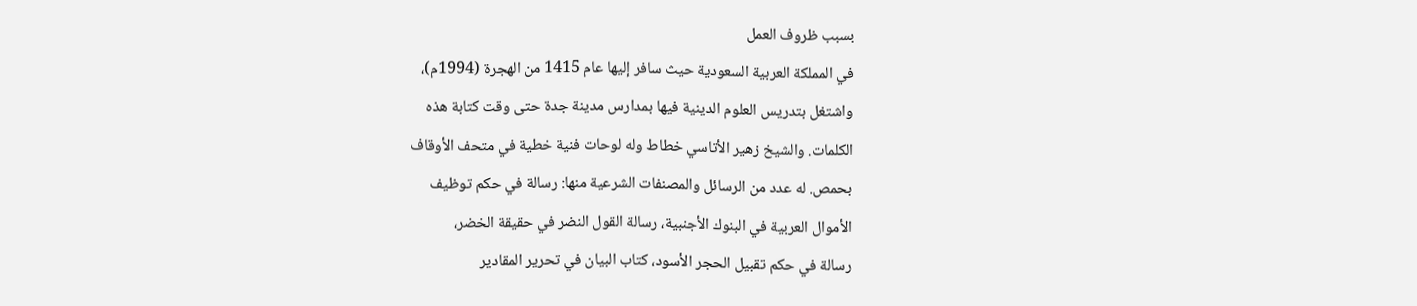بسبب ظروف العمل
في المملكة العربية السعودية حيث سافر إليها عام 1415 من الهجرة (1994م)،
واشتغل بتدريس العلوم الدينية فيها بمدارس مدينة جدة حتى وقت كتابة هذه
الكلمات. والشيخ زهير الأتاسي خطاط وله لوحات فنية خطية في متحف الأوقاف
بحمص. له عدد من الرسائل والمصنفات الشرعية منها: رسالة في حكم توظيف
الأموال العربية في البنوك الأجنبية، رسالة القول النضر في حقيقة الخضر،
رسالة في حكم تقبيل الحجر الأسود، كتاب البيان في تحرير المقادير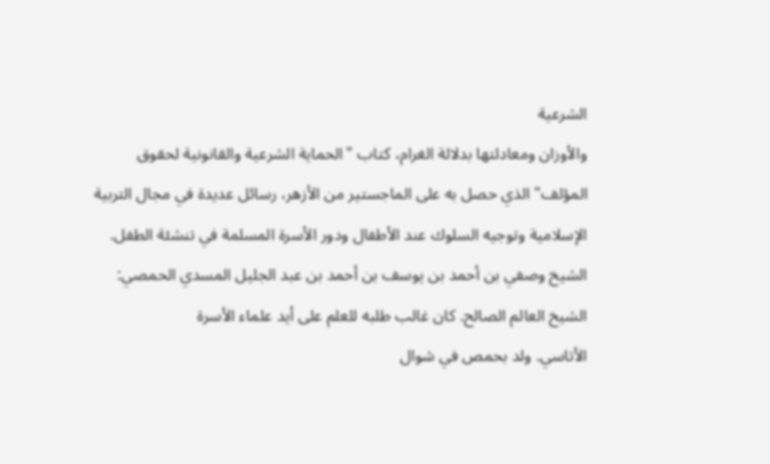الشرعية
والأوزان ومعادلتها بدلالة الغرام، كتاب "الحماية الشرعية والقانونية لحقوق
المؤلف" الذي حصل به على الماجستير من الأزهر، رسائل عديدة في مجال التربية
الإسلامية وتوجيه السلوك عند الأطفال ودور الأسرة المسلمة في تنشئة الطفل.
الشيخ وصفي بن أحمد بن يوسف بن أحمد بن عبد الجليل المسدي الحمصي:
الشيخ العالم الصالح. كان غالب طلبه للعلم على أيد علماء الأسرة
الأتاسي. ولد بحمص في شوال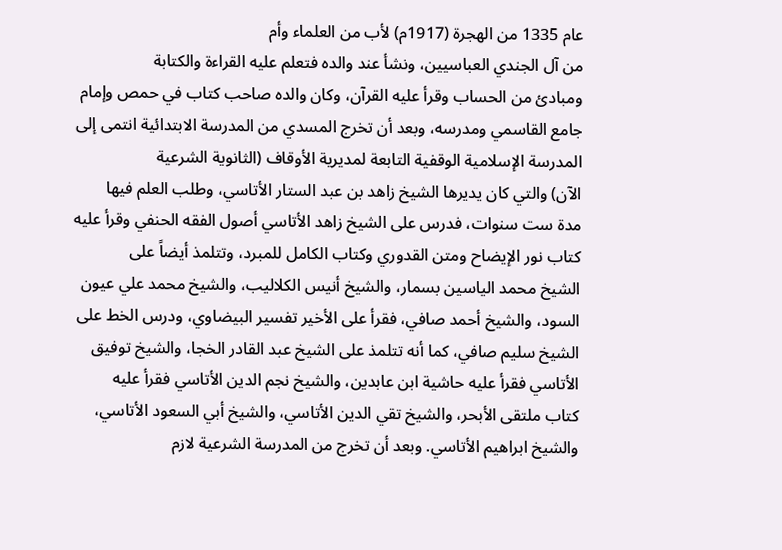عام 1335 من الهجرة (1917م) لأب من العلماء وأم
من آل الجندي العباسيين، ونشأ عند والده فتعلم عليه القراءة والكتابة
ومبادئ من الحساب وقرأ عليه القرآن، وكان والده صاحب كتاب في حمص وإمام
جامع القاسمي ومدرسه، وبعد أن تخرج المسدي من المدرسة الابتدائية انتمى إلى
المدرسة الإسلامية الوقفية التابعة لمديرية الأوقاف (الثانوية الشرعية
الآن) والتي كان يديرها الشيخ زاهد بن عبد الستار الأتاسي، وطلب العلم فيها
مدة ست سنوات، فدرس على الشيخ زاهد الأتاسي أصول الفقه الحنفي وقرأ عليه
كتاب نور الإيضاح ومتن القدوري وكتاب الكامل للمبرد، وتتلمذ أيضاً على
الشيخ محمد الياسين بسمار، والشيخ أنيس الكلاليب، والشيخ محمد علي عيون
السود، والشيخ أحمد صافي، فقرأ على الأخير تفسير البيضاوي، ودرس الخط على
الشيخ سليم صافي، كما أنه تتلمذ على الشيخ عبد القادر الخجا، والشيخ توفيق
الأتاسي فقرأ عليه حاشية ابن عابدين، والشيخ نجم الدين الأتاسي فقرأ عليه
كتاب ملتقى الأبحر، والشيخ تقي الدين الأتاسي، والشيخ أبي السعود الأتاسي،
والشيخ ابراهيم الأتاسي. وبعد أن تخرج من المدرسة الشرعية لازم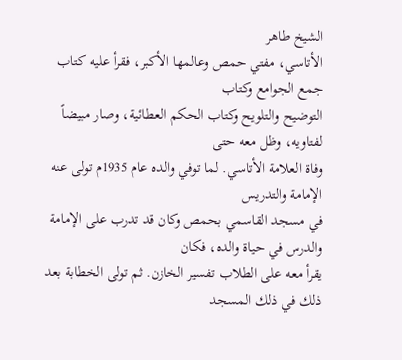الشيخ طاهر
الأتاسي، مفتي حمص وعالمها الأكبر، فقرأ عليه كتاب جمع الجوامع وكتاب
التوضيح والتلويح وكتاب الحكم العطائية، وصار مبيضاً لفتاويه، وظل معه حتى
وفاة العلامة الأتاسي. لما توفي والده عام 1935م تولى عنه الإمامة والتدريس
في مسجد القاسمي بحمص وكان قد تدرب على الإمامة والدرس في حياة والده، فكان
يقرأ معه على الطلاب تفسير الخازن. ثم تولى الخطابة بعد ذلك في ذلك المسجد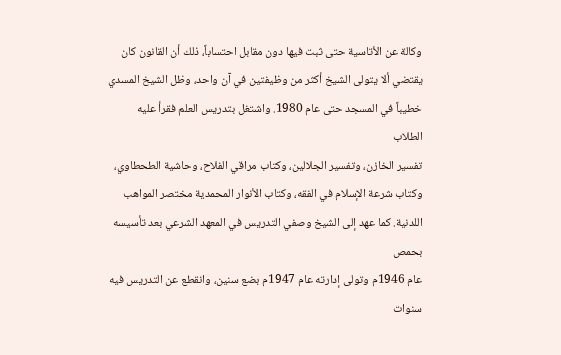وكالة عن الأتاسية حتى ثبت فيها دون مقابل احتساباً، ذلك أن القانون كان
يقتضي ألا يتولى الشيخ أكثر من وظيفتين في آن واحد، وظل الشيخ المسدي
خطيباً في المسجد حتى عام 1980. واشتغل بتدريس العلم فقرأ عليه الطلاب
تفسير الخازن، وتفسير الجلالين، وكتاب مراقي الفلاح، وحاشية الطحطاوي،
وكتاب شرعة الإسلام في الفقه، وكتاب الأنوار المحمدية مختصر المواهب
اللدنية. كما عهد إلى الشيخ وصفي التدريس في المعهد الشرعي بعد تأسيسه بحمص
عام 1946م وتولى إدارته عام 1947م بضع سنين، وانقطع عن التدريس فيه سنوات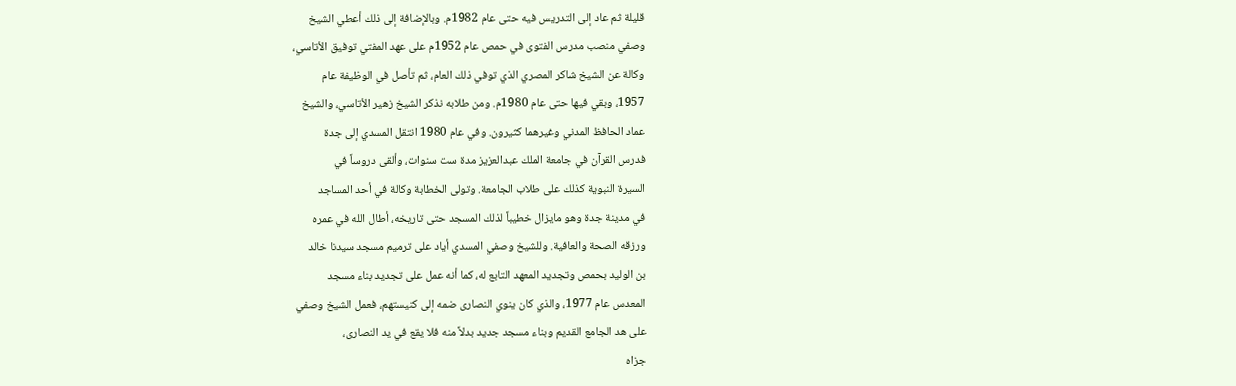قليلة ثم عاد إلى التدريس فيه حتى عام 1982م. وبالإضافة إلى ذلك أعطي الشيخ
وصفي منصب مدرس الفتوى في حمص عام 1952م على عهد المفتي توفيق الأتاسي،
وكالة عن الشيخ شاكر المصري الذي توفي ذلك العام، ثم تأصل في الوظيفة عام
1957، وبقي فيها حتى عام 1980م. ومن طلابه نذكر الشيخ زهير الأتاسي، والشيخ
عماد الحافظ المدني وغيرهما كثيرون. وفي عام 1980 انتقل المسدي إلى جدة
فدرس القرآن في جامعة الملك عبدالعزيز مدة ست سنوات، وألقى دروساً في
السيرة النبوية كذلك على طلاب الجامعة. وتولى الخطابة وكالة في أحد المساجد
في مدينة جدة وهو مايزال خطيباً لذلك المسجد حتى تاريخه، أطال الله في عمره
ورزقه الصحة والعافية. وللشيخ وصفي المسدي أياد على ترميم مسجد سيدنا خالد
بن الوليد بحمص وتجديد المعهد التابع له، كما أنه عمل على تجديد بناء مسجد
المعدس عام 1977، والذي كان ينوي النصارى ضمه إلى كنيستهم، فعمل الشيخ وصفي
على هد الجامع القديم وبناء مسجد جديد بدلاً منه فلا يقع في يد النصارى،
جزاه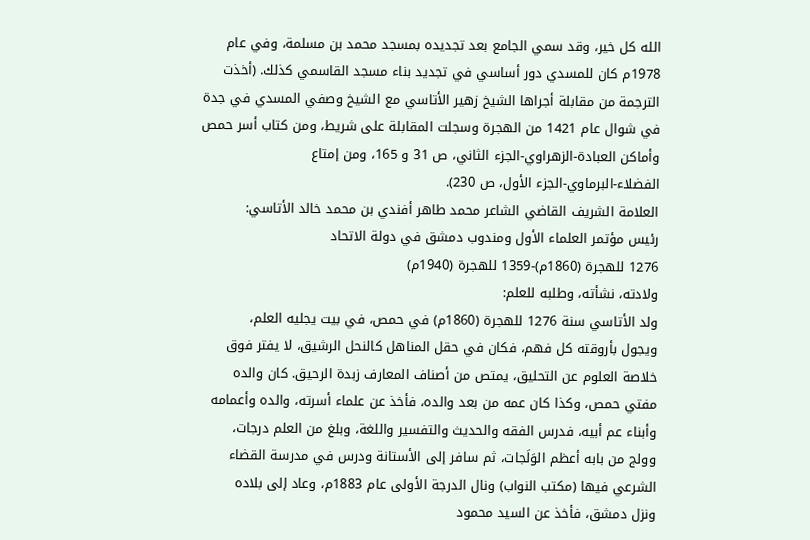الله كل خير، وقد سمي الجامع بعد تجديده بمسجد محمد بن مسلمة، وفي عام
1978م كان للمسدي دور أساسي في تجديد بناء مسجد القاسمي كذلك. (أخذت
الترجمة من مقابلة أجراها الشيخ زهير الأتاسي مع الشيخ وصفي المسدي في جدة
في شوال عام 1421 من الهجرة وسجلت المقابلة على شريط، ومن كتاب أسر حمص
وأماكن العبادة-الزهراوي-الجزء الثاني، ص 31 و 165، ومن إمتاع
الفضلاء-البرماوي-الجزء الأول، ص 230).
العلامة الشريف القاضي الشاعر محمد طاهر أفندي بن محمد خالد الأتاسي:
رئيس مؤتمر العلماء الأول ومندوب دمشق في دولة الاتحاد
1276 للهجرة (1860م)-1359 للهجرة (1940م)
ولادته، نشأته، وطلبه للعلم:
ولد الأتاسي سنة 1276 للهجرة (1860م) في حمص، في بيت يجليه العلم،
ويجول بأروقته كل فهم، فكان في حقل المناهل كالنحل الرشيق، لا يفتر فوق
خلاصة العلوم عن التحليق، يمتص من أصناف المعارف زبدة الرحيق. كان والده
مفتي حمص، وكذا كان عمه من بعد والده، فأخذ عن علماء أسرته، والده وأعمامه
وأبناء عم أبيه، فدرس الفقه والحديث والتفسير واللغة، وبلغ من العلم درجات،
وولج من بابه أعظم الوَلَجات، ثم سافر إلى الأستانة ودرس في مدرسة القضاء
الشرعي فيها (مكتب النواب) ونال الدرجة الأولى عام 1883م، وعاد إلى بلاده
ونزل دمشق، فأخذ عن السيد محمود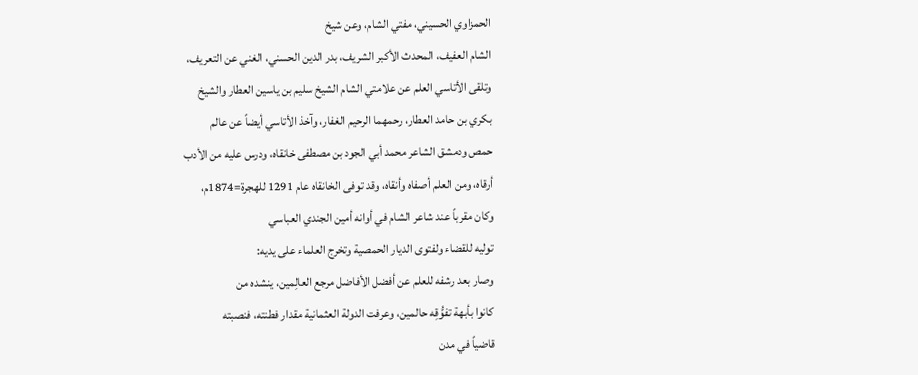الحمزاوي الحسيني، مفتي الشام، وعن شيخ
الشام العفيف، المحدث الأكبر الشريف، بدر الدين الحسني، الغني عن التعريف،
وتلقى الأتاسي العلم عن علامتي الشام الشيخ سليم بن ياسين العطار والشيخ
بكري بن حامد العطار، رحمهما الرحيم الغفار، وآخذ الأتاسي أيضاً عن عالم
حمص ودمشق الشاعر محمد أبي الجود بن مصطفى خانقاه، ودرس عليه من الأدب
أرقاه، ومن العلم أصفاه وأنقاه، وقد توفى الخانقاه عام 1291 للهجرة=1874م،
وكان مقرباً عند شاعر الشام في أوانه أمين الجندي العباسي
توليه للقضاء ولفتوى الديار الحمصية وتخرج العلماء على يديه:
وصار بعد رشفه للعلم عن أفضل الأفاضل مرجع العالِمين، ينشده من
كانوا بأبهة تفوُّقِه حالمين، وعرفت الدولة العثمانية مقدار فطنته، فنصبته
قاضياً في مدن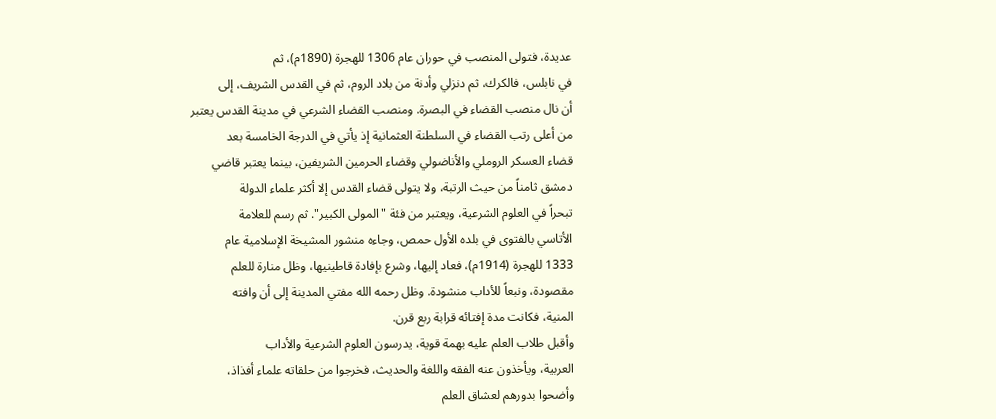عديدة، فتولى المنصب في حوران عام 1306 للهجرة (1890م)، ثم
في نابلس، فالكرك، ثم دنزلي وأدنة من بلاد الروم، ثم في القدس الشريف، إلى
أن نال منصب القضاء في البصرة. ومنصب القضاء الشرعي في مدينة القدس يعتبر
من أعلى رتب القضاء في السلطنة العثمانية إذ يأتي في الدرجة الخامسة بعد
قضاء العسكر الروملي والأناضولي وقضاء الحرمين الشريفين، بينما يعتبر قاضي
دمشق ثامناً من حيث الرتبة، ولا يتولى قضاء القدس إلا أكثر علماء الدولة
تبحراً في العلوم الشرعية، ويعتبر من فئة "المولى الكبير". ثم رسم للعلامة
الأتاسي بالفتوى في بلده الأول حمص، وجاءه منشور المشيخة الإسلامية عام
1333 للهجرة (1914م)، فعاد إليها، وشرع بإفادة قاطينيها، وظل منارة للعلم
مقصودة، ونبعاً للأداب منشودة. وظل رحمه الله مفتي المدينة إلى أن وافته
المنية، فكانت مدة إفتائه قرابة ربع قرن.
وأقبل طلاب العلم عليه بهمة قوية، يدرسون العلوم الشرعية والأداب
العربية، ويأخذون عنه الفقه واللغة والحديث، فخرجوا من حلقاته علماء أفذاذ،
وأضحوا بدورهم لعشاق العلم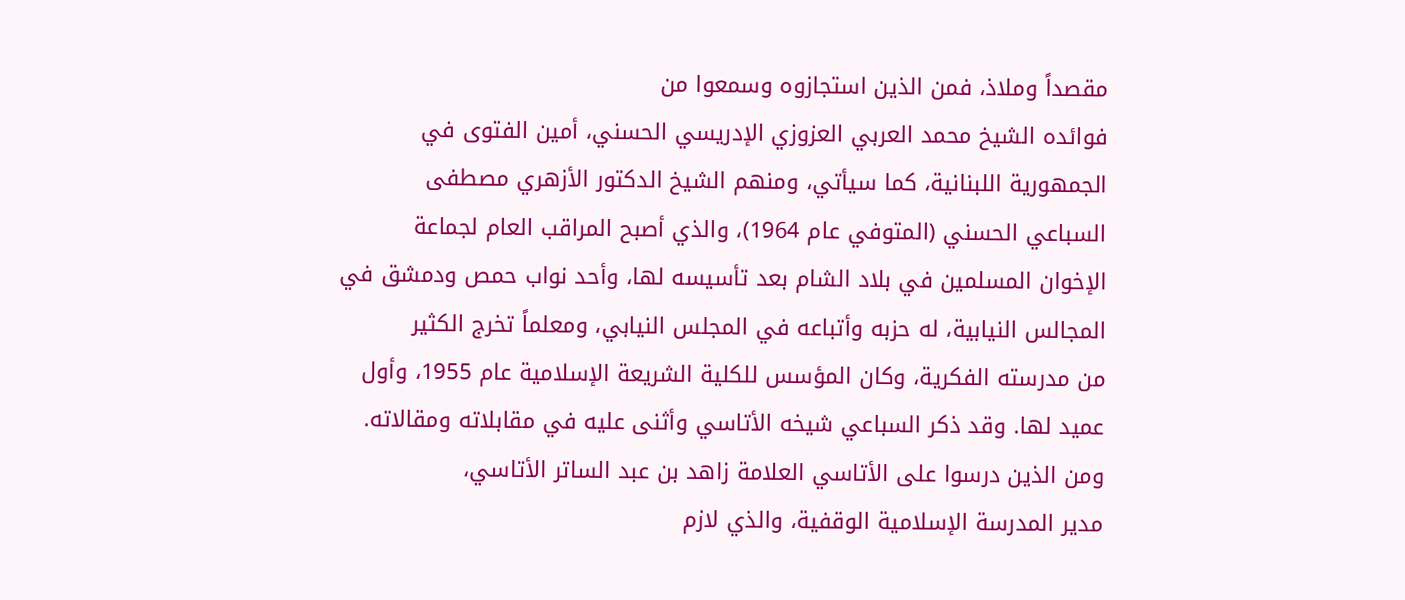مقصداً وملاذ، فمن الذين استجازوه وسمعوا من
فوائده الشيخ محمد العربي العزوزي الإدريسي الحسني، أمين الفتوى في
الجمهورية اللبنانية، كما سيأتي، ومنهم الشيخ الدكتور الأزهري مصطفى
السباعي الحسني (المتوفي عام 1964)، والذي أصبح المراقب العام لجماعة
الإخوان المسلمين في بلاد الشام بعد تأسيسه لها، وأحد نواب حمص ودمشق في
المجالس النيابية، له حزبه وأتباعه في المجلس النيابي، ومعلماً تخرج الكثير
من مدرسته الفكرية، وكان المؤسس للكلية الشريعة الإسلامية عام 1955، وأول
عميد لها. وقد ذكر السباعي شيخه الأتاسي وأثنى عليه في مقابلاته ومقالاته.
ومن الذين درسوا على الأتاسي العلامة زاهد بن عبد الساتر الأتاسي،
مدير المدرسة الإسلامية الوقفية، والذي لازم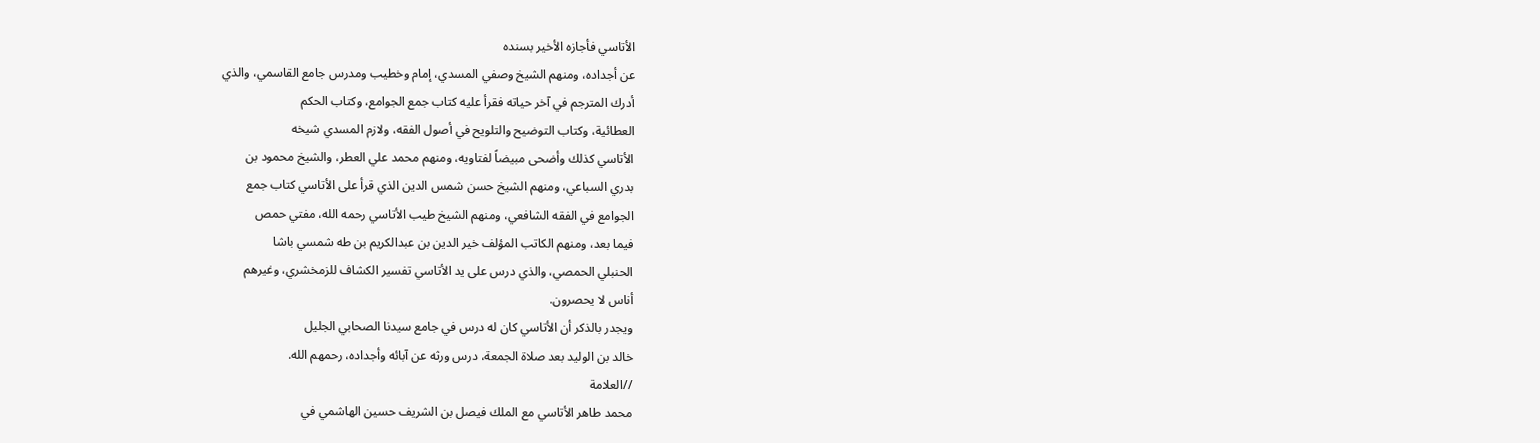الأتاسي فأجازه الأخير بسنده
عن أجداده، ومنهم الشيخ وصفي المسدي، إمام وخطيب ومدرس جامع القاسمي، والذي
أدرك المترجم في آخر حياته فقرأ عليه كتاب جمع الجوامع، وكتاب الحكم
العطائية، وكتاب التوضيح والتلويح في أصول الفقه، ولازم المسدي شيخه
الأتاسي كذلك وأضحى مبيضاً لفتاويه، ومنهم محمد علي العطر، والشيخ محمود بن
بدري السباعي، ومنهم الشيخ حسن شمس الدين الذي قرأ على الأتاسي كتاب جمع
الجوامع في الفقه الشافعي، ومنهم الشيخ طيب الأتاسي رحمه الله، مفتي حمص
فيما بعد، ومنهم الكاتب المؤلف خير الدين بن عبدالكريم بن طه شمسي باشا
الحنبلي الحمصي، والذي درس على يد الأتاسي تفسير الكشاف للزمخشري، وغيرهم
أناس لا يحصرون.
ويجدر بالذكر أن الأتاسي كان له درس في جامع سيدنا الصحابي الجليل
خالد بن الوليد بعد صلاة الجمعة، درس ورثه عن آبائه وأجداده، رحمهم الله.
//العلامة
محمد طاهر الأتاسي مع الملك فيصل بن الشريف حسين الهاشمي في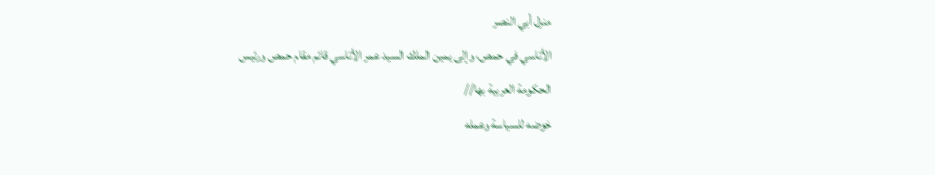منزل أبي النصر
الأتاسي في حمص، وإلى يمين الملك السيد عمر الأتاسي قائم مقام حمص ورئيس
الحكومة العربية بها//
خوضه للسياسة وعمله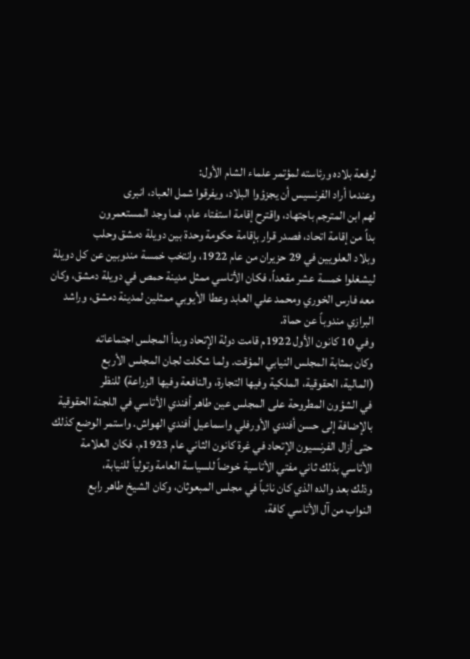لرفعة بلاده ورئاسته لمؤتمر علماء الشام الأول:
وعندما أراد الفرنسيس أن يجزؤوا البلاد، ويفرقوا شمل العباد، انبرى
لهم ابن المترجم باجتهاد، واقترح إقامة استفتاء عام، فما وجد المستعمرون
بداً من إقامة اتحاد، فصدر قرار بإقامة حكومة وحدة بين دويلة دمشق وحلب
وبلاد العلويين في 29 حزيران من عام 1922، وانتخب خمسة مندوبين عن كل دويلة
ليشغلوا خمسة عشر مقعداً، فكان الأتاسي ممثل مدينة حمص في دويلة دمشق، وكان
معه فارس الخوري ومحمد علي العابد وعطا الأيوبي ممثلين لمدينة دمشق، وراشد
البرازي مندوباً عن حماة.
وفي 10 كانون الأول 1922م قامت دولة الإتحاد وبدأ المجلس اجتماعاته
وكان بمثابة المجلس النيابي المؤقت. ولما شكلت لجان المجلس الأربع
(المالية، الحقوقية، الملكية وفيها التجارة، والنافعة وفيها الزراعة) للنظر
في الشؤون المطروحة على المجلس عين طاهر أفندي الأتاسي في اللجنة الحقوقية
بالإضافة إلى حسن أفندي الأورفلي واسماعيل أفندي الهواش. واستمر الوضع كذلك
حتى أزال الفرنسيون الإتحاد في غرة كانون الثاني عام 1923م. فكان العلامة
الأتاسي بذلك ثاني مفتي الأتاسية خوضاً للسياسة العامة وتولياً للنيابة،
وذلك بعد والده الذي كان نائباً في مجلس المبعوثان، وكان الشيخ طاهر رابع
النواب من آل الأتاسي كافة،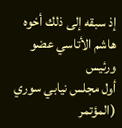إذ سبقه إلى ذلك أخوه هاشم الأتاسي عضو ورئيس
أول مجلس نيابي سوري (المؤتمر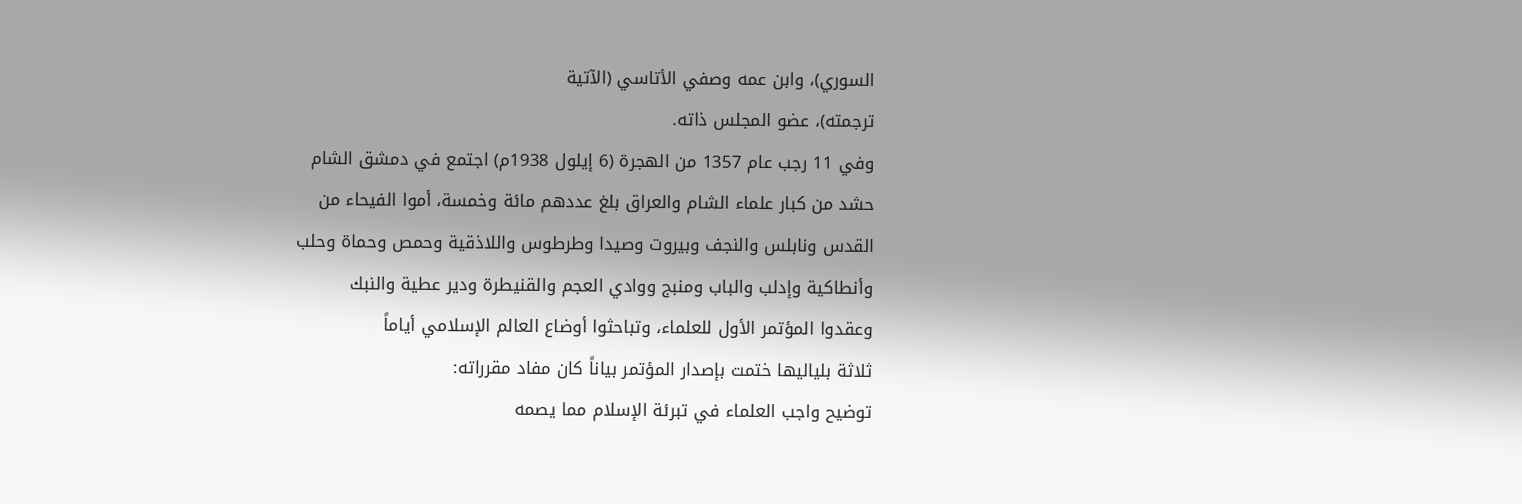السوري)، وابن عمه وصفي الأتاسي (الآتية
ترجمته)، عضو المجلس ذاته.
وفي 11 رجب عام 1357 من الهجرة (6 إيلول 1938م) اجتمع في دمشق الشام
حشد من كبار علماء الشام والعراق بلغ عددهم مائة وخمسة، أموا الفيحاء من
القدس ونابلس والنجف وبيروت وصيدا وطرطوس واللاذقية وحمص وحماة وحلب
وأنطاكية وإدلب والباب ومنبج ووادي العجم والقنيطرة ودير عطية والنبك
وعقدوا المؤتمر الأول للعلماء، وتباحثوا أوضاع العالم الإسلامي أياماً
ثلاثة بلياليها ختمت بإصدار المؤتمر بياناً كان مفاد مقرراته:
توضيح واجب العلماء في تبرئة الإسلام مما يصمه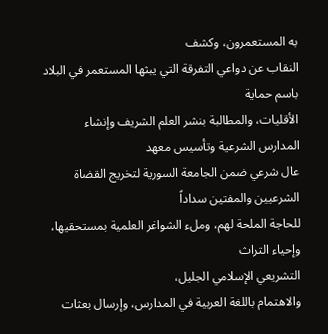به المستعمرون، وكشف
النقاب عن دواعي التفرقة التي يبثها المستعمر في البلاد باسم حماية
الأقليات، والمطالبة بنشر العلم الشريف وإنشاء المدارس الشرعية وتأسيس معهد
عال شرعي ضمن الجامعة السورية لتخريج القضاة الشرعيين والمفتين سداداً
للحاجة الملحة لهم، وملء الشواغر العلمية بمستحقيها، وإحياء التراث
التشريعي الإسلامي الجليل،
والاهتمام باللغة العربية في المدارس، وإرسال بعثات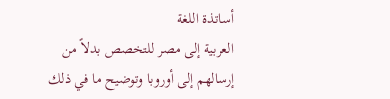أساتذة اللغة
العربية إلى مصر للتخصص بدلاً من إرسالهم إلى أوروبا وتوضيح ما في ذلك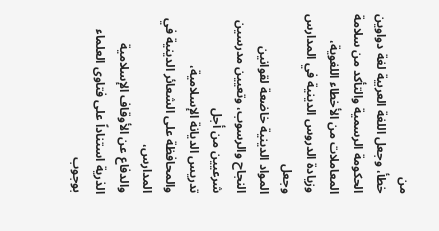من
خطأ، وجعل اللغة العربية لغة دواوين الحكومة الرسمية والتأكد من سلامة
المعاملات من الأخطاء اللغوية، وزيادة الدروس الدينية في المدارس وجعل
المواد الدينية خاضعة لقوانين النجاح والرسوب، وتعيين مدرسين شرعيين من أجل
تدريس الديانة الإسلامية، والمحافظة على الشعائر الدينية في المدارس،
والدفاع عن الأوقاف الإسلامية الذرية استناداً على فتاوى العلماء بوجوب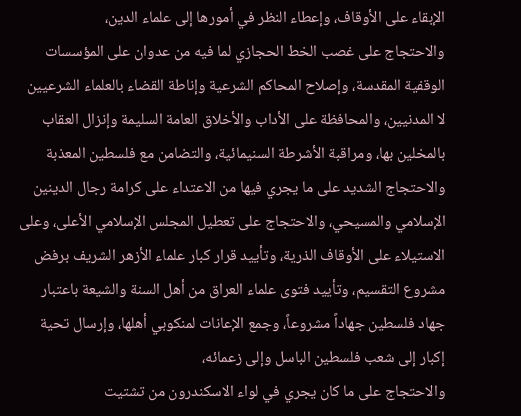الإبقاء على الأوقاف، وإعطاء النظر في أمورها إلى علماء الدين،
والاحتجاج على غصب الخط الحجازي لما فيه من عدوان على المؤسسات
الوقفية المقدسة، وإصلاح المحاكم الشرعية وإناطة القضاء بالعلماء الشرعيين
لا المدنيين، والمحافظة على الأداب والأخلاق العامة السليمة وإنزال العقاب
بالمخلين بها، ومراقبة الأشرطة السنيمائية، والتضامن مع فلسطين المعذبة
والاحتجاج الشديد على ما يجري فيها من الاعتداء على كرامة رجال الدينين
الإسلامي والمسيحي، والاحتجاج على تعطيل المجلس الإسلامي الأعلى، وعلى
الاستيلاء على الأوقاف الذرية، وتأييد قرار كبار علماء الأزهر الشريف برفض
مشروع التقسيم، وتأييد فتوى علماء العراق من أهل السنة والشيعة باعتبار
جهاد فلسطين جهاداً مشروعاً، وجمع الإعانات لمنكوبي أهلها، وإرسال تحية
إكبار إلى شعب فلسطين الباسل وإلى زعمائه،
والاحتجاج على ما كان يجري في لواء الاسكندرون من تشتيت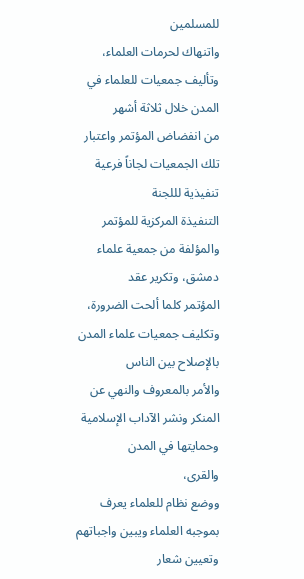للمسلمين
واتنهاك لحرمات العلماء، وتأليف جمعيات للعلماء في المدن خلال ثلاثة أشهر
من انفضاض المؤتمر واعتبار تلك الجمعيات لجاناً فرعية تنفيذية لللجنة
التنفيذة المركزية للمؤتمر والمؤلفة من جمعية علماء دمشق، وتكرير عقد
المؤتمر كلما ألحت الضرورة، وتكليف جمعيات علماء المدن بالإصلاح بين الناس
والأمر بالمعروف والنهي عن المنكر ونشر الآداب الإسلامية وحمايتها في المدن
والقرى،
ووضع نظام للعلماء يعرف بموجبه العلماء ويبين واجباتهم وتعيين شعار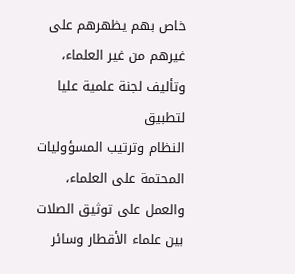خاص بهم يظهرهم على غيرهم من غير العلماء، وتأليف لجنة علمية عليا لتطبيق
النظام وترتيب المسؤوليات المحتمة على العلماء، والعمل على توثيق الصلات
بين علماء الأقطار وسائر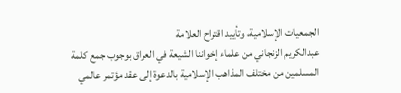الجمعيات الإسلامية، وتأييد اقتراح العلامة
عبدالكريم الزنجاني من علماء إخواننا الشيعة في العراق بوجوب جمع كلمة
المسلمين من مختلف المذاهب الإسلامية بالدعوة إلى عقد مؤتمر عالمي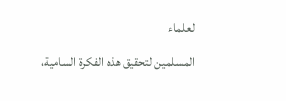لعلماء
المسلمين لتحقيق هذه الفكرة السامية،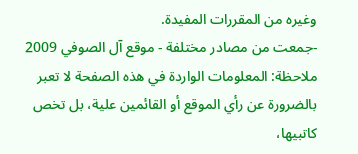وغيره من المقررات المفيدة.
-جمعت من مصادر مختلفة - موقع آل الصوفي 2009
ملاحظة: المعلومات الواردة في هذه الصفحة لا تعبر
بالضرورة عن رأي الموقع أو القائمين علية، بل تخص كاتبيها،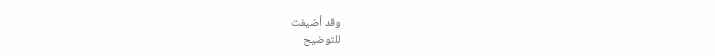وقد أضيفت
للتوضيح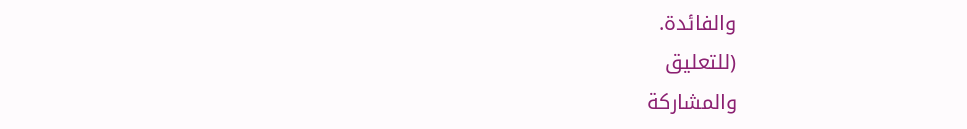والفائدة.
(للتعليق
والمشاركة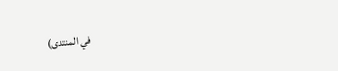في المنتدى)